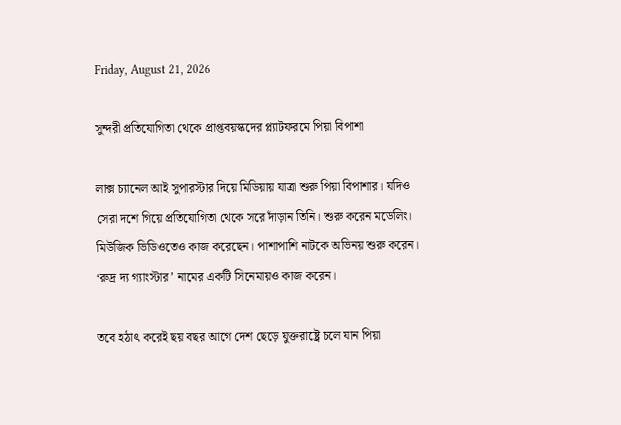Friday, August 21, 2026

সুন্দরী প্রতিযোগিতা থেকে প্রাপ্তবয়স্কদের প্ল্যাটফরমে পিয়া বিপাশা

লাক্স চ্যানেল আই সুপারস্টার দিয়ে মিডিয়ায় যাত্রা শুরু পিয়া বিপাশার। যদিও সেরা দশে গিয়ে প্রতিযোগিতা থেকে সরে দাঁড়ান তিনি। শুরু করেন মডেলিং। মিউজিক ভিডিওতেও কাজ করেছেন। পাশাপাশি নাটকে অভিনয় শুরু করেন। ‘রুদ্র দ্য গ্যাংস্টার’ নামের একটি সিনেমায়ও কাজ করেন।

তবে হঠাৎ করেই ছয় বছর আগে দেশ ছেড়ে যুক্তরাষ্ট্রে চলে যান পিয়া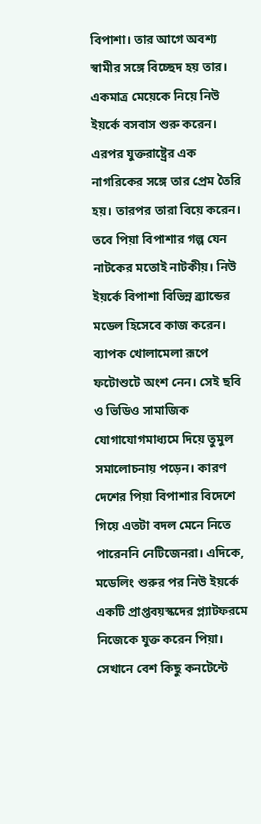বিপাশা। তার আগে অবশ্য স্বামীর সঙ্গে বিচ্ছেদ হয় তার। একমাত্র মেয়েকে নিয়ে নিউ ইয়র্কে বসবাস শুরু করেন। এরপর যুক্তরাষ্ট্রের এক নাগরিকের সঙ্গে তার প্রেম তৈরি হয়। তারপর তারা বিয়ে করেন। তবে পিয়া বিপাশার গল্প যেন নাটকের মতোই নাটকীয়। নিউ ইয়র্কে বিপাশা বিভিন্ন ব্র্যান্ডের মডেল হিসেবে কাজ করেন। ব্যাপক খোলামেলা রূপে ফটোশুটে অংশ নেন। সেই ছবি ও ভিডিও সামাজিক যোগাযোগমাধ্যমে দিয়ে তুমুল সমালোচনায় পড়েন। কারণ দেশের পিয়া বিপাশার বিদেশে গিয়ে এতটা বদল মেনে নিতে পারেননি নেটিজেনরা। এদিকে, মডেলিং শুরুর পর নিউ ইয়র্কে একটি প্রাপ্তবয়স্কদের প্ল্যাটফরমে নিজেকে যুক্ত করেন পিয়া। সেখানে বেশ কিছু কনটেন্টে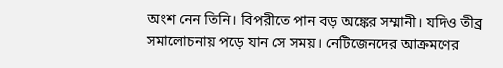অংশ নেন তিনি। বিপরীতে পান বড় অঙ্কের সম্মানী। যদিও তীব্র সমালোচনায় পড়ে যান সে সময়। নেটিজেনদের আক্রমণের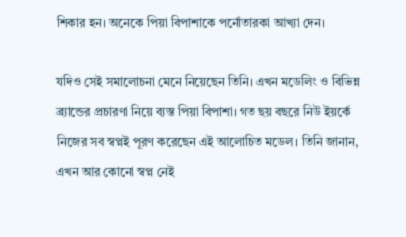শিকার হন। অনেকে পিয়া বিপাশাকে পর্নোতারকা আখ্যা দেন।

যদিও সেই সমালোচনা মেনে নিয়েছেন তিনি। এখন মডেলিং ও বিভিন্ন ব্র্যান্ডের প্রচারণা নিয়ে ব্যস্ত পিয়া বিপাশা। গত ছয় বছরে নিউ ইয়র্কে নিজের সব স্বপ্নই পূরণ করেছেন এই আলোচিত মডেল। তিনি জানান, এখন আর কোনো স্বপ্ন নেই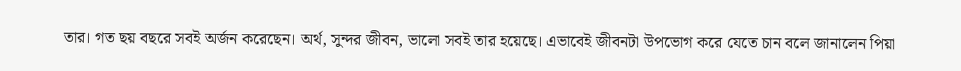তার। গত ছয় বছরে সবই অর্জন করেছেন। অর্থ, সুন্দর জীবন, ভালো সবই তার হয়েছে। এভাবেই জীবনটা উপভোগ করে যেতে চান বলে জানালেন পিয়া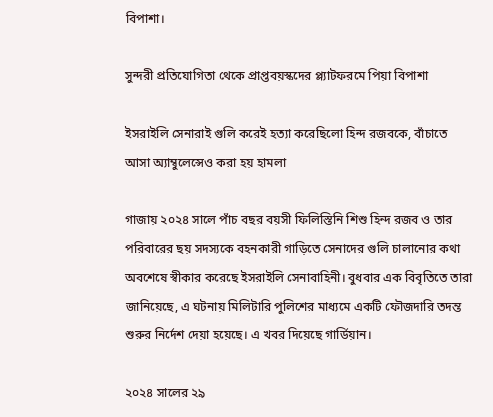বিপাশা।

সুন্দরী প্রতিযোগিতা থেকে প্রাপ্তবয়স্কদের প্ল্যাটফরমে পিয়া বিপাশা

ইসরাইলি সেনারাই গুলি করেই হত্যা করেছিলো হিন্দ রজবকে, বাঁচাতে আসা অ্যাম্বুলেন্সেও করা হয় হামলা

গাজায় ২০২৪ সালে পাঁচ বছর বয়সী ফিলিস্তিনি শিশু হিন্দ রজব ও তার পরিবারের ছয় সদস্যকে বহনকারী গাড়িতে সেনাদের গুলি চালানোর কথা অবশেষে স্বীকার করেছে ইসরাইলি সেনাবাহিনী। বুধবার এক বিবৃতিতে তারা জানিয়েছে, এ ঘটনায় মিলিটারি পুলিশের মাধ্যমে একটি ফৌজদারি তদন্ত শুরুর নির্দেশ দেয়া হয়েছে। এ খবর দিয়েছে গার্ডিয়ান।

২০২৪ সালের ২৯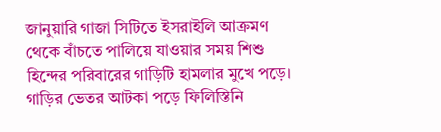জানুয়ারি গাজা সিটিতে ইসরাইলি আক্রমণ থেকে বাঁচতে পালিয়ে যাওয়ার সময় শিশু হিন্দের পরিবারের গাড়িটি হামলার মুখে পড়ে। গাড়ির ভেতর আটকা পড়ে ফিলিস্তিনি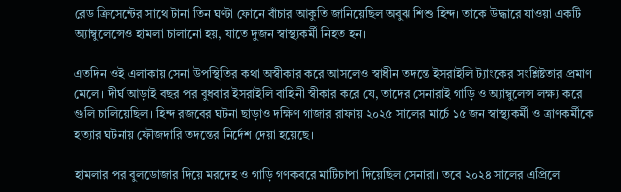রেড ক্রিসেন্টের সাথে টানা তিন ঘণ্টা ফোনে বাঁচার আকুতি জানিয়েছিল অবুঝ শিশু হিন্দ। তাকে উদ্ধারে যাওয়া একটি অ্যাম্বুলেন্সেও হামলা চালানো হয়, যাতে দুজন স্বাস্থ্যকর্মী নিহত হন।

এতদিন ওই এলাকায় সেনা উপস্থিতির কথা অস্বীকার করে আসলেও স্বাধীন তদন্তে ইসরাইলি ট্যাংকের সংশ্লিষ্টতার প্রমাণ মেলে। দীর্ঘ আড়াই বছর পর বুধবার ইসরাইলি বাহিনী স্বীকার করে যে, তাদের সেনারাই গাড়ি ও অ্যাম্বুলেন্স লক্ষ্য করে গুলি চালিয়েছিল। হিন্দ রজবের ঘটনা ছাড়াও দক্ষিণ গাজার রাফায় ২০২৫ সালের মার্চে ১৫ জন স্বাস্থ্যকর্মী ও ত্রাণকর্মীকে হত্যার ঘটনায় ফৌজদারি তদন্তের নির্দেশ দেয়া হয়েছে।

হামলার পর বুলডোজার দিয়ে মরদেহ ও গাড়ি গণকবরে মাটিচাপা দিয়েছিল সেনারা। তবে ২০২৪ সালের এপ্রিলে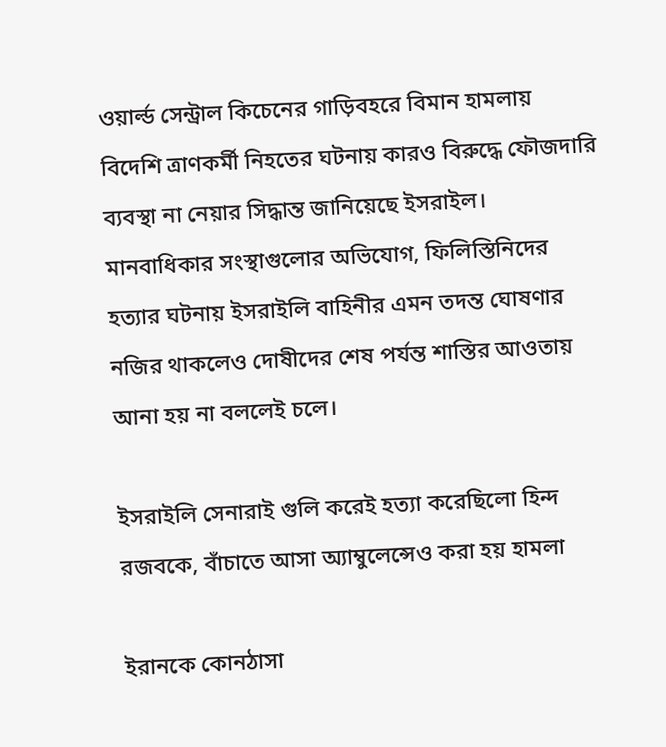ওয়ার্ল্ড সেন্ট্রাল কিচেনের গাড়িবহরে বিমান হামলায় বিদেশি ত্রাণকর্মী নিহতের ঘটনায় কারও বিরুদ্ধে ফৌজদারি ব্যবস্থা না নেয়ার সিদ্ধান্ত জানিয়েছে ইসরাইল। মানবাধিকার সংস্থাগুলোর অভিযোগ, ফিলিস্তিনিদের হত্যার ঘটনায় ইসরাইলি বাহিনীর এমন তদন্ত ঘোষণার নজির থাকলেও দোষীদের শেষ পর্যন্ত শাস্তির আওতায় আনা হয় না বললেই চলে।

ইসরাইলি সেনারাই গুলি করেই হত্যা করেছিলো হিন্দ রজবকে, বাঁচাতে আসা অ্যাম্বুলেন্সেও করা হয় হামলা

ইরানকে কোনঠাসা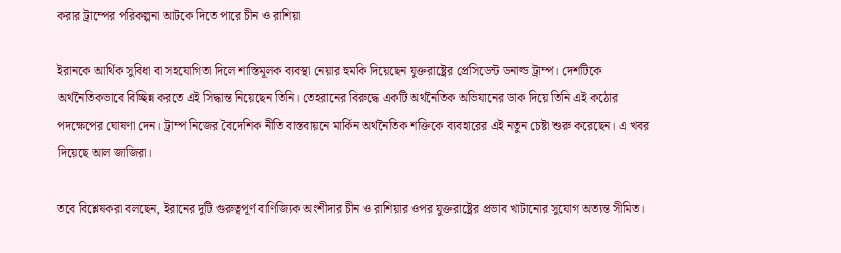করার ট্রাম্পের পরিকল্পনা আটকে দিতে পারে চীন ও রাশিয়া

ইরানকে আর্থিক সুবিধা বা সহযোগিতা দিলে শাস্তিমূলক ব্যবস্থা নেয়ার হুমকি দিয়েছেন যুক্তরাষ্ট্রের প্রেসিডেন্ট ডনাল্ড ট্রাম্প। দেশটিকে অর্থনৈতিকভাবে বিচ্ছিন্ন করতে এই সিদ্ধান্ত নিয়েছেন তিনি। তেহরানের বিরুদ্ধে একটি অর্থনৈতিক অভিযানের ডাক দিয়ে তিনি এই কঠোর পদক্ষেপের ঘোষণা দেন। ট্রাম্প নিজের বৈদেশিক নীতি বাস্তবায়নে মার্কিন অর্থনৈতিক শক্তিকে ব্যবহারের এই নতুন চেষ্টা শুরু করেছেন। এ খবর দিয়েছে আল জাজিরা।

তবে বিশ্লেষকরা বলছেন, ইরানের দুটি গুরুত্বপূর্ণ বাণিজ্যিক অংশীদার চীন ও রাশিয়ার ওপর যুক্তরাষ্ট্রের প্রভাব খাটানোর সুযোগ অত্যন্ত সীমিত।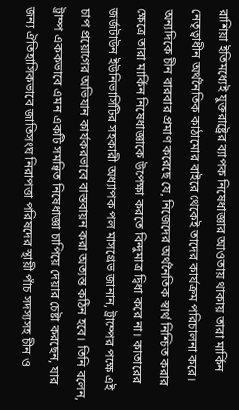রাশিয়া ইতিমধ্যেই যুক্তরাষ্ট্রের ব্যাপক নিষেধাজ্ঞার আওতায় থাকায় তারা মার্কিন নেতৃত্বাধীন অর্থনৈতিক কাঠামোর বাইরে থেকেই তাদের কার্যক্রম পরিচালনা করে। অন্যদিকে চীন বারবার প্রমাণ করেছে যে, নিজেদের অর্থনৈতিক স্বার্থ নিশ্চিত করার ক্ষেত্রে তারা মার্কিন নিষেধাজ্ঞাকে উপেক্ষা করতে বিন্দুমাত্র দ্বিধা করে না। কাতারের জর্জটাউন ইউনিভার্সিটির সহকারী অধ্যাপক পল মাসগ্রেভ জানান, ট্রাম্পের পক্ষে এই চাপ প্রয়োগের অভিযান কার্যকরভাবে বাস্তবায়ন করা অত্যন্ত কঠিন হবে। তিনি বলেন, ট্রাম্প এককভাবে এমন একটি সমন্বিত নিষেধাজ্ঞা চাপিয়ে দেয়ার চেষ্টা করছেন, যার জন্য ঐতিহাসিকভাবে জাতিসংঘ নিরাপত্তা পরিষদের স্থায়ী পাঁচ সদস্যসহ চীন ও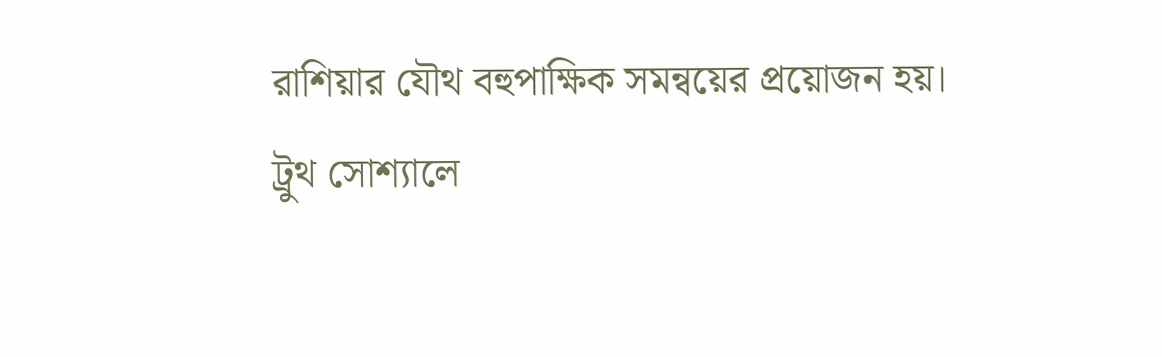রাশিয়ার যৌথ বহুপাক্ষিক সমন্বয়ের প্রয়োজন হয়।
ট্রুথ সোশ্যালে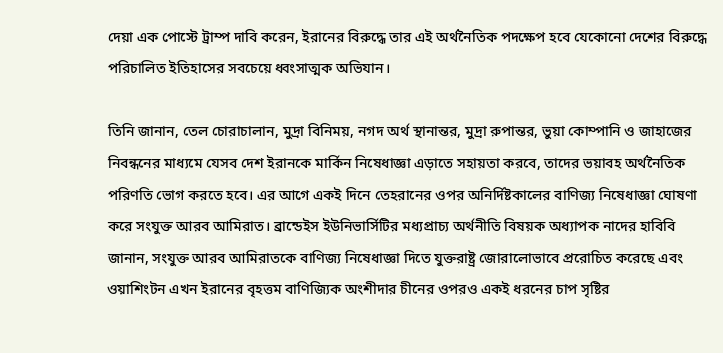দেয়া এক পোস্টে ট্রাম্প দাবি করেন, ইরানের বিরুদ্ধে তার এই অর্থনৈতিক পদক্ষেপ হবে যেকোনো দেশের বিরুদ্ধে পরিচালিত ইতিহাসের সবচেয়ে ধ্বংসাত্মক অভিযান।

তিনি জানান, তেল চোরাচালান, মুদ্রা বিনিময়, নগদ অর্থ স্থানান্তর, মুদ্রা রুপান্তর, ভুয়া কোম্পানি ও জাহাজের নিবন্ধনের মাধ্যমে যেসব দেশ ইরানকে মার্কিন নিষেধাজ্ঞা এড়াতে সহায়তা করবে, তাদের ভয়াবহ অর্থনৈতিক পরিণতি ভোগ করতে হবে। এর আগে একই দিনে তেহরানের ওপর অনির্দিষ্টকালের বাণিজ্য নিষেধাজ্ঞা ঘোষণা করে সংযুক্ত আরব আমিরাত। ব্রান্ডেইস ইউনিভার্সিটির মধ্যপ্রাচ্য অর্থনীতি বিষয়ক অধ্যাপক নাদের হাবিবি জানান, সংযুক্ত আরব আমিরাতকে বাণিজ্য নিষেধাজ্ঞা দিতে যুক্তরাষ্ট্র জোরালোভাবে প্ররোচিত করেছে এবং ওয়াশিংটন এখন ইরানের বৃহত্তম বাণিজ্যিক অংশীদার চীনের ওপরও একই ধরনের চাপ সৃষ্টির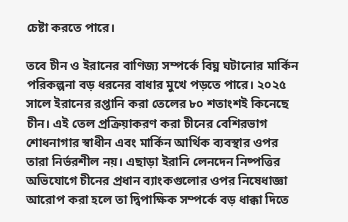চেষ্টা করতে পারে।

তবে চীন ও ইরানের বাণিজ্য সম্পর্কে বিঘ্ন ঘটানোর মার্কিন পরিকল্পনা বড় ধরনের বাধার মুখে পড়তে পারে। ২০২৫ সালে ইরানের রপ্তানি করা তেলের ৮০ শতাংশই কিনেছে চীন। এই তেল প্রক্রিয়াকরণ করা চীনের বেশিরভাগ শোধনাগার স্বাধীন এবং মার্কিন আর্থিক ব্যবস্থার ওপর তারা নির্ভরশীল নয়। এছাড়া ইরানি লেনদেন নিষ্পত্তির অভিযোগে চীনের প্রধান ব্যাংকগুলোর ওপর নিষেধাজ্ঞা আরোপ করা হলে তা দ্বিপাক্ষিক সম্পর্কে বড় ধাক্কা দিতে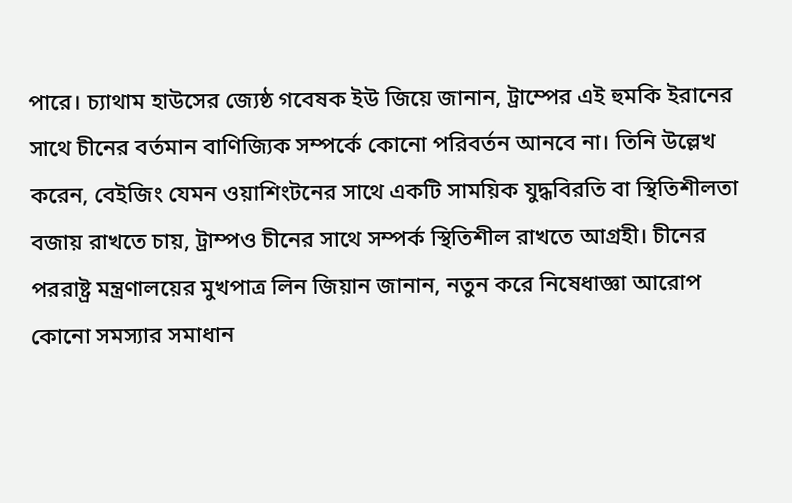পারে। চ্যাথাম হাউসের জ্যেষ্ঠ গবেষক ইউ জিয়ে জানান, ট্রাম্পের এই হুমকি ইরানের সাথে চীনের বর্তমান বাণিজ্যিক সম্পর্কে কোনো পরিবর্তন আনবে না। তিনি উল্লেখ করেন, বেইজিং যেমন ওয়াশিংটনের সাথে একটি সাময়িক যুদ্ধবিরতি বা স্থিতিশীলতা বজায় রাখতে চায়, ট্রাম্পও চীনের সাথে সম্পর্ক স্থিতিশীল রাখতে আগ্রহী। চীনের পররাষ্ট্র মন্ত্রণালয়ের মুখপাত্র লিন জিয়ান জানান, নতুন করে নিষেধাজ্ঞা আরোপ কোনো সমস্যার সমাধান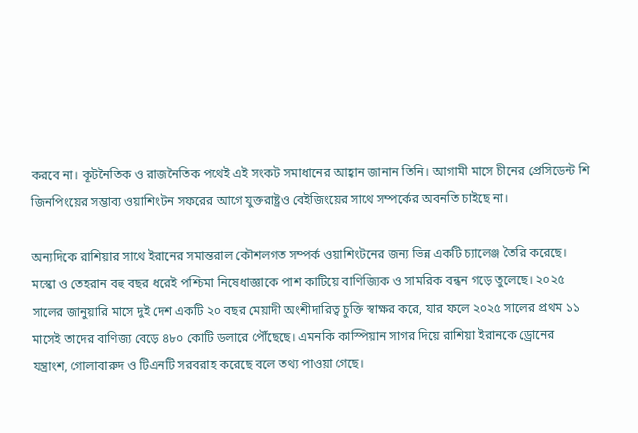করবে না। কূটনৈতিক ও রাজনৈতিক পথেই এই সংকট সমাধানের আহ্বান জানান তিনি। আগামী মাসে চীনের প্রেসিডেন্ট শি জিনপিংয়ের সম্ভাব্য ওয়াশিংটন সফরের আগে যুক্তরাষ্ট্রও বেইজিংয়ের সাথে সম্পর্কের অবনতি চাইছে না।

অন্যদিকে রাশিয়ার সাথে ইরানের সমান্তরাল কৌশলগত সম্পর্ক ওয়াশিংটনের জন্য ভিন্ন একটি চ্যালেঞ্জ তৈরি করেছে। মস্কো ও তেহরান বহু বছর ধরেই পশ্চিমা নিষেধাজ্ঞাকে পাশ কাটিয়ে বাণিজ্যিক ও সামরিক বন্ধন গড়ে তুলেছে। ২০২৫ সালের জানুয়ারি মাসে দুই দেশ একটি ২০ বছর মেয়াদী অংশীদারিত্ব চুক্তি স্বাক্ষর করে, যার ফলে ২০২৫ সালের প্রথম ১১ মাসেই তাদের বাণিজ্য বেড়ে ৪৮০ কোটি ডলারে পৌঁছেছে। এমনকি কাস্পিয়ান সাগর দিয়ে রাশিয়া ইরানকে ড্রোনের যন্ত্রাংশ, গোলাবারুদ ও টিএনটি সরবরাহ করেছে বলে তথ্য পাওয়া গেছে।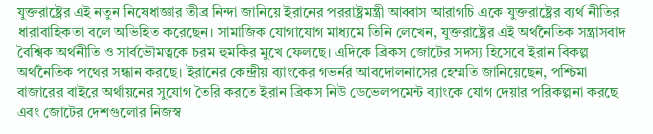যুক্তরাষ্ট্রের এই নতুন নিষেধাজ্ঞার তীব্র নিন্দা জানিয়ে ইরানের পররাষ্ট্রমন্ত্রী আব্বাস আরাগচি একে যুক্তরাষ্ট্রের ব্যর্থ নীতির ধারাবাহিকতা বলে অভিহিত করেছেন। সামাজিক যোগাযোগ মাধ্যমে তিনি লেখেন, যুক্তরাষ্ট্রের এই অর্থনৈতিক সন্ত্রাসবাদ বৈশ্বিক অর্থনীতি ও সার্বভৌমত্বকে চরম হুমকির মুখে ফেলছে। এদিকে ব্রিকস জোটের সদস্য হিসেবে ইরান বিকল্প অর্থনৈতিক পথের সন্ধান করছে। ইরানের কেন্দ্রীয় ব্যাংকের গভর্নর আবদোলনাসের হেম্মতি জানিয়েছেন, পশ্চিমা বাজারের বাইরে অর্থায়নের সুযোগ তৈরি করতে ইরান ব্রিকস নিউ ডেভেলপমেন্ট ব্যাংকে যোগ দেয়ার পরিকল্পনা করছে এবং জোটের দেশগুলোর নিজস্ব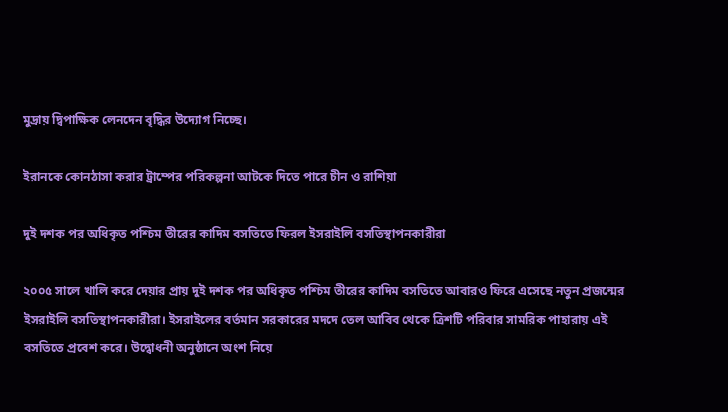মুদ্রায় দ্বিপাক্ষিক লেনদেন বৃদ্ধির উদ্যোগ নিচ্ছে।

ইরানকে কোনঠাসা করার ট্রাম্পের পরিকল্পনা আটকে দিতে পারে চীন ও রাশিয়া

দুই দশক পর অধিকৃত পশ্চিম তীরের কাদিম বসতিতে ফিরল ইসরাইলি বসতিস্থাপনকারীরা

২০০৫ সালে খালি করে দেয়ার প্রায় দুই দশক পর অধিকৃত পশ্চিম তীরের কাদিম বসতিতে আবারও ফিরে এসেছে নতুন প্রজন্মের ইসরাইলি বসতিস্থাপনকারীরা। ইসরাইলের বর্তমান সরকারের মদদে তেল আবিব থেকে ত্রিশটি পরিবার সামরিক পাহারায় এই বসতিতে প্রবেশ করে। উদ্বোধনী অনুষ্ঠানে অংশ নিয়ে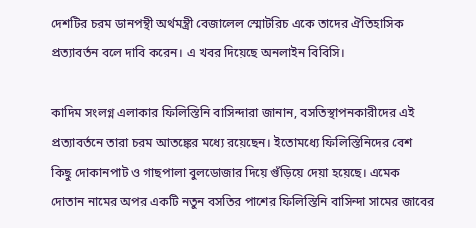দেশটির চরম ডানপন্থী অর্থমন্ত্রী বেজালেল স্মোটরিচ একে তাদের ঐতিহাসিক প্রত্যাবর্তন বলে দাবি করেন। এ খবর দিয়েছে অনলাইন বিবিসি।

কাদিম সংলগ্ন এলাকার ফিলিস্তিনি বাসিন্দারা জানান, বসতিস্থাপনকারীদের এই প্রত্যাবর্তনে তারা চরম আতঙ্কের মধ্যে রয়েছেন। ইতোমধ্যে ফিলিস্তিনিদের বেশ কিছু দোকানপাট ও গাছপালা বুলডোজার দিয়ে গুঁড়িয়ে দেয়া হয়েছে। এমেক দোতান নামের অপর একটি নতুন বসতির পাশের ফিলিস্তিনি বাসিন্দা সামের জাবের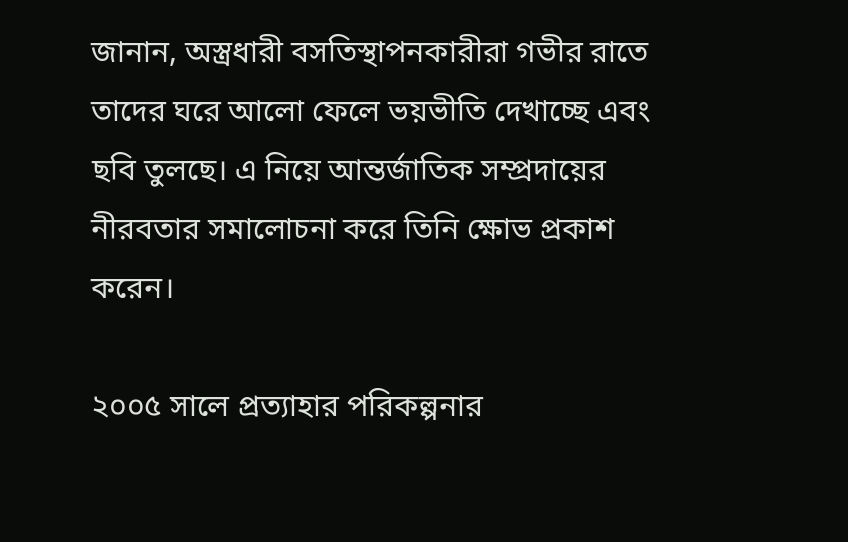জানান, অস্ত্রধারী বসতিস্থাপনকারীরা গভীর রাতে তাদের ঘরে আলো ফেলে ভয়ভীতি দেখাচ্ছে এবং ছবি তুলছে। এ নিয়ে আন্তর্জাতিক সম্প্রদায়ের নীরবতার সমালোচনা করে তিনি ক্ষোভ প্রকাশ করেন।

২০০৫ সালে প্রত্যাহার পরিকল্পনার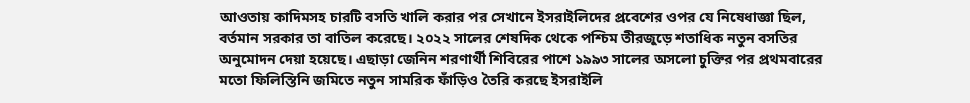আওতায় কাদিমসহ চারটি বসতি খালি করার পর সেখানে ইসরাইলিদের প্রবেশের ওপর যে নিষেধাজ্ঞা ছিল, বর্তমান সরকার তা বাতিল করেছে। ২০২২ সালের শেষদিক থেকে পশ্চিম তীরজুড়ে শতাধিক নতুন বসতির অনুমোদন দেয়া হয়েছে। এছাড়া জেনিন শরণার্থী শিবিরের পাশে ১৯৯৩ সালের অসলো চুক্তির পর প্রথমবারের মতো ফিলিস্তিনি জমিতে নতুন সামরিক ফাঁড়িও তৈরি করছে ইসরাইলি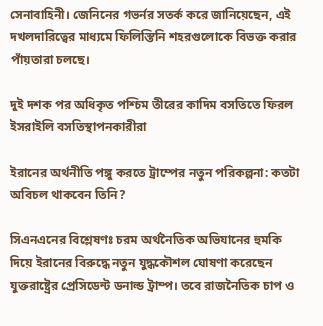সেনাবাহিনী। জেনিনের গভর্নর সতর্ক করে জানিয়েছেন, এই দখলদারিত্বের মাধ্যমে ফিলিস্তিনি শহরগুলোকে বিভক্ত করার পাঁয়তারা চলছে।

দুই দশক পর অধিকৃত পশ্চিম তীরের কাদিম বসতিতে ফিরল ইসরাইলি বসতিস্থাপনকারীরা

ইরানের অর্থনীতি পঙ্গু করতে ট্রাম্পের নতুন পরিকল্পনা: কতটা অবিচল থাকবেন তিনি?

সিএনএনের বিশ্লেষণঃ চরম অর্থনৈতিক অভিযানের হুমকি দিয়ে ইরানের বিরুদ্ধে নতুন যুদ্ধকৌশল ঘোষণা করেছেন যুক্তরাষ্ট্রের প্রেসিডেন্ট ডনাল্ড ট্রাম্প। তবে রাজনৈতিক চাপ ও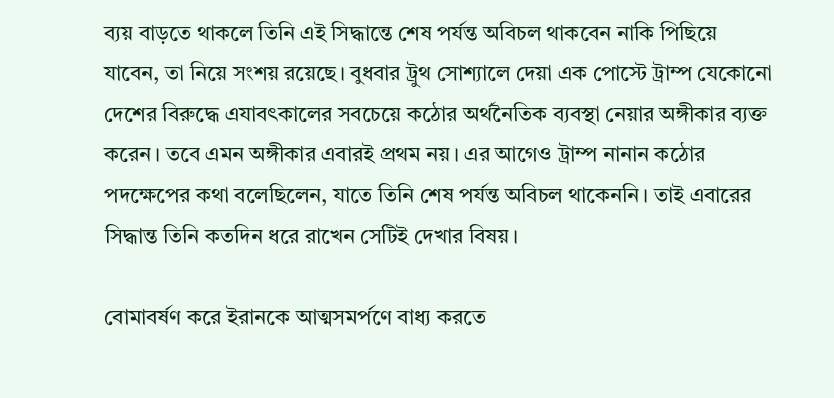ব্যয় বাড়তে থাকলে তিনি এই সিদ্ধান্তে শেষ পর্যন্ত অবিচল থাকবেন নাকি পিছিয়ে যাবেন, তা নিয়ে সংশয় রয়েছে। বুধবার ট্রুথ সোশ্যালে দেয়া এক পোস্টে ট্রাম্প যেকোনো দেশের বিরুদ্ধে এযাবৎকালের সবচেয়ে কঠোর অর্থনৈতিক ব্যবস্থা নেয়ার অঙ্গীকার ব্যক্ত করেন। তবে এমন অঙ্গীকার এবারই প্রথম নয়। এর আগেও ট্রাম্প নানান কঠোর পদক্ষেপের কথা বলেছিলেন, যাতে তিনি শেষ পর্যন্ত অবিচল থাকেননি। তাই এবারের সিদ্ধান্ত তিনি কতদিন ধরে রাখেন সেটিই দেখার বিষয়।

বোমাবর্ষণ করে ইরানকে আত্মসমর্পণে বাধ্য করতে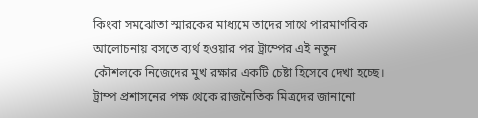কিংবা সমঝোতা স্মারকের মাধ্যমে তাদের সাথে পারমাণবিক আলোচনায় বসতে ব্যর্থ হওয়ার পর ট্রাম্পের এই নতুন কৌশলকে নিজেদের মুখ রক্ষার একটি চেষ্টা হিসেবে দেখা হচ্ছে। ট্রাম্প প্রশাসনের পক্ষ থেকে রাজনৈতিক মিত্রদের জানানো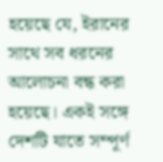হয়েছে যে, ইরানের সাথে সব ধরনের আলোচনা বন্ধ করা হয়েছে। একই সঙ্গে দেশটি যাতে সম্পূর্ণ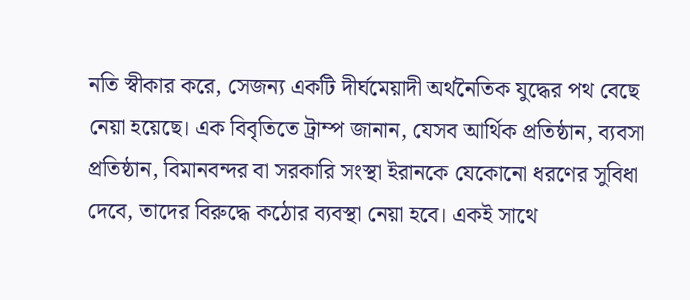নতি স্বীকার করে, সেজন্য একটি দীর্ঘমেয়াদী অর্থনৈতিক যুদ্ধের পথ বেছে নেয়া হয়েছে। এক বিবৃতিতে ট্রাম্প জানান, যেসব আর্থিক প্রতিষ্ঠান, ব্যবসা প্রতিষ্ঠান, বিমানবন্দর বা সরকারি সংস্থা ইরানকে যেকোনো ধরণের সুবিধা দেবে, তাদের বিরুদ্ধে কঠোর ব্যবস্থা নেয়া হবে। একই সাথে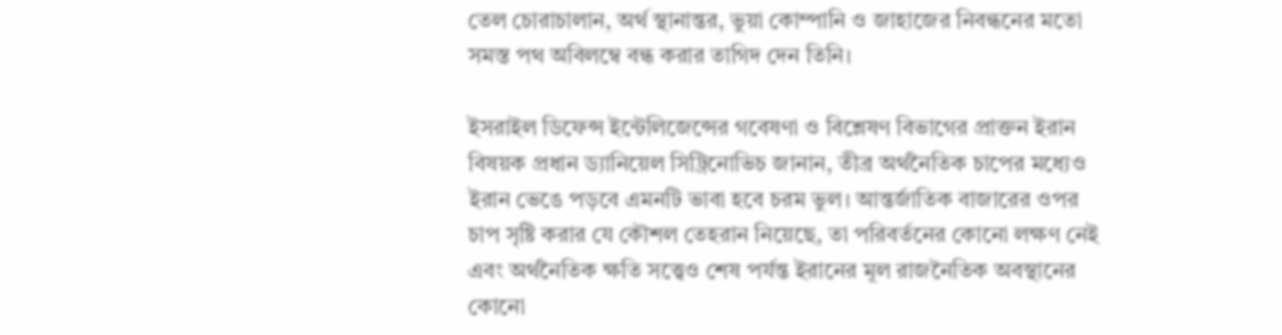তেল চোরাচালান, অর্থ স্থানান্তর, ভুয়া কোম্পানি ও জাহাজের নিবন্ধনের মতো সমস্ত পথ অবিলম্বে বন্ধ করার তাগিদ দেন তিনি।

ইসরাইল ডিফেন্স ইন্টেলিজেন্সের গবেষণা ও বিশ্লেষণ বিভাগের প্রাক্তন ইরান বিষয়ক প্রধান ড্যানিয়েল সিট্রিনোভিচ জানান, তীব্র অর্থনৈতিক চাপের মধ্যেও ইরান ভেঙে পড়বে এমনটি ভাবা হবে চরম ভুল। আন্তর্জাতিক বাজারের ওপর চাপ সৃষ্টি করার যে কৌশল তেহরান নিয়েছে, তা পরিবর্তনের কোনো লক্ষণ নেই এবং অর্থনৈতিক ক্ষতি সত্ত্বেও শেষ পর্যন্ত ইরানের মূল রাজনৈতিক অবস্থানের কোনো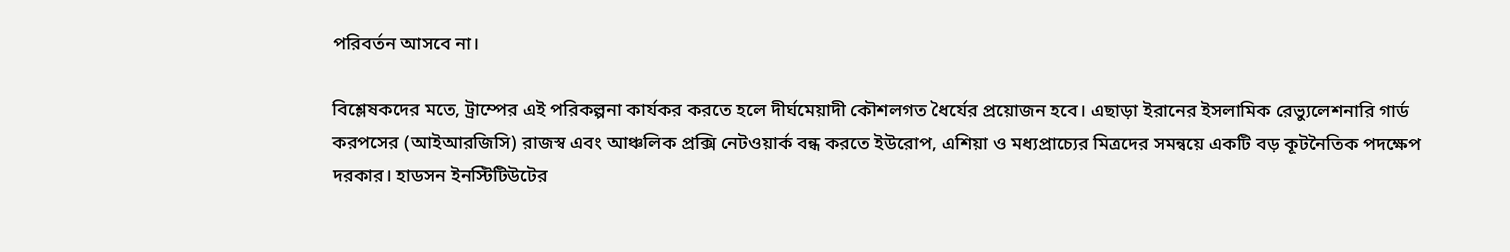পরিবর্তন আসবে না।

বিশ্লেষকদের মতে, ট্রাম্পের এই পরিকল্পনা কার্যকর করতে হলে দীর্ঘমেয়াদী কৌশলগত ধৈর্যের প্রয়োজন হবে। এছাড়া ইরানের ইসলামিক রেভ্যুলেশনারি গার্ড করপসের (আইআরজিসি) রাজস্ব এবং আঞ্চলিক প্রক্সি নেটওয়ার্ক বন্ধ করতে ইউরোপ, এশিয়া ও মধ্যপ্রাচ্যের মিত্রদের সমন্বয়ে একটি বড় কূটনৈতিক পদক্ষেপ দরকার। হাডসন ইনস্টিটিউটের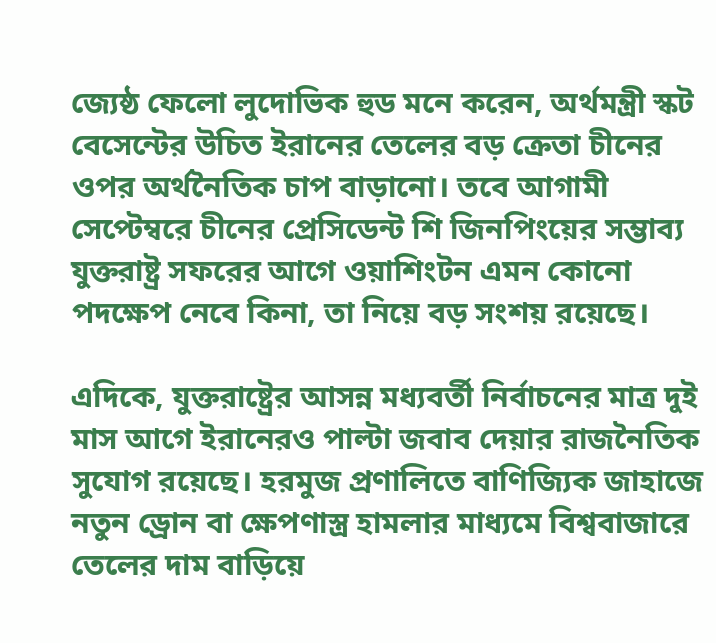জ্যেষ্ঠ ফেলো লুদোভিক হুড মনে করেন, অর্থমন্ত্রী স্কট বেসেন্টের উচিত ইরানের তেলের বড় ক্রেতা চীনের ওপর অর্থনৈতিক চাপ বাড়ানো। তবে আগামী সেপ্টেম্বরে চীনের প্রেসিডেন্ট শি জিনপিংয়ের সম্ভাব্য যুক্তরাষ্ট্র সফরের আগে ওয়াশিংটন এমন কোনো পদক্ষেপ নেবে কিনা, তা নিয়ে বড় সংশয় রয়েছে।

এদিকে, যুক্তরাষ্ট্রের আসন্ন মধ্যবর্তী নির্বাচনের মাত্র দুই মাস আগে ইরানেরও পাল্টা জবাব দেয়ার রাজনৈতিক সুযোগ রয়েছে। হরমুজ প্রণালিতে বাণিজ্যিক জাহাজে নতুন ড্রোন বা ক্ষেপণাস্ত্র হামলার মাধ্যমে বিশ্ববাজারে তেলের দাম বাড়িয়ে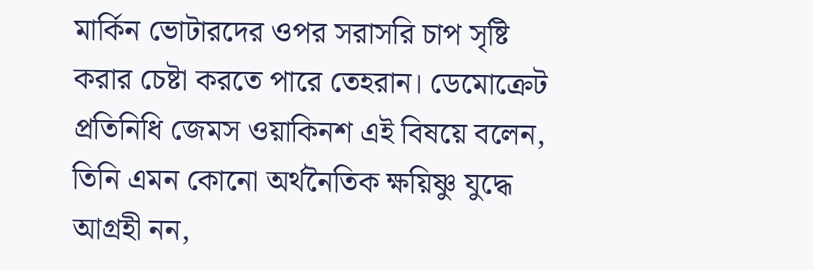মার্কিন ভোটারদের ওপর সরাসরি চাপ সৃষ্টি করার চেষ্টা করতে পারে তেহরান। ডেমোক্রেট প্রতিনিধি জেমস ওয়াকিনশ এই বিষয়ে বলেন, তিনি এমন কোনো অর্থনৈতিক ক্ষয়িষ্ণু যুদ্ধে আগ্রহী নন,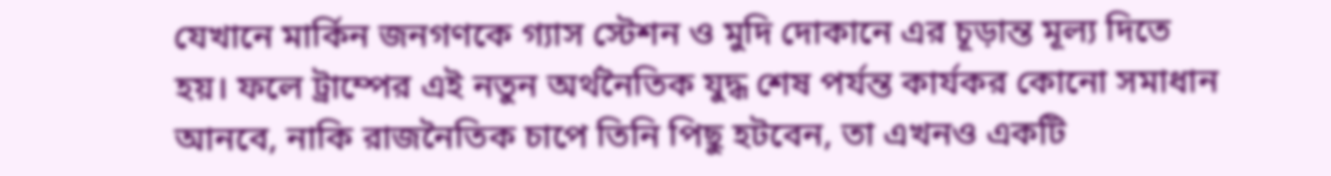যেখানে মার্কিন জনগণকে গ্যাস স্টেশন ও মুদি দোকানে এর চূড়ান্ত মূল্য দিতে হয়। ফলে ট্রাম্পের এই নতুন অর্থনৈতিক যুদ্ধ শেষ পর্যন্ত কার্যকর কোনো সমাধান আনবে, নাকি রাজনৈতিক চাপে তিনি পিছু হটবেন, তা এখনও একটি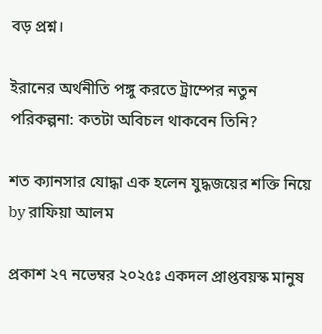বড় প্রশ্ন।

ইরানের অর্থনীতি পঙ্গু করতে ট্রাম্পের নতুন পরিকল্পনা: কতটা অবিচল থাকবেন তিনি?

শত ক্যানসার যোদ্ধা এক হলেন যুদ্ধজয়ের শক্তি নিয়ে by রাফিয়া আলম

প্রকাশ ২৭ নভেম্বর ২০২৫ঃ একদল প্রাপ্তবয়স্ক মানুষ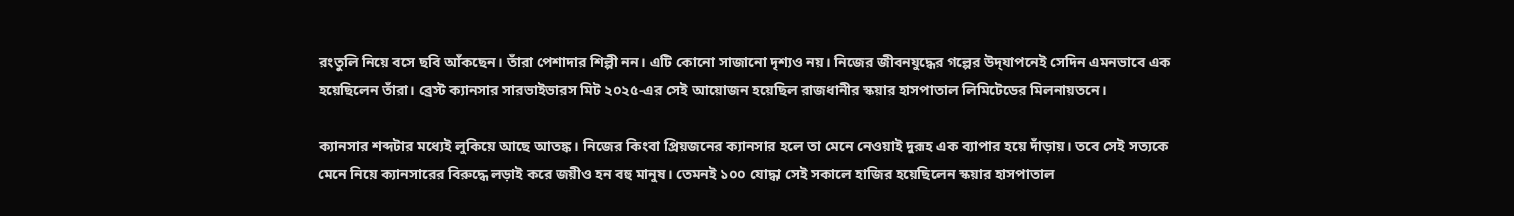রংতুলি নিয়ে বসে ছবি আঁকছেন। তাঁরা পেশাদার শিল্পী নন। এটি কোনো সাজানো দৃশ্যও নয়। নিজের জীবনযুদ্ধের গল্পের উদ্‌যাপনেই সেদিন এমনভাবে এক হয়েছিলেন তাঁরা। ব্রেস্ট ক্যানসার সারভাইভারস মিট ২০২৫-এর সেই আয়োজন হয়েছিল রাজধানীর স্কয়ার হাসপাতাল লিমিটেডের মিলনায়তনে।

ক্যানসার শব্দটার মধ্যেই লুকিয়ে আছে আতঙ্ক। নিজের কিংবা প্রিয়জনের ক্যানসার হলে তা মেনে নেওয়াই দুরূহ এক ব্যাপার হয়ে দাঁড়ায়। তবে সেই সত্যকে মেনে নিয়ে ক্যানসারের বিরুদ্ধে লড়াই করে জয়ীও হন বহু মানুষ। তেমনই ১০০ যোদ্ধা সেই সকালে হাজির হয়েছিলেন স্কয়ার হাসপাতাল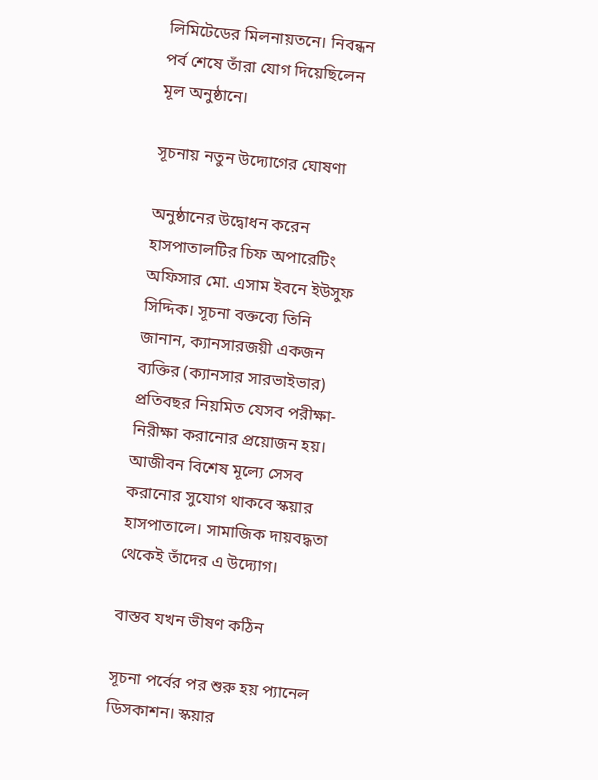লিমিটেডের মিলনায়তনে। নিবন্ধন পর্ব শেষে তাঁরা যোগ দিয়েছিলেন মূল অনুষ্ঠানে।

সূচনায় নতুন উদ্যোগের ঘোষণা

অনুষ্ঠানের উদ্বোধন করেন হাসপাতালটির চিফ অপারেটিং অফিসার মো. এসাম ইবনে ইউসুফ সিদ্দিক। সূচনা বক্তব্যে তিনি জানান, ক্যানসারজয়ী একজন ব্যক্তির (ক্যানসার সারভাইভার) প্রতিবছর নিয়মিত যেসব পরীক্ষা-নিরীক্ষা করানোর প্রয়োজন হয়। আজীবন বিশেষ মূল্যে সেসব করানোর সুযোগ থাকবে স্কয়ার হাসপাতালে। সামাজিক দায়বদ্ধতা থেকেই তাঁদের এ উদ্যোগ।

বাস্তব যখন ভীষণ কঠিন

সূচনা পর্বের পর শুরু হয় প্যানেল ডিসকাশন। স্কয়ার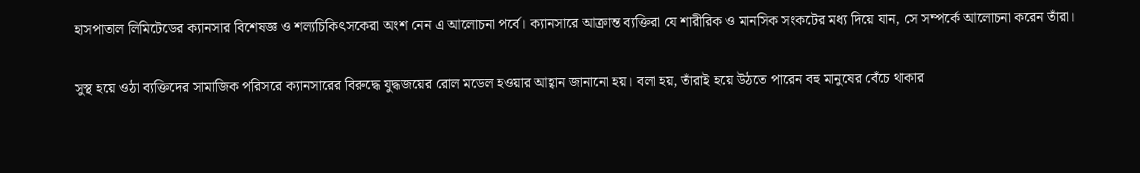হাসপাতাল লিমিটেডের ক্যানসার বিশেষজ্ঞ ও শল্যচিকিৎসকেরা অংশ নেন এ আলোচনা পর্বে। ক্যানসারে আক্রান্ত ব্যক্তিরা যে শারীরিক ও মানসিক সংকটের মধ্য দিয়ে যান, সে সম্পর্কে আলোচনা করেন তাঁরা।

সুস্থ হয়ে ওঠা ব্যক্তিদের সামাজিক পরিসরে ক্যানসারের বিরুদ্ধে যুদ্ধজয়ের রোল মডেল হওয়ার আহ্বান জানানো হয়। বলা হয়, তাঁরাই হয়ে উঠতে পারেন বহু মানুষের বেঁচে থাকার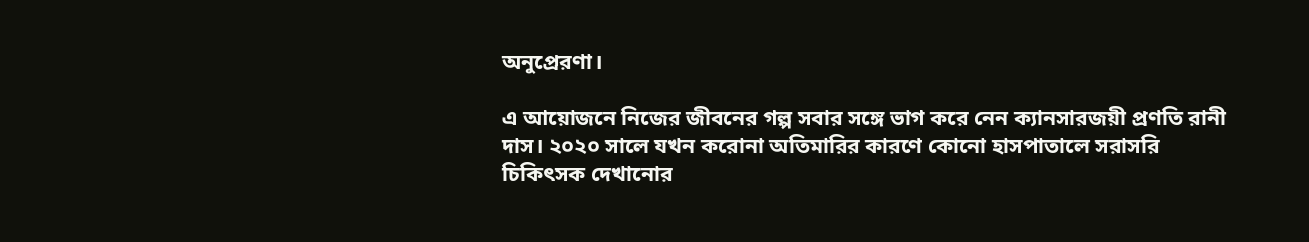অনুপ্রেরণা।

এ আয়োজনে নিজের জীবনের গল্প সবার সঙ্গে ভাগ করে নেন ক্যানসারজয়ী প্রণতি রানী দাস। ২০২০ সালে যখন করোনা অতিমারির কারণে কোনো হাসপাতালে সরাসরি চিকিৎসক দেখানোর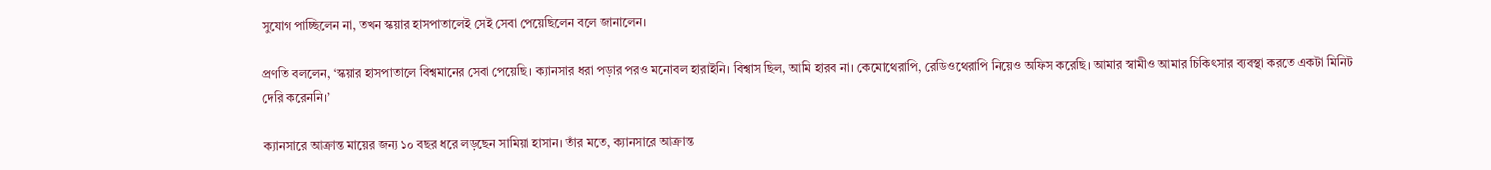সুযোগ পাচ্ছিলেন না, তখন স্কয়ার হাসপাতালেই সেই সেবা পেয়েছিলেন বলে জানালেন।

প্রণতি বললেন, ‘স্কয়ার হাসপাতালে বিশ্বমানের সেবা পেয়েছি। ক্যানসার ধরা পড়ার পরও মনোবল হারাইনি। বিশ্বাস ছিল, আমি হারব না। কেমোথেরাপি, রেডিওথেরাপি নিয়েও অফিস করেছি। আমার স্বামীও আমার চিকিৎসার ব্যবস্থা করতে একটা মিনিট দেরি করেননি।’

ক্যানসারে আক্রান্ত মায়ের জন্য ১০ বছর ধরে লড়ছেন সামিয়া হাসান। তাঁর মতে, ক্যানসারে আক্রান্ত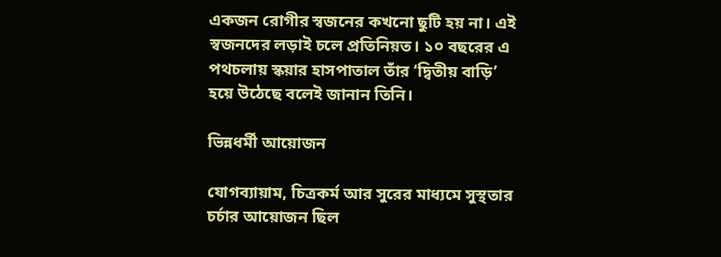একজন রোগীর স্বজনের কখনো ছুটি হয় না। এই স্বজনদের লড়াই চলে প্রতিনিয়ত। ১০ বছরের এ পথচলায় স্কয়ার হাসপাতাল তাঁর ‘দ্বিতীয় বাড়ি’ হয়ে উঠেছে বলেই জানান তিনি।

ভিন্নধর্মী আয়োজন

যোগব্যায়াম, চিত্রকর্ম আর সুরের মাধ্যমে সুস্থতার চর্চার আয়োজন ছিল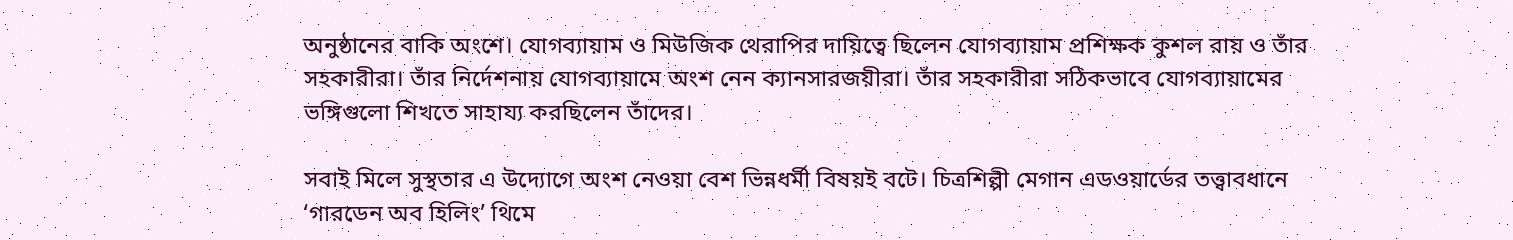অনুষ্ঠানের বাকি অংশে। যোগব্যায়াম ও মিউজিক থেরাপির দায়িত্বে ছিলেন যোগব্যায়াম প্রশিক্ষক কুশল রায় ও তাঁর সহকারীরা। তাঁর নির্দেশনায় যোগব্যায়ামে অংশ নেন ক্যানসারজয়ীরা। তাঁর সহকারীরা সঠিকভাবে যোগব্যায়ামের ভঙ্গিগুলো শিখতে সাহায্য করছিলেন তাঁদের।

সবাই মিলে সুস্থতার এ উদ্যোগে অংশ নেওয়া বেশ ভিন্নধর্মী বিষয়ই বটে। চিত্রশিল্পী মেগান এডওয়ার্ডের তত্ত্বাবধানে ‘গারডেন অব হিলিং’ থিমে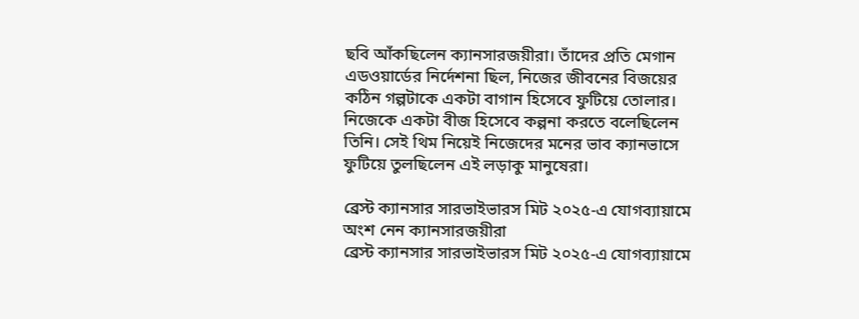ছবি আঁকছিলেন ক্যানসারজয়ীরা। তাঁদের প্রতি মেগান এডওয়ার্ডের নির্দেশনা ছিল, নিজের জীবনের বিজয়ের কঠিন গল্পটাকে একটা বাগান হিসেবে ফুটিয়ে তোলার। নিজেকে একটা বীজ হিসেবে কল্পনা করতে বলেছিলেন তিনি। সেই থিম নিয়েই নিজেদের মনের ভাব ক্যানভাসে ফুটিয়ে তুলছিলেন এই লড়াকু মানুষেরা।

ব্রেস্ট ক্যানসার সারভাইভারস মিট ২০২৫-এ যোগব্যায়ামে অংশ নেন ক্যানসারজয়ীরা
ব্রেস্ট ক্যানসার সারভাইভারস মিট ২০২৫-এ যোগব্যায়ামে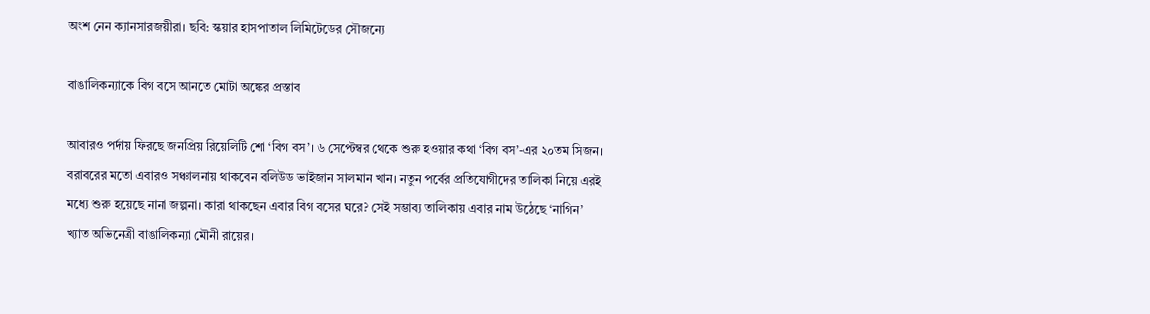অংশ নেন ক্যানসারজয়ীরা। ছবি: স্কয়ার হাসপাতাল লিমিটেডের সৌজন্যে

বাঙালিকন্যাকে বিগ বসে আনতে মোটা অঙ্কের প্রস্তাব

আবারও পর্দায় ফিরছে জনপ্রিয় রিয়েলিটি শো ‘বিগ বস’। ৬ সেপ্টেম্বর থেকে শুরু হওয়ার কথা ‘বিগ বস’-এর ২০তম সিজন। বরাবরের মতো এবারও সঞ্চালনায় থাকবেন বলিউড ভাইজান সালমান খান। নতুন পর্বের প্রতিযোগীদের তালিকা নিয়ে এরই মধ্যে শুরু হয়েছে নানা জল্পনা। কারা থাকছেন এবার বিগ বসের ঘরে? সেই সম্ভাব্য তালিকায় এবার নাম উঠেছে ‘নাগিন’ খ্যাত অভিনেত্রী বাঙালিকন্যা মৌনী রায়ের।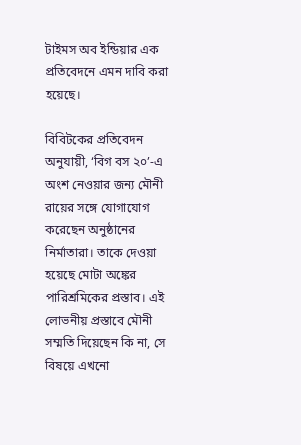টাইমস অব ইন্ডিয়ার এক প্রতিবেদনে এমন দাবি করা হয়েছে।

বিবিটকের প্রতিবেদন অনুযায়ী, ‘বিগ বস ২০’-এ অংশ নেওয়ার জন্য মৌনী রায়ের সঙ্গে যোগাযোগ করেছেন অনুষ্ঠানের নির্মাতারা। তাকে দেওয়া হয়েছে মোটা অঙ্কের পারিশ্রমিকের প্রস্তাব। এই লোভনীয় প্রস্তাবে মৌনী সম্মতি দিয়েছেন কি না, সে বিষয়ে এখনো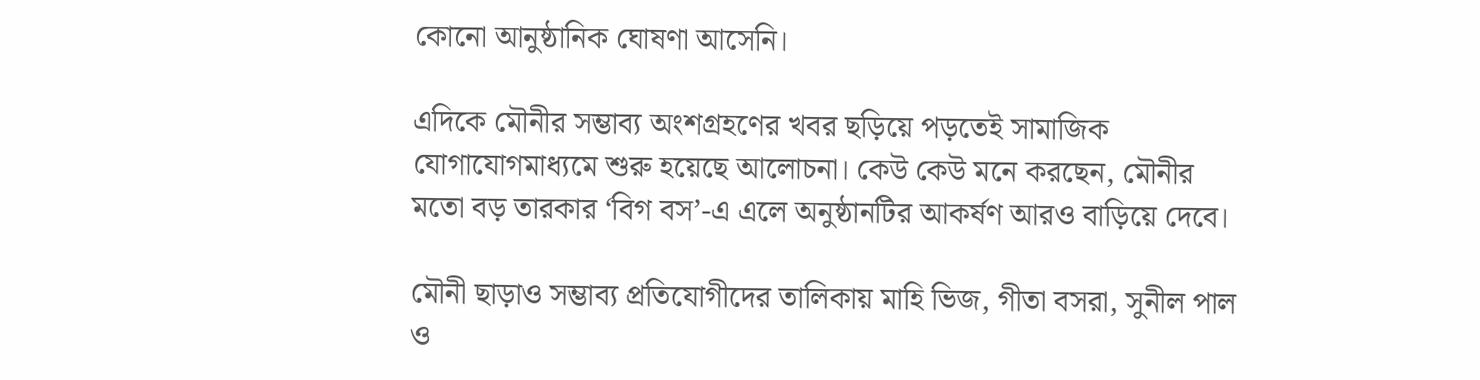কোনো আনুষ্ঠানিক ঘোষণা আসেনি।

এদিকে মৌনীর সম্ভাব্য অংশগ্রহণের খবর ছড়িয়ে পড়তেই সামাজিক যোগাযোগমাধ্যমে শুরু হয়েছে আলোচনা। কেউ কেউ মনে করছেন, মৌনীর মতো বড় তারকার ‘বিগ বস’-এ এলে অনুষ্ঠানটির আকর্ষণ আরও বাড়িয়ে দেবে।

মৌনী ছাড়াও সম্ভাব্য প্রতিযোগীদের তালিকায় মাহি ভিজ, গীতা বসরা, সুনীল পাল ও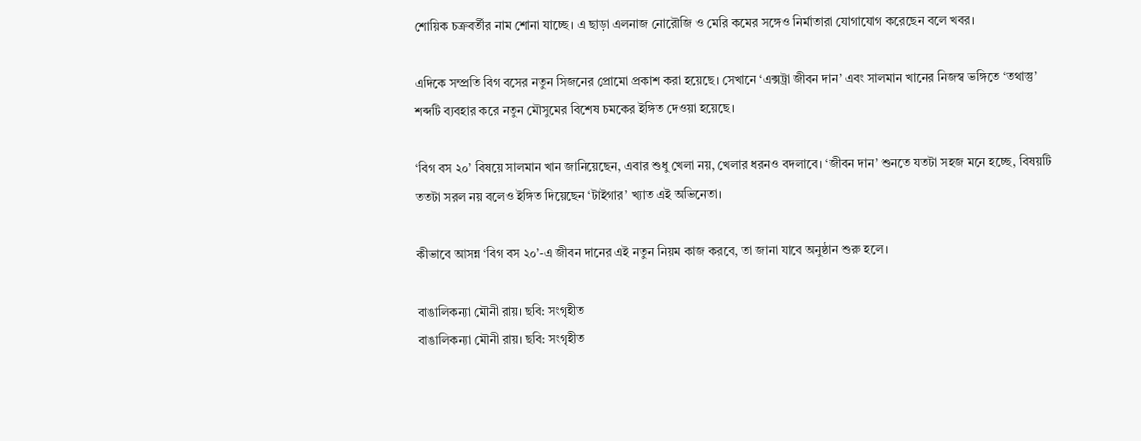শোয়িক চক্রবর্তীর নাম শোনা যাচ্ছে। এ ছাড়া এলনাজ নোরৌজি ও মেরি কমের সঙ্গেও নির্মাতারা যোগাযোগ করেছেন বলে খবর।

এদিকে সম্প্রতি বিগ বসের নতুন সিজনের প্রোমো প্রকাশ করা হয়েছে। সেখানে ‘এক্সট্রা জীবন দান’ এবং সালমান খানের নিজস্ব ভঙ্গিতে ‘তথাস্তু’ শব্দটি ব্যবহার করে নতুন মৌসুমের বিশেষ চমকের ইঙ্গিত দেওয়া হয়েছে।

‘বিগ বস ২০’ বিষয়ে সালমান খান জানিয়েছেন, এবার শুধু খেলা নয়, খেলার ধরনও বদলাবে। ‘জীবন দান’ শুনতে যতটা সহজ মনে হচ্ছে, বিষয়টি ততটা সরল নয় বলেও ইঙ্গিত দিয়েছেন ‘টাইগার’ খ্যাত এই অভিনেতা।

কীভাবে আসন্ন ‘বিগ বস ২০’-এ জীবন দানের এই নতুন নিয়ম কাজ করবে, তা জানা যাবে অনুষ্ঠান শুরু হলে।

বাঙালিকন্যা মৌনী রায়। ছবি: সংগৃহীত
বাঙালিকন্যা মৌনী রায়। ছবি: সংগৃহীত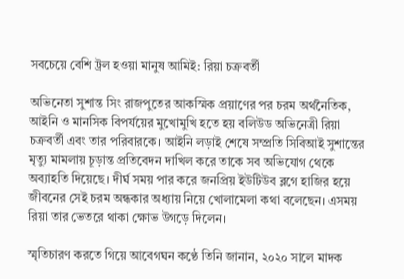সবচেয়ে বেশি ট্রল হওয়া মানুষ আমিই: রিয়া চক্রবর্তী

অভিনেতা সুশান্ত সিং রাজপুতের আকস্মিক প্রয়াণের পর চরম অর্থনৈতিক, আইনি ও মানসিক বিপর্যয়ের মুখোমুখি হতে হয় বলিউড অভিনেত্রী রিয়া চক্রবর্তী এবং তার পরিবারকে। আইনি লড়াই শেষে সম্প্রতি সিবিআই সুশান্তের মৃত্যু মামলায় চূড়ান্ত প্রতিবেদন দাখিল করে তাকে সব অভিযোগ থেকে অব্যাহতি দিয়েছে। দীর্ঘ সময় পার করে জনপ্রিয় ইউটিউব ব্লগে হাজির হয়ে জীবনের সেই চরম অন্ধকার অধ্যায় নিয়ে খোলামেলা কথা বলেছেন। এসময় রিয়া তার ভেতরে থাকা ক্ষোভ উগড়ে দিলেন।

স্মৃতিচারণ করতে গিয়ে আবেগঘন কণ্ঠে তিনি জানান, ২০২০ সালে মাদক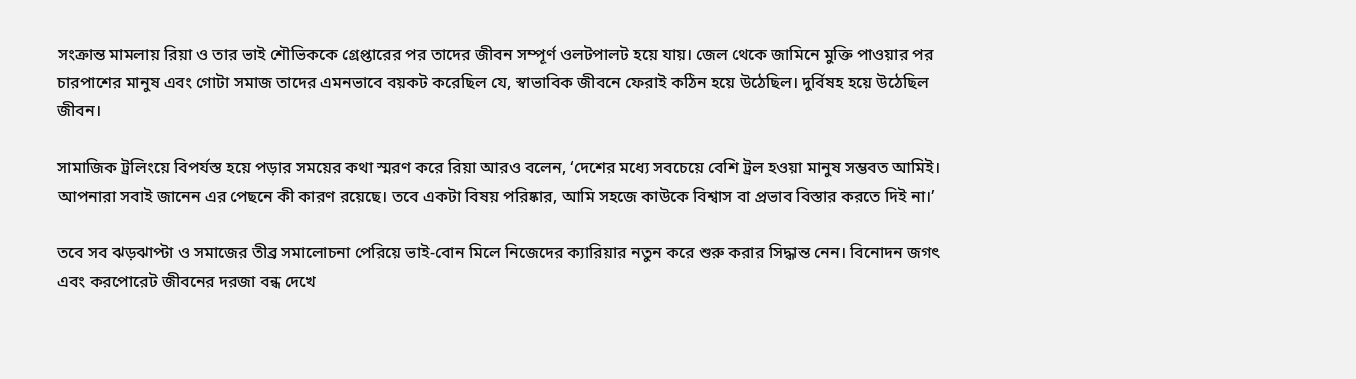সংক্রান্ত মামলায় রিয়া ও তার ভাই শৌভিককে গ্রেপ্তারের পর তাদের জীবন সম্পূর্ণ ওলটপালট হয়ে যায়। জেল থেকে জামিনে মুক্তি পাওয়ার পর চারপাশের মানুষ এবং গোটা সমাজ তাদের এমনভাবে বয়কট করেছিল যে, স্বাভাবিক জীবনে ফেরাই কঠিন হয়ে উঠেছিল। দুর্বিষহ হয়ে উঠেছিল জীবন।

সামাজিক ট্রলিংয়ে বিপর্যস্ত হয়ে পড়ার সময়ের কথা স্মরণ করে রিয়া আরও বলেন, ‘দেশের মধ্যে সবচেয়ে বেশি ট্রল হওয়া মানুষ সম্ভবত আমিই। আপনারা সবাই জানেন এর পেছনে কী কারণ রয়েছে। তবে একটা বিষয় পরিষ্কার, আমি সহজে কাউকে বিশ্বাস বা প্রভাব বিস্তার করতে দিই না।’

তবে সব ঝড়ঝাপ্টা ও সমাজের তীব্র সমালোচনা পেরিয়ে ভাই-বোন মিলে নিজেদের ক্যারিয়ার নতুন করে শুরু করার সিদ্ধান্ত নেন। বিনোদন জগৎ এবং করপোরেট জীবনের দরজা বন্ধ দেখে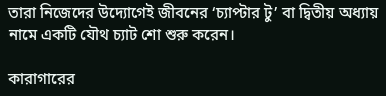তারা নিজেদের উদ্যোগেই জীবনের ‘চ্যাপ্টার টু’ বা দ্বিতীয় অধ্যায় নামে একটি যৌথ চ্যাট শো শুরু করেন।

কারাগারের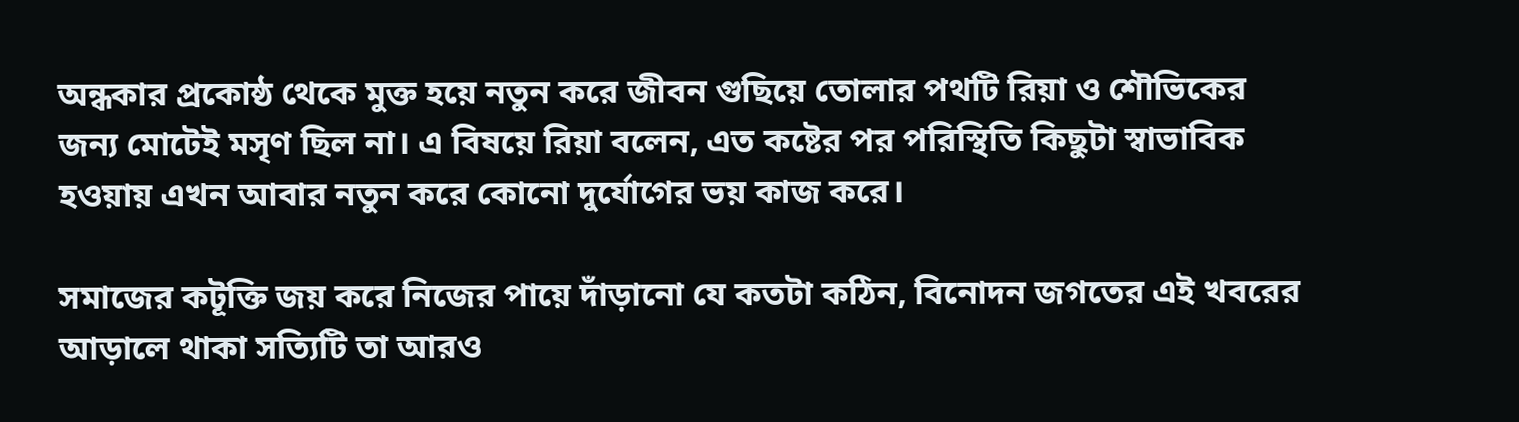অন্ধকার প্রকোষ্ঠ থেকে মুক্ত হয়ে নতুন করে জীবন গুছিয়ে তোলার পথটি রিয়া ও শৌভিকের জন্য মোটেই মসৃণ ছিল না। এ বিষয়ে রিয়া বলেন, এত কষ্টের পর পরিস্থিতি কিছুটা স্বাভাবিক হওয়ায় এখন আবার নতুন করে কোনো দুর্যোগের ভয় কাজ করে।

সমাজের কটূক্তি জয় করে নিজের পায়ে দাঁড়ানো যে কতটা কঠিন, বিনোদন জগতের এই খবরের আড়ালে থাকা সত্যিটি তা আরও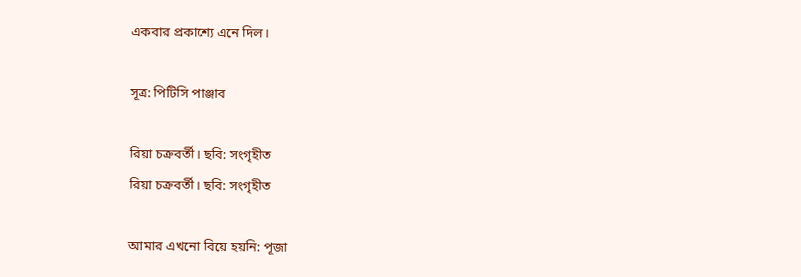একবার প্রকাশ্যে এনে দিল।

সূত্র: পিটিসি পাঞ্জাব

রিয়া চক্রবর্তী। ছবি: সংগৃহীত
রিয়া চক্রবর্তী। ছবি: সংগৃহীত

আমার এখনো বিয়ে হয়নি: পূজা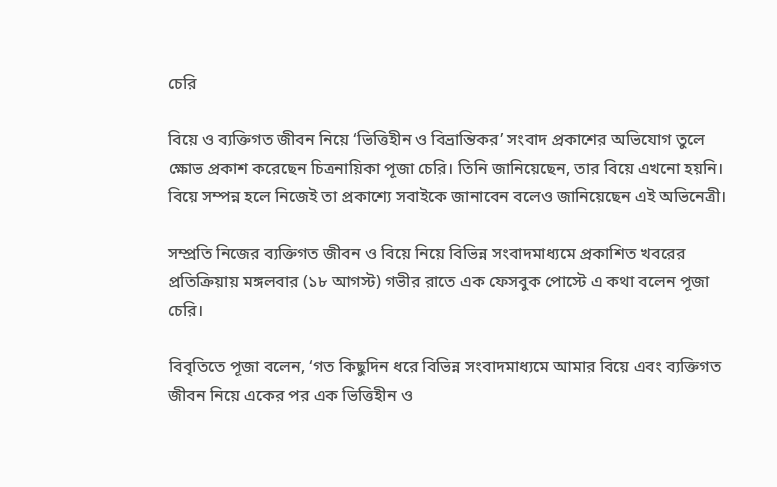চেরি

বিয়ে ও ব্যক্তিগত জীবন নিয়ে ‘ভিত্তিহীন ও বিভ্রান্তিকর’ সংবাদ প্রকাশের অভিযোগ তুলে ক্ষোভ প্রকাশ করেছেন চিত্রনায়িকা পূজা চেরি। তিনি জানিয়েছেন, তার বিয়ে এখনো হয়নি। বিয়ে সম্পন্ন হলে নিজেই তা প্রকাশ্যে সবাইকে জানাবেন বলেও জানিয়েছেন এই অভিনেত্রী।

সম্প্রতি নিজের ব্যক্তিগত জীবন ও বিয়ে নিয়ে বিভিন্ন সংবাদমাধ্যমে প্রকাশিত খবরের প্রতিক্রিয়ায় মঙ্গলবার (১৮ আগস্ট) গভীর রাতে এক ফেসবুক পোস্টে এ কথা বলেন পূজা চেরি।

বিবৃতিতে পূজা বলেন, ‘গত কিছুদিন ধরে বিভিন্ন সংবাদমাধ্যমে আমার বিয়ে এবং ব্যক্তিগত জীবন নিয়ে একের পর এক ভিত্তিহীন ও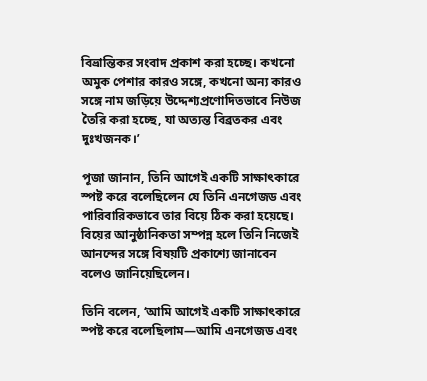বিভ্রান্তিকর সংবাদ প্রকাশ করা হচ্ছে। কখনো অমুক পেশার কারও সঙ্গে, কখনো অন্য কারও সঙ্গে নাম জড়িয়ে উদ্দেশ্যপ্রণোদিতভাবে নিউজ তৈরি করা হচ্ছে, যা অত্যন্ত বিব্রতকর এবং দুঃখজনক।’

পূজা জানান, তিনি আগেই একটি সাক্ষাৎকারে স্পষ্ট করে বলেছিলেন যে তিনি এনগেজড এবং পারিবারিকভাবে তার বিয়ে ঠিক করা হয়েছে। বিয়ের আনুষ্ঠানিকতা সম্পন্ন হলে তিনি নিজেই আনন্দের সঙ্গে বিষয়টি প্রকাশ্যে জানাবেন বলেও জানিয়েছিলেন।

তিনি বলেন, ‘আমি আগেই একটি সাক্ষাৎকারে স্পষ্ট করে বলেছিলাম—আমি এনগেজড এবং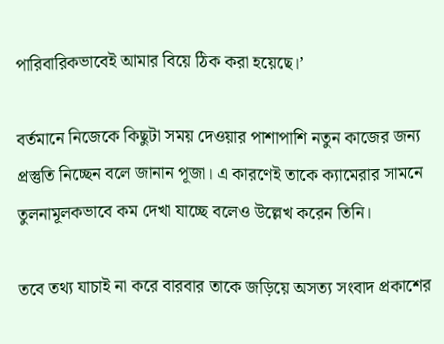পারিবারিকভাবেই আমার বিয়ে ঠিক করা হয়েছে।’

বর্তমানে নিজেকে কিছুটা সময় দেওয়ার পাশাপাশি নতুন কাজের জন্য প্রস্তুতি নিচ্ছেন বলে জানান পূজা। এ কারণেই তাকে ক্যামেরার সামনে তুলনামূলকভাবে কম দেখা যাচ্ছে বলেও উল্লেখ করেন তিনি।

তবে তথ্য যাচাই না করে বারবার তাকে জড়িয়ে অসত্য সংবাদ প্রকাশের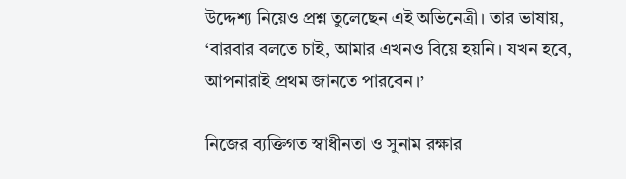উদ্দেশ্য নিয়েও প্রশ্ন তুলেছেন এই অভিনেত্রী। তার ভাষায়, ‘বারবার বলতে চাই, আমার এখনও বিয়ে হয়নি। যখন হবে, আপনারাই প্রথম জানতে পারবেন।’

নিজের ব্যক্তিগত স্বাধীনতা ও সুনাম রক্ষার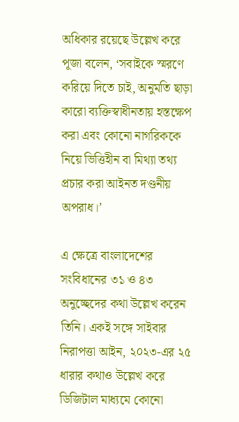অধিকার রয়েছে উল্লেখ করে পূজা বলেন, ‘সবাইকে স্মরণে করিয়ে দিতে চাই, অনুমতি ছাড়া কারো ব্যক্তিস্বাধীনতায় হস্তক্ষেপ করা এবং কোনো নাগরিককে নিয়ে ভিত্তিহীন বা মিথ্যা তথ্য প্রচার করা আইনত দণ্ডনীয় অপরাধ।’

এ ক্ষেত্রে বাংলাদেশের সংবিধানের ৩১ ও ৪৩ অনুচ্ছেদের কথা উল্লেখ করেন তিনি। একই সঙ্গে সাইবার নিরাপত্তা আইন, ২০২৩-এর ২৫ ধারার কথাও উল্লেখ করে ডিজিটাল মাধ্যমে কোনো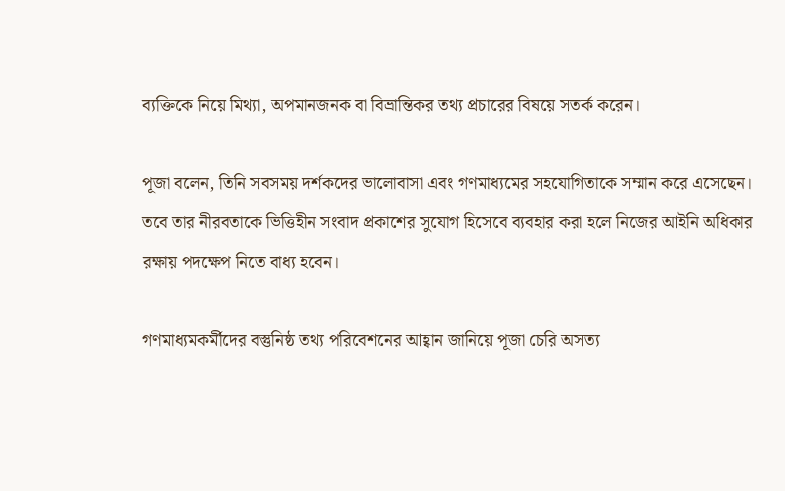ব্যক্তিকে নিয়ে মিথ্যা, অপমানজনক বা বিভ্রান্তিকর তথ্য প্রচারের বিষয়ে সতর্ক করেন।

পূজা বলেন, তিনি সবসময় দর্শকদের ভালোবাসা এবং গণমাধ্যমের সহযোগিতাকে সম্মান করে এসেছেন। তবে তার নীরবতাকে ভিত্তিহীন সংবাদ প্রকাশের সুযোগ হিসেবে ব্যবহার করা হলে নিজের আইনি অধিকার রক্ষায় পদক্ষেপ নিতে বাধ্য হবেন।

গণমাধ্যমকর্মীদের বস্তুনিষ্ঠ তথ্য পরিবেশনের আহ্বান জানিয়ে পূজা চেরি অসত্য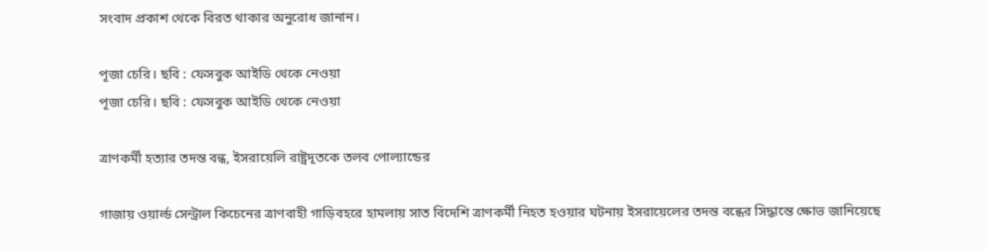সংবাদ প্রকাশ থেকে বিরত থাকার অনুরোধ জানান।

পূজা চেরি। ছবি : ফেসবুক আইডি থেকে নেওয়া
পূজা চেরি। ছবি : ফেসবুক আইডি থেকে নেওয়া

ত্রাণকর্মী হত্যার তদন্ত বন্ধ, ইসরায়েলি রাষ্ট্রদূতকে তলব পোল্যান্ডের

গাজায় ওয়ার্ল্ড সেন্ট্রাল কিচেনের ত্রাণবাহী গাড়িবহরে হামলায় সাত বিদেশি ত্রাণকর্মী নিহত হওয়ার ঘটনায় ইসরায়েলের তদন্ত বন্ধের সিদ্ধান্তে ক্ষোভ জানিয়েছে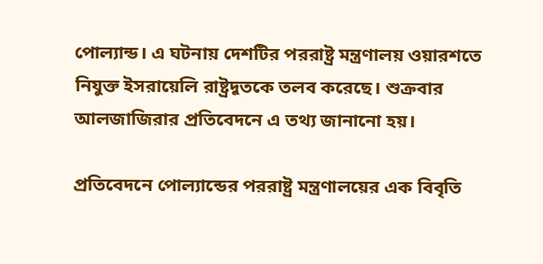পোল্যান্ড। এ ঘটনায় দেশটির পররাষ্ট্র মন্ত্রণালয় ওয়ারশতে নিযুক্ত ইসরায়েলি রাষ্ট্রদূতকে তলব করেছে। শুক্রবার আলজাজিরার প্রতিবেদনে এ তথ্য জানানো হয়।

প্রতিবেদনে পোল্যান্ডের পররাষ্ট্র মন্ত্রণালয়ের এক বিবৃতি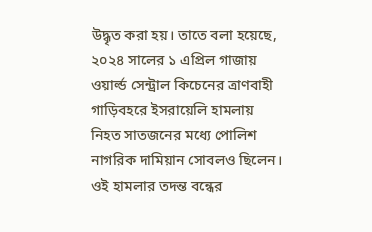উদ্ধৃত করা হয়। তাতে বলা হয়েছে, ২০২৪ সালের ১ এপ্রিল গাজায় ওয়ার্ল্ড সেন্ট্রাল কিচেনের ত্রাণবাহী গাড়িবহরে ইসরায়েলি হামলায় নিহত সাতজনের মধ্যে পোলিশ নাগরিক দামিয়ান সোবলও ছিলেন। ওই হামলার তদন্ত বন্ধের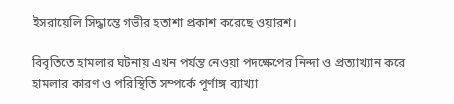ইসরায়েলি সিদ্ধান্তে গভীর হতাশা প্রকাশ করেছে ওয়ারশ।

বিবৃতিতে হামলার ঘটনায় এখন পর্যন্ত নেওয়া পদক্ষেপের নিন্দা ও প্রত্যাখ্যান করে হামলার কারণ ও পরিস্থিতি সম্পর্কে পূর্ণাঙ্গ ব্যাখ্যা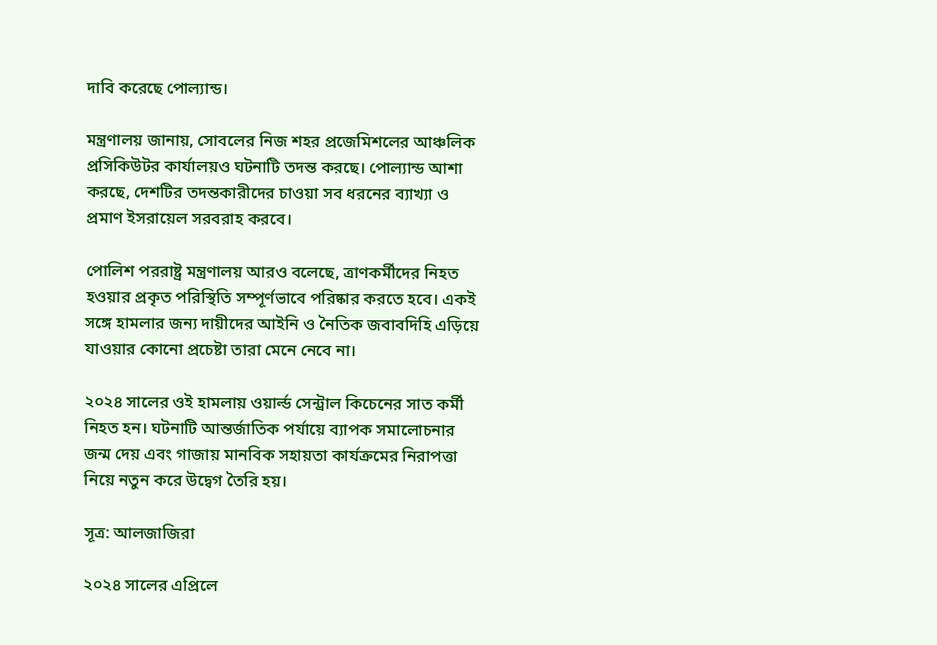দাবি করেছে পোল্যান্ড।

মন্ত্রণালয় জানায়, সোবলের নিজ শহর প্রজেমিশলের আঞ্চলিক প্রসিকিউটর কার্যালয়ও ঘটনাটি তদন্ত করছে। পোল্যান্ড আশা করছে, দেশটির তদন্তকারীদের চাওয়া সব ধরনের ব্যাখ্যা ও প্রমাণ ইসরায়েল সরবরাহ করবে।

পোলিশ পররাষ্ট্র মন্ত্রণালয় আরও বলেছে, ত্রাণকর্মীদের নিহত হওয়ার প্রকৃত পরিস্থিতি সম্পূর্ণভাবে পরিষ্কার করতে হবে। একই সঙ্গে হামলার জন্য দায়ীদের আইনি ও নৈতিক জবাবদিহি এড়িয়ে যাওয়ার কোনো প্রচেষ্টা তারা মেনে নেবে না।

২০২৪ সালের ওই হামলায় ওয়ার্ল্ড সেন্ট্রাল কিচেনের সাত কর্মী নিহত হন। ঘটনাটি আন্তর্জাতিক পর্যায়ে ব্যাপক সমালোচনার জন্ম দেয় এবং গাজায় মানবিক সহায়তা কার্যক্রমের নিরাপত্তা নিয়ে নতুন করে উদ্বেগ তৈরি হয়।

সূত্র: আলজাজিরা

২০২৪ সালের এপ্রিলে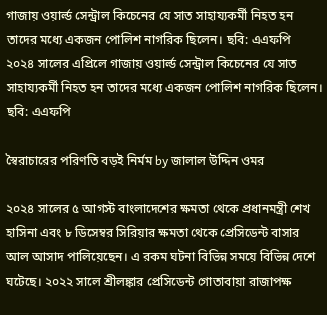গাজায় ওয়ার্ল্ড সেন্ট্রাল কিচেনের যে সাত সাহায্যকর্মী নিহত হন তাদের মধ্যে একজন পোলিশ নাগরিক ছিলেন। ছবি: এএফপি
২০২৪ সালের এপ্রিলে গাজায় ওয়ার্ল্ড সেন্ট্রাল কিচেনের যে সাত সাহায্যকর্মী নিহত হন তাদের মধ্যে একজন পোলিশ নাগরিক ছিলেন। ছবি: এএফপি

স্বৈরাচারের পরিণতি বড়ই নির্মম by জালাল উদ্দিন ওমর

২০২৪ সালের ৫ আগস্ট বাংলাদেশের ক্ষমতা থেকে প্রধানমন্ত্রী শেখ হাসিনা এবং ৮ ডিসেম্বর সিরিয়ার ক্ষমতা থেকে প্রেসিডেন্ট বাসার আল আসাদ পালিয়েছেন। এ রকম ঘটনা বিভিন্ন সময়ে বিভিন্ন দেশে ঘটেছে। ২০২২ সালে শ্রীলঙ্কার প্রেসিডেন্ট গোতাবায়া রাজাপক্ষ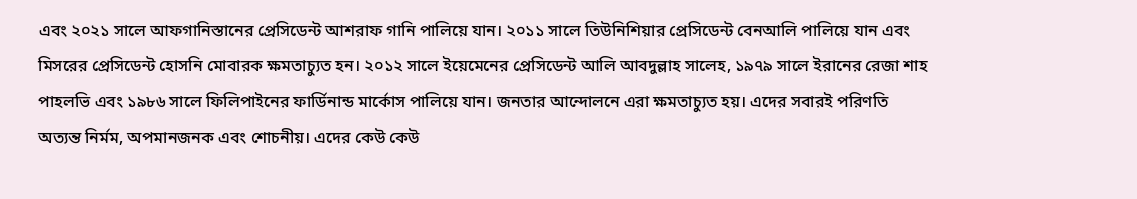এবং ২০২১ সালে আফগানিস্তানের প্রেসিডেন্ট আশরাফ গানি পালিয়ে যান। ২০১১ সালে তিউনিশিয়ার প্রেসিডেন্ট বেনআলি পালিয়ে যান এবং মিসরের প্রেসিডেন্ট হোসনি মোবারক ক্ষমতাচ্যুত হন। ২০১২ সালে ইয়েমেনের প্রেসিডেন্ট আলি আবদুল্লাহ সালেহ, ১৯৭৯ সালে ইরানের রেজা শাহ পাহলভি এবং ১৯৮৬ সালে ফিলিপাইনের ফার্ডিনান্ড মার্কোস পালিয়ে যান। জনতার আন্দোলনে এরা ক্ষমতাচ্যুত হয়। এদের সবারই পরিণতি অত্যন্ত নির্মম, অপমানজনক এবং শোচনীয়। এদের কেউ কেউ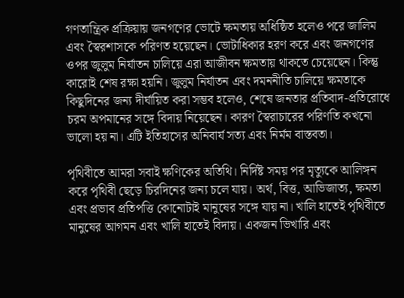গণতান্ত্রিক প্রক্রিয়ায় জনগণের ভোটে ক্ষমতায় অধিষ্ঠিত হলেও পরে জালিম এবং স্বৈরশাসকে পরিণত হয়েছেন। ভোটাধিকার হরণ করে এবং জনগণের ওপর জুলুম নির্যাতন চালিয়ে এরা আজীবন ক্ষমতায় থাকতে চেয়েছেন। কিন্তু কারোই শেষ রক্ষা হয়নি। জুলুম নির্যাতন এবং দমননীতি চালিয়ে ক্ষমতাকে কিছুদিনের জন্য দীর্ঘায়িত করা সম্ভব হলেও, শেষে জনতার প্রতিবাদ-প্রতিরোধে চরম অপমানের সঙ্গে বিদায় নিয়েছেন। কারণ স্বৈরাচারের পরিণতি কখনো ভালো হয় না। এটি ইতিহাসের অনিবার্য সত্য এবং নির্মম বাস্তবতা।

পৃথিবীতে আমরা সবাই ক্ষণিকের অতিথি। নির্দিষ্ট সময় পর মৃত্যুকে আলিঙ্গন করে পৃথিবী ছেড়ে চিরদিনের জন্য চলে যায়। অর্থ, বিত্ত, আভিজাত্য, ক্ষমতা এবং প্রভাব প্রতিপত্তি কোনোটাই মানুষের সঙ্গে যায় না। খালি হাতেই পৃথিবীতে মানুষের আগমন এবং খালি হাতেই বিদায়। একজন ভিখারি এবং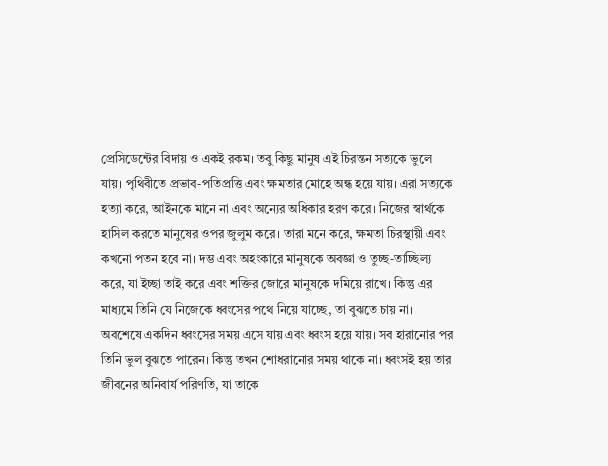প্রেসিডেন্টের বিদায় ও একই রকম। তবু কিছু মানুষ এই চিরন্তন সত্যকে ভুলে যায়। পৃথিবীতে প্রভাব-পতিপ্রত্তি এবং ক্ষমতার মোহে অন্ধ হয়ে যায়। এরা সত্যকে হত্যা করে, আইনকে মানে না এবং অন্যের অধিকার হরণ করে। নিজের স্বার্থকে হাসিল করতে মানুষের ওপর জুলুম করে। তারা মনে করে, ক্ষমতা চিরস্থায়ী এবং কখনো পতন হবে না। দম্ভ এবং অহংকারে মানুষকে অবজ্ঞা ও তুচ্ছ-তাচ্ছিল্য করে, যা ইচ্ছা তাই করে এবং শক্তির জোরে মানুষকে দমিয়ে রাখে। কিন্তু এর মাধ্যমে তিনি যে নিজেকে ধ্বংসের পথে নিয়ে যাচ্ছে, তা বুঝতে চায় না। অবশেষে একদিন ধ্বংসের সময় এসে যায় এবং ধ্বংস হয়ে যায়। সব হারানোর পর তিনি ভুল বুঝতে পারেন। কিন্তু তখন শোধরানোর সময় থাকে না। ধ্বংসই হয় তার জীবনের অনিবার্য পরিণতি, যা তাকে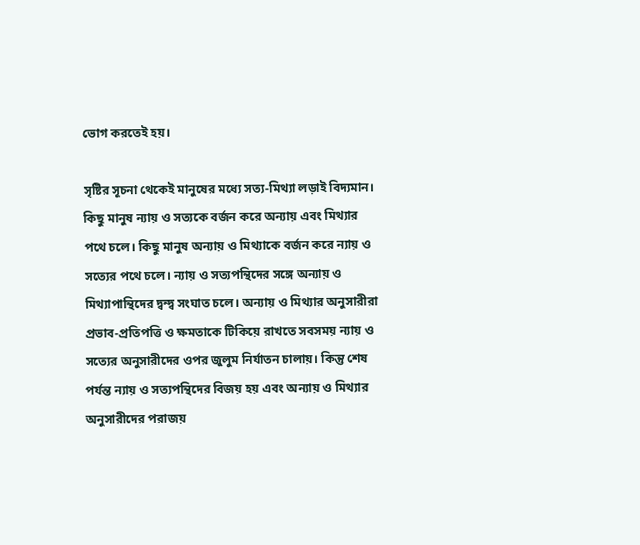ভোগ করতেই হয়।

সৃষ্টির সূচনা থেকেই মানুষের মধ্যে সত্য-মিথ্যা লড়াই বিদ্যমান। কিছু মানুষ ন্যায় ও সত্যকে বর্জন করে অন্যায় এবং মিথ্যার পথে চলে। কিছু মানুষ অন্যায় ও মিথ্যাকে বর্জন করে ন্যায় ও সত্যের পথে চলে। ন্যায় ও সত্যপন্থিদের সঙ্গে অন্যায় ও মিথ্যাপান্থিদের দ্বন্দ্ব সংঘাত চলে। অন্যায় ও মিথ্যার অনুসারীরা প্রভাব-প্রতিপত্তি ও ক্ষমতাকে টিকিয়ে রাখতে সবসময় ন্যায় ও সত্যের অনুসারীদের ওপর জুলুম নির্যাতন চালায়। কিন্তু শেষ পর্যন্ত ন্যায় ও সত্যপন্থিদের বিজয় হয় এবং অন্যায় ও মিথ্যার অনুসারীদের পরাজয়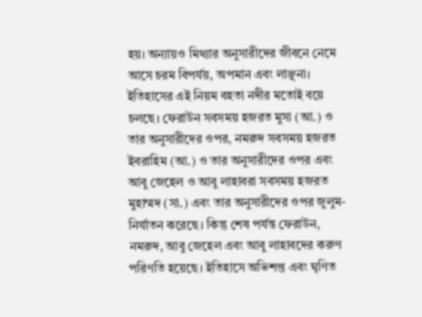হয়। অন্যায়ও মিথ্যার অনুসারীদের জীবনে নেমে আসে চরম বিপর্যয়, অপমান এবং লাঞ্ছনা। ইতিহাসের এই নিয়ম বহতা নদীর মতোই বয়ে চলছে। ফেরাউন সবসময় হজরত মুসা (আ.) ও তার অনুসারীদের ওপর, নমরুদ সবসময় হজরত ইবরাহিম (আ.) ও তার অনুসারীদের ওপর এবং আবু জেহেল ও আবু লাহাবরা সবসময় হজরত মুহাম্মদ (সা.) এবং তার অনুসারীদের ওপর জুলুম-নির্যাতন করেছে। কিন্তু শেষ পর্যন্ত ফেরাউন, নমরুদ, আবু জেহেল এবং আবু লাহাবদের করুণ পরিণতি হয়েছে। ইতিহাসে অভিশপ্ত এবং ঘৃণিত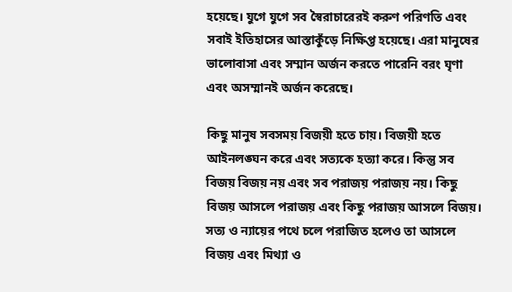হয়েছে। যুগে যুগে সব স্বৈরাচারেরই করুণ পরিণতি এবং সবাই ইতিহাসের আস্তাকুঁড়ে নিক্ষিপ্ত হয়েছে। এরা মানুষের ভালোবাসা এবং সম্মান অর্জন করতে পারেনি বরং ঘৃণা এবং অসম্মানই অর্জন করেছে।

কিছু মানুষ সবসময় বিজয়ী হতে চায়। বিজয়ী হতে আইনলঙ্ঘন করে এবং সত্যকে হত্যা করে। কিন্তু সব বিজয় বিজয় নয় এবং সব পরাজয় পরাজয় নয়। কিছু বিজয় আসলে পরাজয় এবং কিছু পরাজয় আসলে বিজয়। সত্য ও ন্যায়ের পথে চলে পরাজিত হলেও তা আসলে বিজয় এবং মিথ্যা ও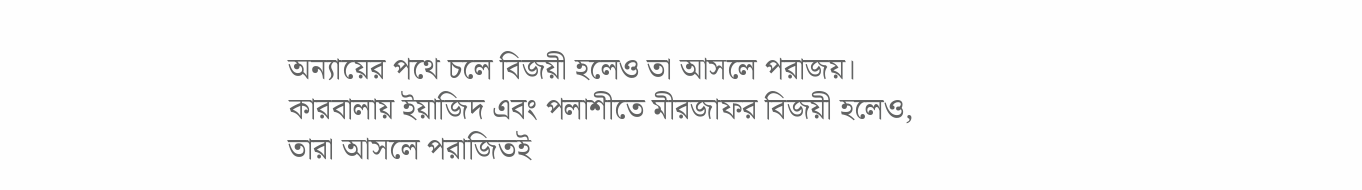অন্যায়ের পথে চলে বিজয়ী হলেও তা আসলে পরাজয়। কারবালায় ইয়াজিদ এবং পলাশীতে মীরজাফর বিজয়ী হলেও, তারা আসলে পরাজিতই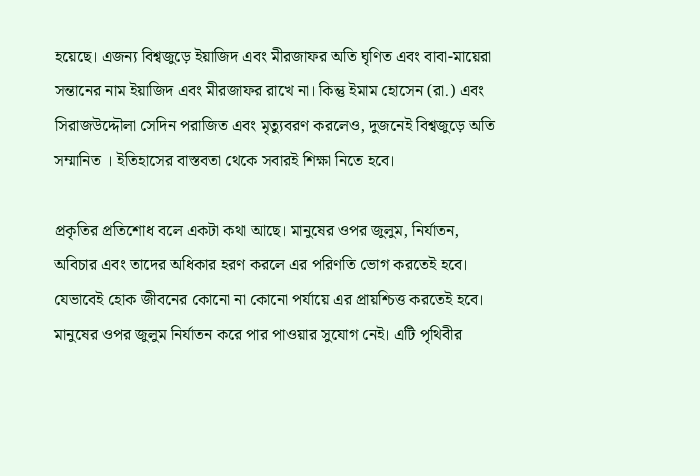হয়েছে। এজন্য বিশ্বজুড়ে ইয়াজিদ এবং মীরজাফর অতি ঘৃণিত এবং বাবা-মায়েরা সন্তানের নাম ইয়াজিদ এবং মীরজাফর রাখে না। কিন্তু ইমাম হোসেন (রা.) এবং সিরাজউদ্দৌলা সেদিন পরাজিত এবং মৃত্যুবরণ করলেও, দুজনেই বিশ্বজুড়ে অতি সম্মানিত । ইতিহাসের বাস্তবতা থেকে সবারই শিক্ষা নিতে হবে।

প্রকৃতির প্রতিশোধ বলে একটা কথা আছে। মানুষের ওপর জুলুম, নির্যাতন, অবিচার এবং তাদের অধিকার হরণ করলে এর পরিণতি ভোগ করতেই হবে। যেভাবেই হোক জীবনের কোনো না কোনো পর্যায়ে এর প্রায়শ্চিত্ত করতেই হবে। মানুষের ওপর জুলুম নির্যাতন করে পার পাওয়ার সুযোগ নেই। এটি পৃথিবীর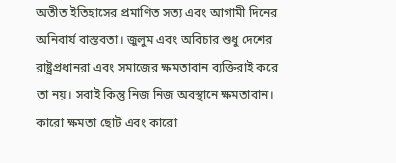অতীত ইতিহাসের প্রমাণিত সত্য এবং আগামী দিনের অনিবার্য বাস্তবতা। জুলুম এবং অবিচার শুধু দেশের রাষ্ট্রপ্রধানরা এবং সমাজের ক্ষমতাবান ব্যক্তিরাই করে তা নয়। সবাই কিন্তু নিজ নিজ অবস্থানে ক্ষমতাবান। কারো ক্ষমতা ছোট এবং কারো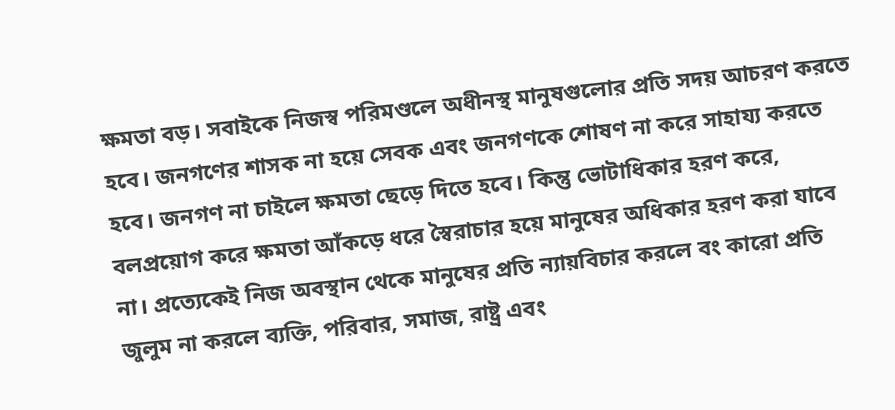ক্ষমতা বড়। সবাইকে নিজস্ব পরিমণ্ডলে অধীনস্থ মানুষগুলোর প্রতি সদয় আচরণ করতে হবে। জনগণের শাসক না হয়ে সেবক এবং জনগণকে শোষণ না করে সাহায্য করতে হবে। জনগণ না চাইলে ক্ষমতা ছেড়ে দিতে হবে। কিন্তু ভোটাধিকার হরণ করে, বলপ্রয়োগ করে ক্ষমতা আঁকড়ে ধরে স্বৈরাচার হয়ে মানুষের অধিকার হরণ করা যাবে না। প্রত্যেকেই নিজ অবস্থান থেকে মানুষের প্রতি ন্যায়বিচার করলে বং কারো প্রতি জুলুম না করলে ব্যক্তি, পরিবার, সমাজ, রাষ্ট্র এবং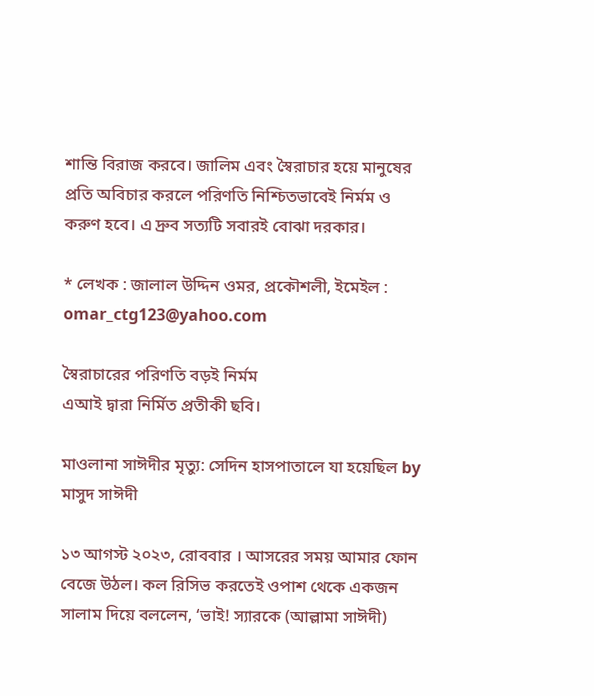শান্তি বিরাজ করবে। জালিম এবং স্বৈরাচার হয়ে মানুষের প্রতি অবিচার করলে পরিণতি নিশ্চিতভাবেই নির্মম ও করুণ হবে। এ দ্রুব সত্যটি সবারই বোঝা দরকার।

* লেখক : জালাল উদ্দিন ওমর, প্রকৌশলী, ইমেইল : omar_ctg123@yahoo.com

স্বৈরাচারের পরিণতি বড়ই নির্মম
এআই দ্বারা নির্মিত প্রতীকী ছবি।

মাওলানা সাঈদীর মৃত্যু: সেদিন হাসপাতালে যা হয়েছিল by মাসুদ সাঈদী

১৩ আগস্ট ২০২৩, রোববার । আসরের সময় আমার ফোন বেজে উঠল। কল রিসিভ করতেই ওপাশ থেকে একজন সালাম দিয়ে বললেন, ‘ভাই! স্যারকে (আল্লামা সাঈদী)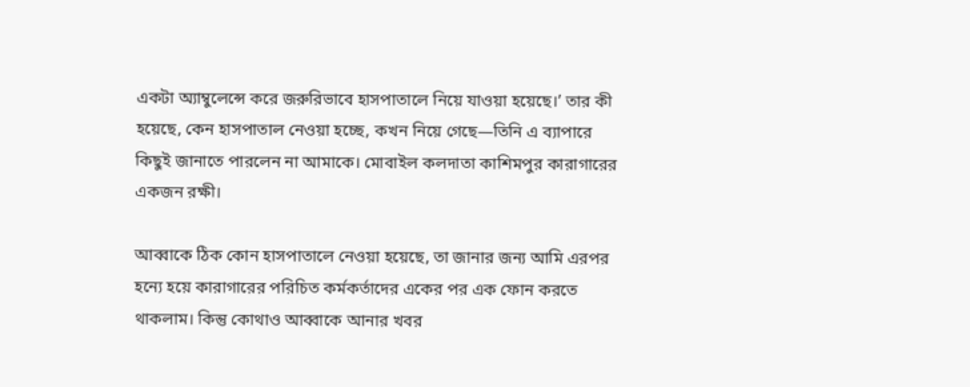একটা অ্যাম্বুলেন্সে করে জরুরিভাবে হাসপাতালে নিয়ে যাওয়া হয়েছে।’ তার কী হয়েছে, কেন হাসপাতাল নেওয়া হচ্ছে, কখন নিয়ে গেছে—তিনি এ ব্যাপারে কিছুই জানাতে পারলেন না আমাকে। মোবাইল কলদাতা কাশিমপুর কারাগারের একজন রক্ষী।

আব্বাকে ঠিক কোন হাসপাতালে নেওয়া হয়েছে, তা জানার জন্য আমি এরপর হন্যে হয়ে কারাগারের পরিচিত কর্মকর্তাদের একের পর এক ফোন করতে থাকলাম। কিন্তু কোথাও আব্বাকে আনার খবর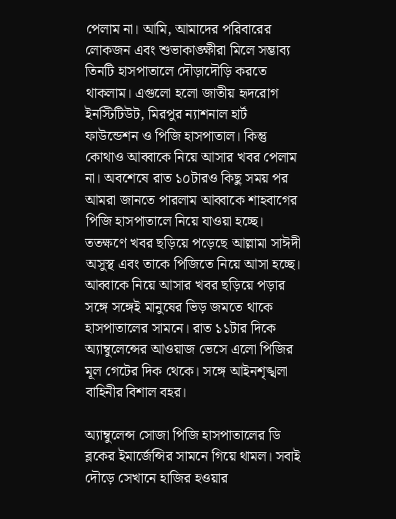পেলাম না। আমি, আমাদের পরিবারের লোকজন এবং শুভাকাঙ্ক্ষীরা মিলে সম্ভাব্য তিনটি হাসপাতালে দৌড়াদৌড়ি করতে থাকলাম। এগুলো হলো জাতীয় হৃদরোগ ইনস্টিটিউট, মিরপুর ন্যাশনাল হার্ট ফাউন্ডেশন ও পিজি হাসপাতাল। কিন্তু কোথাও আব্বাকে নিয়ে আসার খবর পেলাম না। অবশেষে রাত ১০টারও কিছু সময় পর আমরা জানতে পারলাম আব্বাকে শাহবাগের পিজি হাসপাতালে নিয়ে যাওয়া হচ্ছে। ততক্ষণে খবর ছড়িয়ে পড়েছে আল্লামা সাঈদী অসুস্থ এবং তাকে পিজিতে নিয়ে আসা হচ্ছে। আব্বাকে নিয়ে আসার খবর ছড়িয়ে পড়ার সঙ্গে সঙ্গেই মানুষের ভিড় জমতে থাকে হাসপাতালের সামনে। রাত ১১টার দিকে অ্যাম্বুলেন্সের আওয়াজ ভেসে এলো পিজির মূল গেটের দিক থেকে। সঙ্গে আইনশৃঙ্খলা বাহিনীর বিশাল বহর।

অ্যাম্বুলেন্স সোজা পিজি হাসপাতালের ডি ব্লকের ইমার্জেন্সির সামনে গিয়ে থামল। সবাই দৌড়ে সেখানে হাজির হওয়ার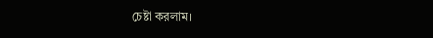চেষ্টা করলাম।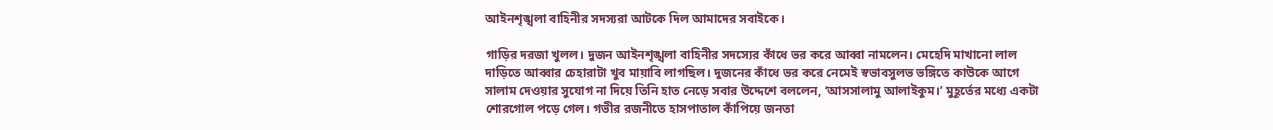আইনশৃঙ্খলা বাহিনীর সদস্যরা আটকে দিল আমাদের সবাইকে।

গাড়ির দরজা খুলল। দুজন আইনশৃঙ্খলা বাহিনীর সদস্যের কাঁধে ভর করে আব্বা নামলেন। মেহেদি মাখানো লাল দাড়িতে আব্বার চেহারাটা খুব মায়াবি লাগছিল। দুজনের কাঁধে ভর করে নেমেই স্বভাবসুলভ ভঙ্গিতে কাউকে আগে সালাম দেওয়ার সুযোগ না দিয়ে তিনি হাত নেড়ে সবার উদ্দেশে বললেন, ‘আসসালামু আলাইকুম।’ মুহূর্তের মধ্যে একটা শোরগোল পড়ে গেল। গভীর রজনীতে হাসপাতাল কাঁপিয়ে জনতা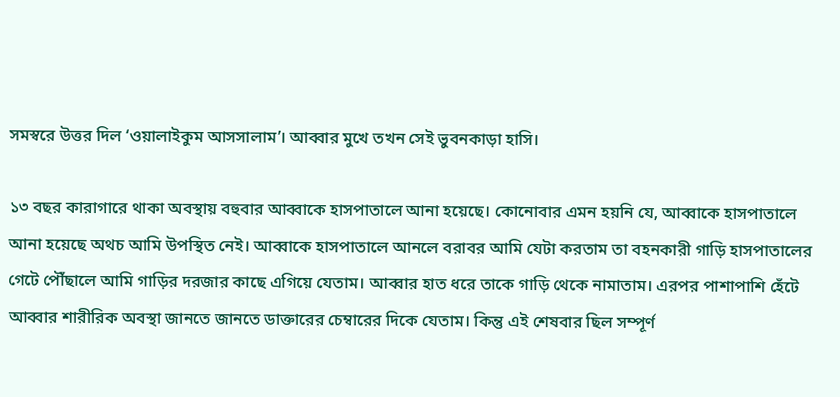সমস্বরে উত্তর দিল ‘ওয়ালাইকুম আসসালাম’। আব্বার মুখে তখন সেই ভুবনকাড়া হাসি।

১৩ বছর কারাগারে থাকা অবস্থায় বহুবার আব্বাকে হাসপাতালে আনা হয়েছে। কোনোবার এমন হয়নি যে, আব্বাকে হাসপাতালে আনা হয়েছে অথচ আমি উপস্থিত নেই। আব্বাকে হাসপাতালে আনলে বরাবর আমি যেটা করতাম তা বহনকারী গাড়ি হাসপাতালের গেটে পৌঁছালে আমি গাড়ির দরজার কাছে এগিয়ে যেতাম। আব্বার হাত ধরে তাকে গাড়ি থেকে নামাতাম। এরপর পাশাপাশি হেঁটে আব্বার শারীরিক অবস্থা জানতে জানতে ডাক্তারের চেম্বারের দিকে যেতাম। কিন্তু এই শেষবার ছিল সম্পূর্ণ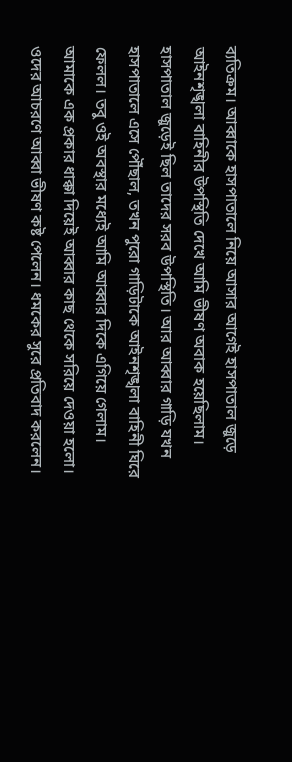ব্যতিক্রম। আব্বাকে হাসপাতালে নিয়ে আসার আগেই হাসপাতাল জুড়ে আইনশৃঙ্খলা বাহিনীর উপস্থিতি দেখে আমি ভীষণ অবাক হয়েছিলাম। হাসপাতাল জুড়েই ছিল তাদের সরব উপস্থিতি। আর আব্বার গাড়ি যখন হাসপাতালে এসে পৌঁছাল, তখন পুরো গাড়িটাকে আইনশৃঙ্খলা বাহিনী ঘিরে ফেলল। তবু ওই অবস্থার মধ্যেই আমি আব্বার দিকে এগিয়ে গেলাম। আমাকে এক প্রকার ধাক্কা দিয়েই আব্বার কাছ থেকে সরিয়ে দেওয়া হলো। ওদের আচরণে আব্বা ভীষণ কষ্ট পেলেন। ধমকের সুরে প্রতিবাদ করলেন।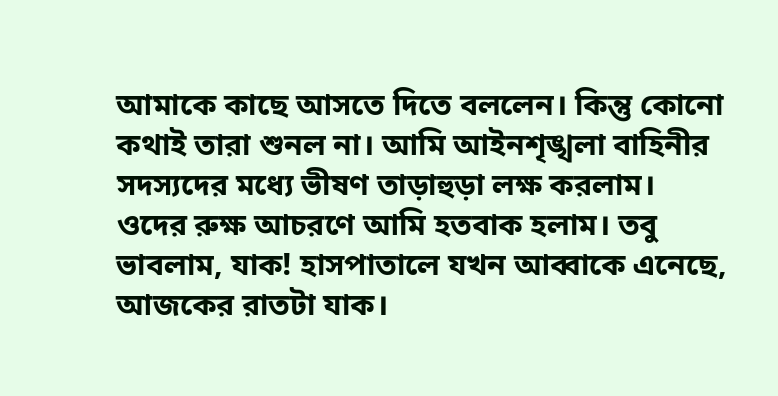আমাকে কাছে আসতে দিতে বললেন। কিন্তু কোনো কথাই তারা শুনল না। আমি আইনশৃঙ্খলা বাহিনীর সদস্যদের মধ্যে ভীষণ তাড়াহুড়া লক্ষ করলাম। ওদের রুক্ষ আচরণে আমি হতবাক হলাম। তবু ভাবলাম, যাক! হাসপাতালে যখন আব্বাকে এনেছে, আজকের রাতটা যাক।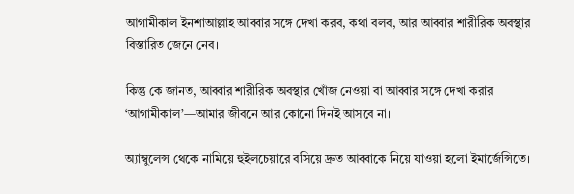আগামীকাল ইনশাআল্লাহ আব্বার সঙ্গে দেখা করব, কথা বলব, আর আব্বার শারীরিক অবস্থার বিস্তারিত জেনে নেব।

কিন্তু কে জানত, আব্বার শারীরিক অবস্থার খোঁজ নেওয়া বা আব্বার সঙ্গে দেখা করার ‘আগামীকাল’—আমার জীবনে আর কোনো দিনই আসবে না।

অ্যাম্বুলেন্স থেকে নামিয়ে হুইলচেয়ারে বসিয়ে দ্রুত আব্বাকে নিয়ে যাওয়া হলো ইমার্জেন্সিতে।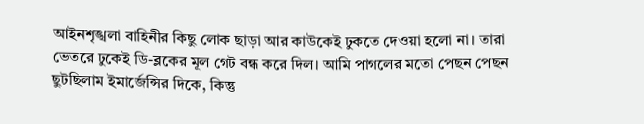আইনশৃঙ্খলা বাহিনীর কিছু লোক ছাড়া আর কাউকেই ঢুকতে দেওয়া হলো না। তারা ভেতরে ঢুকেই ডি-ব্লকের মূল গেট বন্ধ করে দিল। আমি পাগলের মতো পেছন পেছন ছুটছিলাম ইমার্জেন্সির দিকে, কিন্তু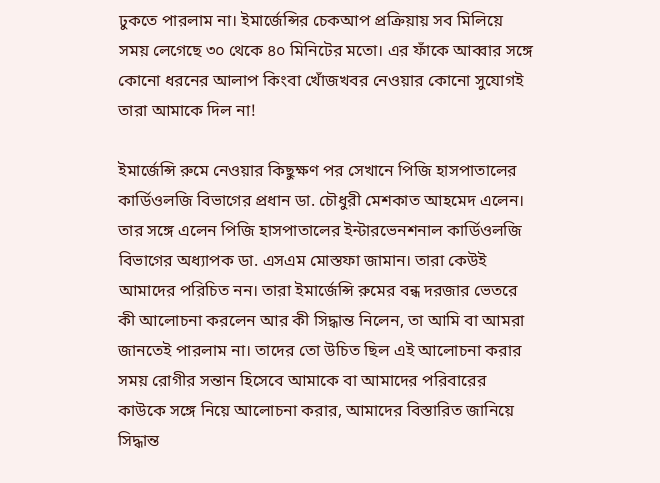ঢুকতে পারলাম না। ইমার্জেন্সির চেকআপ প্রক্রিয়ায় সব মিলিয়ে সময় লেগেছে ৩০ থেকে ৪০ মিনিটের মতো। এর ফাঁকে আব্বার সঙ্গে কোনো ধরনের আলাপ কিংবা খোঁজখবর নেওয়ার কোনো সুযোগই তারা আমাকে দিল না!

ইমার্জেন্সি রুমে নেওয়ার কিছুক্ষণ পর সেখানে পিজি হাসপাতালের কার্ডিওলজি বিভাগের প্রধান ডা. চৌধুরী মেশকাত আহমেদ এলেন। তার সঙ্গে এলেন পিজি হাসপাতালের ইন্টারভেনশনাল কার্ডিওলজি বিভাগের অধ্যাপক ডা. এসএম মোস্তফা জামান। তারা কেউই আমাদের পরিচিত নন। তারা ইমার্জেন্সি রুমের বন্ধ দরজার ভেতরে কী আলোচনা করলেন আর কী সিদ্ধান্ত নিলেন, তা আমি বা আমরা জানতেই পারলাম না। তাদের তো উচিত ছিল এই আলোচনা করার সময় রোগীর সন্তান হিসেবে আমাকে বা আমাদের পরিবারের কাউকে সঙ্গে নিয়ে আলোচনা করার, আমাদের বিস্তারিত জানিয়ে সিদ্ধান্ত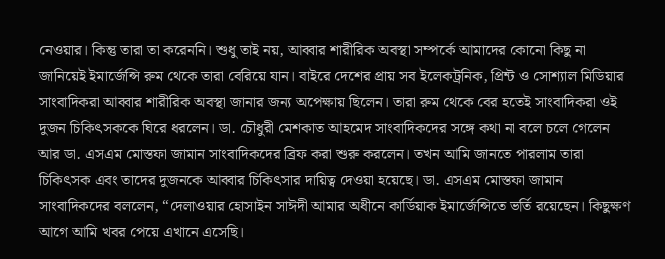নেওয়ার। কিন্তু তারা তা করেননি। শুধু তাই নয়, আব্বার শারীরিক অবস্থা সম্পর্কে আমাদের কোনো কিছু না জানিয়েই ইমার্জেন্সি রুম থেকে তারা বেরিয়ে যান। বাইরে দেশের প্রায় সব ইলেকট্রনিক, প্রিন্ট ও সোশ্যাল মিডিয়ার সাংবাদিকরা আব্বার শারীরিক অবস্থা জানার জন্য অপেক্ষায় ছিলেন। তারা রুম থেকে বের হতেই সাংবাদিকরা ওই দুজন চিকিৎসককে ঘিরে ধরলেন। ডা. চৌধুরী মেশকাত আহমেদ সাংবাদিকদের সঙ্গে কথা না বলে চলে গেলেন আর ডা. এসএম মোস্তফা জামান সাংবাদিকদের ব্রিফ করা শুরু করলেন। তখন আমি জানতে পারলাম তারা চিকিৎসক এবং তাদের দুজনকে আব্বার চিকিৎসার দায়িত্ব দেওয়া হয়েছে। ডা. এসএম মোস্তফা জামান সাংবাদিকদের বললেন, “দেলাওয়ার হোসাইন সাঈদী আমার অধীনে কার্ডিয়াক ইমার্জেন্সিতে ভর্তি রয়েছেন। কিছুক্ষণ আগে আমি খবর পেয়ে এখানে এসেছি।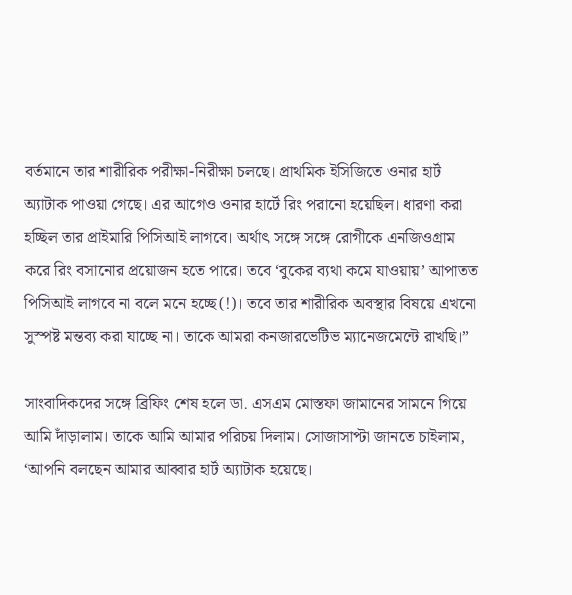বর্তমানে তার শারীরিক পরীক্ষা-নিরীক্ষা চলছে। প্রাথমিক ইসিজিতে ওনার হার্ট অ্যাটাক পাওয়া গেছে। এর আগেও ওনার হার্টে রিং পরানো হয়েছিল। ধারণা করা হচ্ছিল তার প্রাইমারি পিসিআই লাগবে। অর্থাৎ সঙ্গে সঙ্গে রোগীকে এনজিওগ্রাম করে রিং বসানোর প্রয়োজন হতে পারে। তবে ‘বুকের ব্যথা কমে যাওয়ায়’ আপাতত পিসিআই লাগবে না বলে মনে হচ্ছে(!)। তবে তার শারীরিক অবস্থার বিষয়ে এখনো সুস্পষ্ট মন্তব্য করা যাচ্ছে না। তাকে আমরা কনজারভেটিভ ম্যানেজমেন্টে রাখছি।”

সাংবাদিকদের সঙ্গে ব্রিফিং শেষ হলে ডা. এসএম মোস্তফা জামানের সামনে গিয়ে আমি দাঁড়ালাম। তাকে আমি আমার পরিচয় দিলাম। সোজাসাপ্টা জানতে চাইলাম, ‘আপনি বলছেন আমার আব্বার হার্ট অ্যাটাক হয়েছে।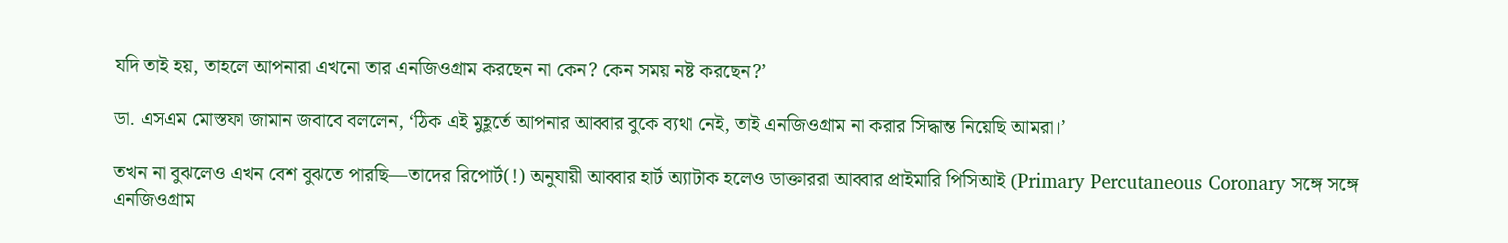যদি তাই হয়, তাহলে আপনারা এখনো তার এনজিওগ্রাম করছেন না কেন? কেন সময় নষ্ট করছেন?’

ডা. এসএম মোস্তফা জামান জবাবে বললেন, ‘ঠিক এই মুহূর্তে আপনার আব্বার বুকে ব্যথা নেই, তাই এনজিওগ্রাম না করার সিদ্ধান্ত নিয়েছি আমরা।’

তখন না বুঝলেও এখন বেশ বুঝতে পারছি—তাদের রিপোর্ট(!) অনুযায়ী আব্বার হার্ট অ্যাটাক হলেও ডাক্তাররা আব্বার প্রাইমারি পিসিআই (Primary Percutaneous Coronary সঙ্গে সঙ্গে এনজিওগ্রাম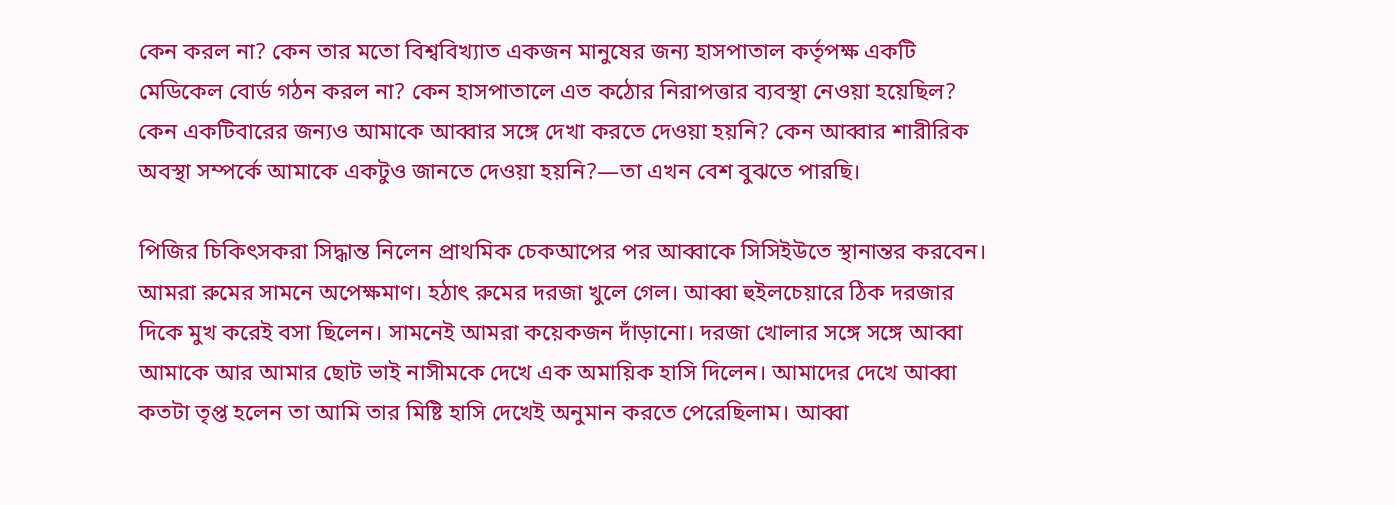কেন করল না? কেন তার মতো বিশ্ববিখ্যাত একজন মানুষের জন্য হাসপাতাল কর্তৃপক্ষ একটি মেডিকেল বোর্ড গঠন করল না? কেন হাসপাতালে এত কঠোর নিরাপত্তার ব্যবস্থা নেওয়া হয়েছিল? কেন একটিবারের জন্যও আমাকে আব্বার সঙ্গে দেখা করতে দেওয়া হয়নি? কেন আব্বার শারীরিক অবস্থা সম্পর্কে আমাকে একটুও জানতে দেওয়া হয়নি?—তা এখন বেশ বুঝতে পারছি।

পিজির চিকিৎসকরা সিদ্ধান্ত নিলেন প্রাথমিক চেকআপের পর আব্বাকে সিসিইউতে স্থানান্তর করবেন। আমরা রুমের সামনে অপেক্ষমাণ। হঠাৎ রুমের দরজা খুলে গেল। আব্বা হুইলচেয়ারে ঠিক দরজার দিকে মুখ করেই বসা ছিলেন। সামনেই আমরা কয়েকজন দাঁড়ানো। দরজা খোলার সঙ্গে সঙ্গে আব্বা আমাকে আর আমার ছোট ভাই নাসীমকে দেখে এক অমায়িক হাসি দিলেন। আমাদের দেখে আব্বা কতটা তৃপ্ত হলেন তা আমি তার মিষ্টি হাসি দেখেই অনুমান করতে পেরেছিলাম। আব্বা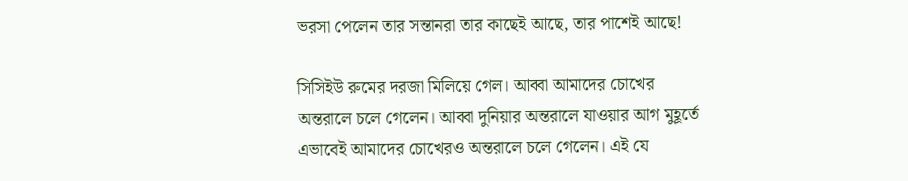ভরসা পেলেন তার সন্তানরা তার কাছেই আছে, তার পাশেই আছে!

সিসিইউ রুমের দরজা মিলিয়ে গেল। আব্বা আমাদের চোখের অন্তরালে চলে গেলেন। আব্বা দুনিয়ার অন্তরালে যাওয়ার আগ মুহূর্তে এভাবেই আমাদের চোখেরও অন্তরালে চলে গেলেন। এই যে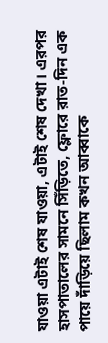যাওয়া এটাই শেষ যাওয়া, এটাই শেষ দেখা। এরপর হাসপাতালের সামনে সিঁড়িতে, ফ্লোরে রাত-দিন এক পায়ে দাঁড়িয়ে ছিলাম কখন আব্বাকে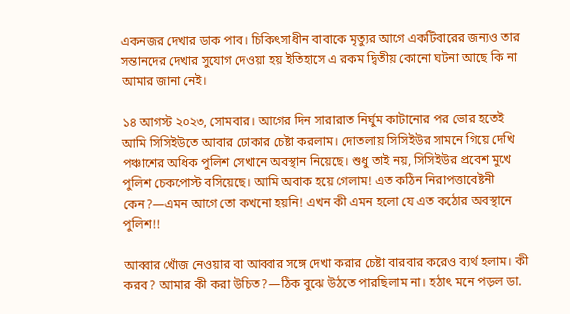একনজর দেখার ডাক পাব। চিকিৎসাধীন বাবাকে মৃত্যুর আগে একটিবারের জন্যও তার সন্তানদের দেখার সুযোগ দেওয়া হয় ইতিহাসে এ রকম দ্বিতীয় কোনো ঘটনা আছে কি না আমার জানা নেই।

১৪ আগস্ট ২০২৩, সোমবার। আগের দিন সারারাত নির্ঘুম কাটানোর পর ভোর হতেই আমি সিসিইউতে আবার ঢোকার চেষ্টা করলাম। দোতলায় সিসিইউর সামনে গিয়ে দেখি পঞ্চাশের অধিক পুলিশ সেখানে অবস্থান নিয়েছে। শুধু তাই নয়, সিসিইউর প্রবেশ মুখে পুলিশ চেকপোস্ট বসিয়েছে। আমি অবাক হয়ে গেলাম! এত কঠিন নিরাপত্তাবেষ্টনী কেন?—এমন আগে তো কখনো হয়নি! এখন কী এমন হলো যে এত কঠোর অবস্থানে পুলিশ!!

আব্বার খোঁজ নেওয়ার বা আব্বার সঙ্গে দেখা করার চেষ্টা বারবার করেও ব্যর্থ হলাম। কী করব? আমার কী করা উচিত?—ঠিক বুঝে উঠতে পারছিলাম না। হঠাৎ মনে পড়ল ডা.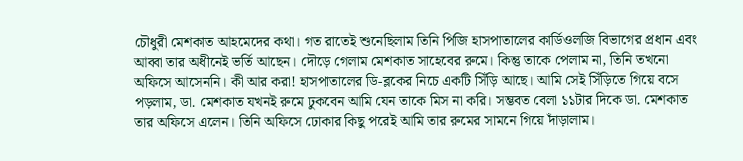চৌধুরী মেশকাত আহমেদের কথা। গত রাতেই শুনেছিলাম তিনি পিজি হাসপাতালের কার্ডিওলজি বিভাগের প্রধান এবং আব্বা তার অধীনেই ভর্তি আছেন। দৌড়ে গেলাম মেশকাত সাহেবের রুমে। কিন্তু তাকে পেলাম না, তিনি তখনো অফিসে আসেননি। কী আর করা! হাসপাতালের ডি-ব্লকের নিচে একটি সিঁড়ি আছে। আমি সেই সিঁড়িতে গিয়ে বসে পড়লাম, ডা. মেশকাত যখনই রুমে ঢুকবেন আমি যেন তাকে মিস না করি। সম্ভবত বেলা ১১টার দিকে ডা. মেশকাত তার অফিসে এলেন। তিনি অফিসে ঢোকার কিছু পরেই আমি তার রুমের সামনে গিয়ে দাঁড়ালাম।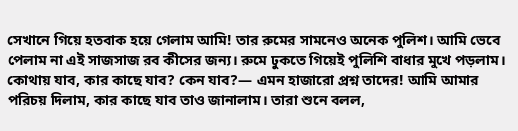সেখানে গিয়ে হতবাক হয়ে গেলাম আমি! তার রুমের সামনেও অনেক পুলিশ। আমি ভেবে পেলাম না এই সাজসাজ রব কীসের জন্য। রুমে ঢুকতে গিয়েই পুলিশি বাধার মুখে পড়লাম। কোথায় যাব, কার কাছে যাব? কেন যাব?— এমন হাজারো প্রশ্ন তাদের! আমি আমার পরিচয় দিলাম, কার কাছে যাব তাও জানালাম। তারা শুনে বলল,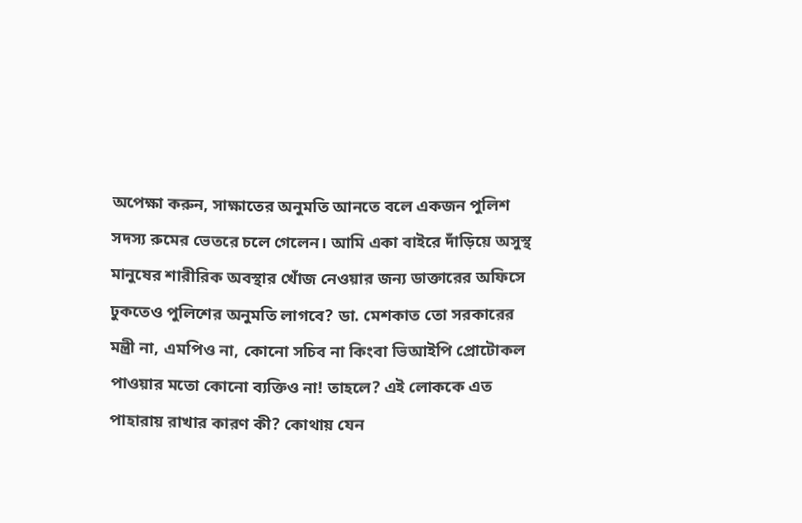অপেক্ষা করুন, সাক্ষাতের অনুমতি আনতে বলে একজন পুলিশ সদস্য রুমের ভেতরে চলে গেলেন। আমি একা বাইরে দাঁড়িয়ে অসুস্থ মানুষের শারীরিক অবস্থার খোঁজ নেওয়ার জন্য ডাক্তারের অফিসে ঢুকতেও পুলিশের অনুমতি লাগবে? ডা. মেশকাত তো সরকারের মন্ত্রী না, এমপিও না, কোনো সচিব না কিংবা ভিআইপি প্রোটোকল পাওয়ার মতো কোনো ব্যক্তিও না! তাহলে? এই লোককে এত পাহারায় রাখার কারণ কী? কোথায় যেন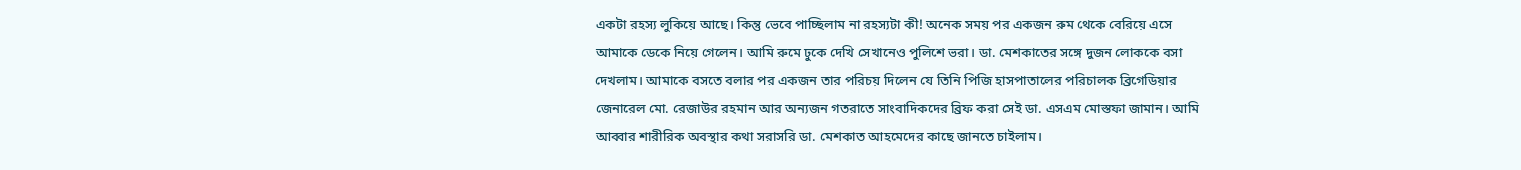একটা রহস্য লুকিয়ে আছে। কিন্তু ভেবে পাচ্ছিলাম না রহস্যটা কী! অনেক সময় পর একজন রুম থেকে বেরিয়ে এসে আমাকে ডেকে নিয়ে গেলেন। আমি রুমে ঢুকে দেখি সেখানেও পুলিশে ভরা। ডা. মেশকাতের সঙ্গে দুজন লোককে বসা দেখলাম। আমাকে বসতে বলার পর একজন তার পরিচয় দিলেন যে তিনি পিজি হাসপাতালের পরিচালক ব্রিগেডিয়ার জেনারেল মো. রেজাউর রহমান আর অন্যজন গতরাতে সাংবাদিকদের ব্রিফ করা সেই ডা. এসএম মোস্তফা জামান। আমি আব্বার শারীরিক অবস্থার কথা সরাসরি ডা. মেশকাত আহমেদের কাছে জানতে চাইলাম।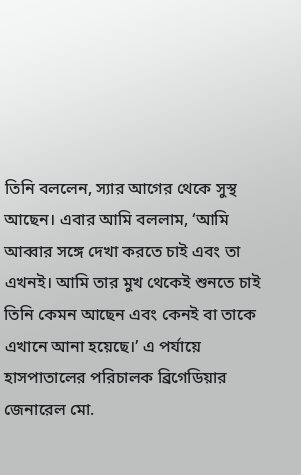তিনি বললেন, স্যার আগের থেকে সুস্থ আছেন। এবার আমি বললাম, ‘আমি আব্বার সঙ্গে দেখা করতে চাই এবং তা এখনই। আমি তার মুখ থেকেই শুনতে চাই তিনি কেমন আছেন এবং কেনই বা তাকে এখানে আনা হয়েছে।’ এ পর্যায়ে হাসপাতালের পরিচালক ব্রিগেডিয়ার জেনারেল মো.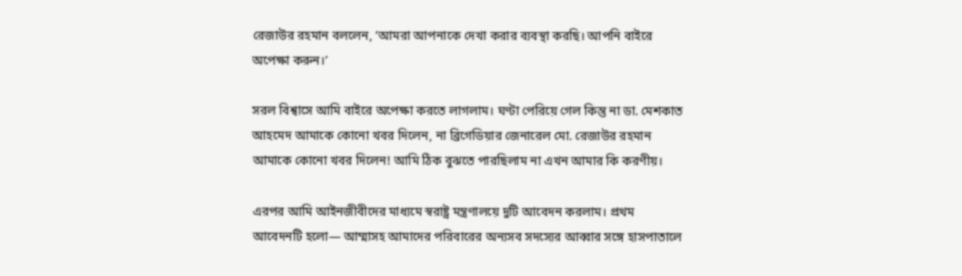রেজাউর রহমান বললেন, ‘আমরা আপনাকে দেখা করার ব্যবস্থা করছি। আপনি বাইরে অপেক্ষা করুন।’

সরল বিশ্বাসে আমি বাইরে অপেক্ষা করতে লাগলাম। ঘণ্টা পেরিয়ে গেল কিন্তু না ডা. মেশকাত আহমেদ আমাকে কোনো খবর দিলেন, না ব্রিগেডিয়ার জেনারেল মো. রেজাউর রহমান আমাকে কোনো খবর দিলেন! আমি ঠিক বুঝতে পারছিলাম না এখন আমার কি করণীয়।

এরপর আমি আইনজীবীদের মাধ্যমে স্বরাষ্ট্র মন্ত্রণালয়ে দুটি আবেদন করলাম। প্রথম আবেদনটি হলো— আম্মাসহ আমাদের পরিবারের অন্যসব সদস্যের আব্বার সঙ্গে হাসপাতালে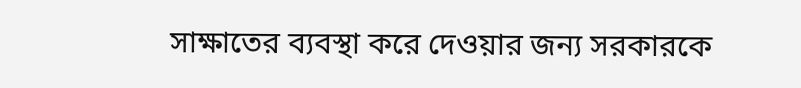সাক্ষাতের ব্যবস্থা করে দেওয়ার জন্য সরকারকে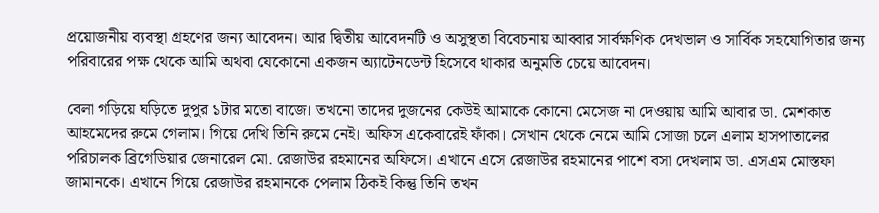প্রয়োজনীয় ব্যবস্থা গ্রহণের জন্য আবেদন। আর দ্বিতীয় আবেদনটি ও অসুস্থতা বিবেচনায় আব্বার সার্বক্ষণিক দেখভাল ও সার্বিক সহযোগিতার জন্য পরিবারের পক্ষ থেকে আমি অথবা যেকোনো একজন অ্যাটেনডেন্ট হিসেবে থাকার অনুমতি চেয়ে আবেদন।

বেলা গড়িয়ে ঘড়িতে দুপুর ১টার মতো বাজে। তখনো তাদের দুজনের কেউই আমাকে কোনো মেসেজ না দেওয়ায় আমি আবার ডা. মেশকাত আহমেদের রুমে গেলাম। গিয়ে দেখি তিনি রুমে নেই। অফিস একেবারেই ফাঁকা। সেখান থেকে নেমে আমি সোজা চলে এলাম হাসপাতালের পরিচালক ব্রিগেডিয়ার জেনারেল মো. রেজাউর রহমানের অফিসে। এখানে এসে রেজাউর রহমানের পাশে বসা দেখলাম ডা. এসএম মোস্তফা জামানকে। এখানে গিয়ে রেজাউর রহমানকে পেলাম ঠিকই কিন্তু তিনি তখন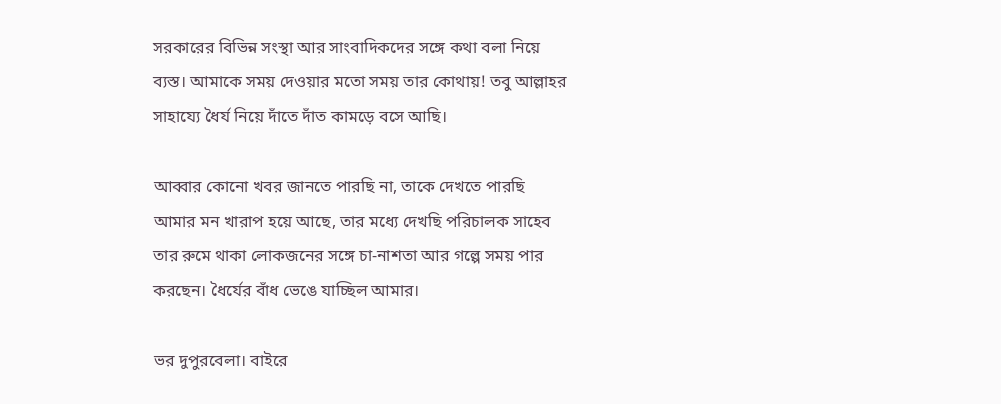সরকারের বিভিন্ন সংস্থা আর সাংবাদিকদের সঙ্গে কথা বলা নিয়ে ব্যস্ত। আমাকে সময় দেওয়ার মতো সময় তার কোথায়! তবু আল্লাহর সাহায্যে ধৈর্য নিয়ে দাঁতে দাঁত কামড়ে বসে আছি।

আব্বার কোনো খবর জানতে পারছি না, তাকে দেখতে পারছি আমার মন খারাপ হয়ে আছে, তার মধ্যে দেখছি পরিচালক সাহেব তার রুমে থাকা লোকজনের সঙ্গে চা-নাশতা আর গল্পে সময় পার করছেন। ধৈর্যের বাঁধ ভেঙে যাচ্ছিল আমার।

ভর দুপুরবেলা। বাইরে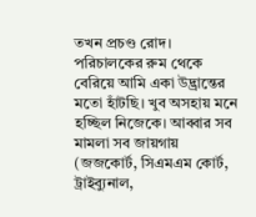তখন প্রচণ্ড রোদ। পরিচালকের রুম থেকে বেরিয়ে আমি একা উদ্ভ্রান্তের মতো হাঁটছি। খুব অসহায় মনে হচ্ছিল নিজেকে। আব্বার সব মামলা সব জায়গায় (জজকোর্ট, সিএমএম কোর্ট, ট্রাইব্যুনাল,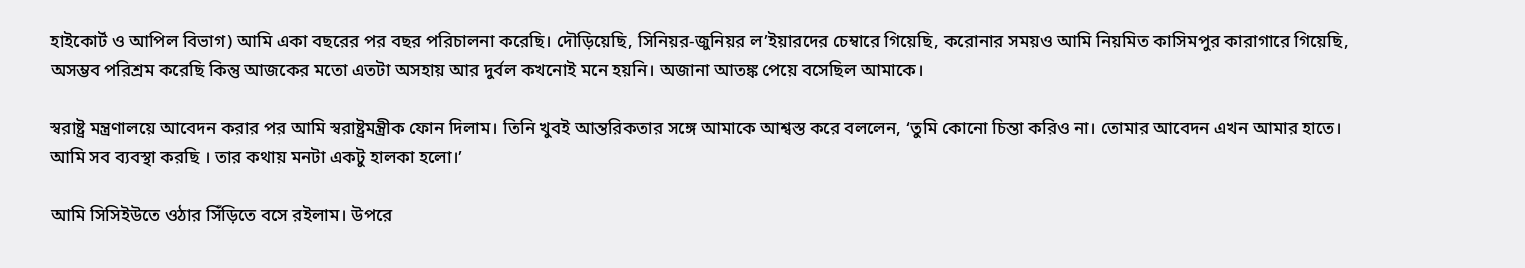হাইকোর্ট ও আপিল বিভাগ) আমি একা বছরের পর বছর পরিচালনা করেছি। দৌড়িয়েছি, সিনিয়র-জুনিয়র ল’ইয়ারদের চেম্বারে গিয়েছি, করোনার সময়ও আমি নিয়মিত কাসিমপুর কারাগারে গিয়েছি, অসম্ভব পরিশ্রম করেছি কিন্তু আজকের মতো এতটা অসহায় আর দুর্বল কখনোই মনে হয়নি। অজানা আতঙ্ক পেয়ে বসেছিল আমাকে।

স্বরাষ্ট্র মন্ত্রণালয়ে আবেদন করার পর আমি স্বরাষ্ট্রমন্ত্রীক ফোন দিলাম। তিনি খুবই আন্তরিকতার সঙ্গে আমাকে আশ্বস্ত করে বললেন, ‘তুমি কোনো চিন্তা করিও না। তোমার আবেদন এখন আমার হাতে। আমি সব ব্যবস্থা করছি । তার কথায় মনটা একটু হালকা হলো।’

আমি সিসিইউতে ওঠার সিঁড়িতে বসে রইলাম। উপরে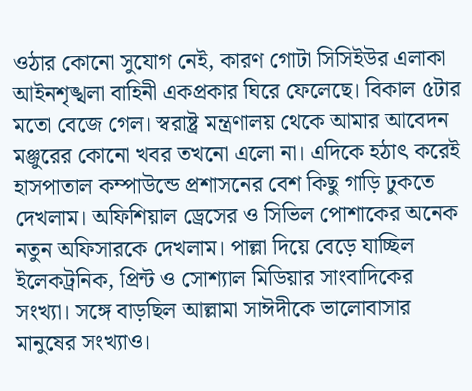ওঠার কোনো সুযোগ নেই, কারণ গোটা সিসিইউর এলাকা আইনশৃঙ্খলা বাহিনী একপ্রকার ঘিরে ফেলেছে। বিকাল ৫টার মতো বেজে গেল। স্বরাষ্ট্র মন্ত্রণালয় থেকে আমার আবেদন মঞ্জুরের কোনো খবর তখনো এলো না। এদিকে হঠাৎ করেই হাসপাতাল কম্পাউন্ডে প্রশাসনের বেশ কিছু গাড়ি ঢুকতে দেখলাম। অফিশিয়াল ড্রেসের ও সিভিল পোশাকের অনেক নতুন অফিসারকে দেখলাম। পাল্লা দিয়ে বেড়ে যাচ্ছিল ইলেকট্রনিক, প্রিন্ট ও সোশ্যাল মিডিয়ার সাংবাদিকের সংখ্যা। সঙ্গে বাড়ছিল আল্লামা সাঈদীকে ভালোবাসার মানুষের সংখ্যাও।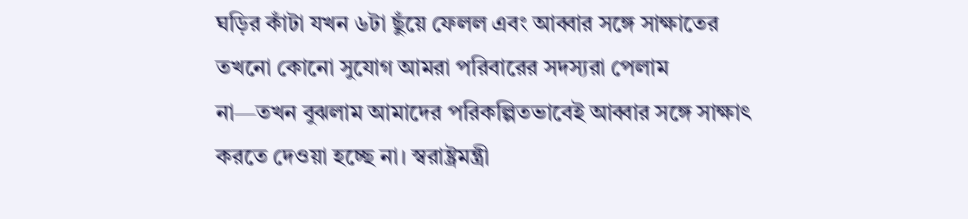ঘড়ির কাঁটা যখন ৬টা ছুঁয়ে ফেলল এবং আব্বার সঙ্গে সাক্ষাতের তখনো কোনো সুযোগ আমরা পরিবারের সদস্যরা পেলাম না—তখন বুঝলাম আমাদের পরিকল্পিতভাবেই আব্বার সঙ্গে সাক্ষাৎ করতে দেওয়া হচ্ছে না। স্বরাষ্ট্রমন্ত্রী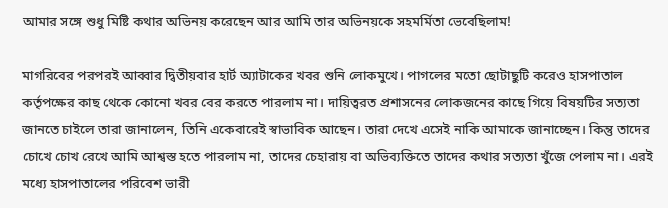আমার সঙ্গে শুধু মিষ্টি কথার অভিনয় করেছেন আর আমি তার অভিনয়কে সহমর্মিতা ভেবেছিলাম!

মাগরিবের পরপরই আব্বার দ্বিতীয়বার হার্ট অ্যাটাকের খবর শুনি লোকমুখে। পাগলের মতো ছোটাছুটি করেও হাসপাতাল কর্তৃপক্ষের কাছ থেকে কোনো খবর বের করতে পারলাম না। দায়িত্বরত প্রশাসনের লোকজনের কাছে গিয়ে বিষয়টির সত্যতা জানতে চাইলে তারা জানালেন, তিনি একেবারেই স্বাভাবিক আছেন। তারা দেখে এসেই নাকি আমাকে জানাচ্ছেন। কিন্তু তাদের চোখে চোখ রেখে আমি আশ্বস্ত হতে পারলাম না, তাদের চেহারায় বা অভিব্যক্তিতে তাদের কথার সত্যতা খুঁজে পেলাম না। এরই মধ্যে হাসপাতালের পরিবেশ ভারী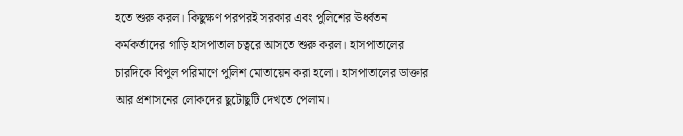হতে শুরু করল। কিছুক্ষণ পরপরই সরকার এবং পুলিশের ঊর্ধ্বতন কর্মকর্তাদের গাড়ি হাসপাতাল চত্বরে আসতে শুরু করল। হাসপাতালের চারদিকে বিপুল পরিমাণে পুলিশ মোতায়েন করা হলো। হাসপাতালের ডাক্তার আর প্রশাসনের লোকদের ছুটোছুটি দেখতে পেলাম।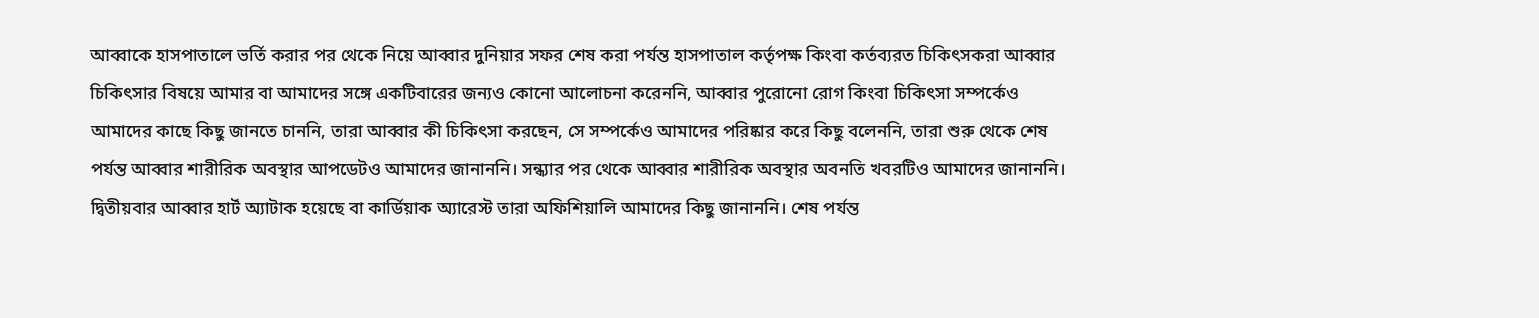আব্বাকে হাসপাতালে ভর্তি করার পর থেকে নিয়ে আব্বার দুনিয়ার সফর শেষ করা পর্যন্ত হাসপাতাল কর্তৃপক্ষ কিংবা কর্তব্যরত চিকিৎসকরা আব্বার চিকিৎসার বিষয়ে আমার বা আমাদের সঙ্গে একটিবারের জন্যও কোনো আলোচনা করেননি, আব্বার পুরোনো রোগ কিংবা চিকিৎসা সম্পর্কেও আমাদের কাছে কিছু জানতে চাননি, তারা আব্বার কী চিকিৎসা করছেন, সে সম্পর্কেও আমাদের পরিষ্কার করে কিছু বলেননি, তারা শুরু থেকে শেষ পর্যন্ত আব্বার শারীরিক অবস্থার আপডেটও আমাদের জানাননি। সন্ধ্যার পর থেকে আব্বার শারীরিক অবস্থার অবনতি খবরটিও আমাদের জানাননি। দ্বিতীয়বার আব্বার হার্ট অ্যাটাক হয়েছে বা কার্ডিয়াক অ্যারেস্ট তারা অফিশিয়ালি আমাদের কিছু জানাননি। শেষ পর্যন্ত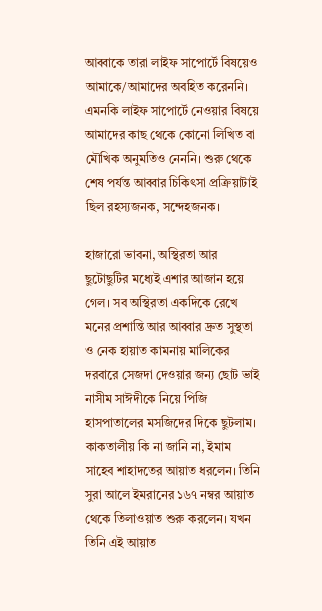আব্বাকে তারা লাইফ সাপোর্টে বিষয়েও আমাকে/আমাদের অবহিত করেননি। এমনকি লাইফ সাপোর্টে নেওয়ার বিষয়ে আমাদের কাছ থেকে কোনো লিখিত বা মৌখিক অনুমতিও নেননি। শুরু থেকে শেষ পর্যন্ত আব্বার চিকিৎসা প্রক্রিয়াটাই ছিল রহস্যজনক, সন্দেহজনক।

হাজারো ভাবনা, অস্থিরতা আর ছুটোছুটির মধ্যেই এশার আজান হয়ে গেল। সব অস্থিরতা একদিকে রেখে মনের প্রশান্তি আর আব্বার দ্রুত সুস্থতা ও নেক হায়াত কামনায় মালিকের দরবারে সেজদা দেওয়ার জন্য ছোট ভাই নাসীম সাঈদীকে নিয়ে পিজি হাসপাতালের মসজিদের দিকে ছুটলাম। কাকতালীয় কি না জানি না, ইমাম সাহেব শাহাদতের আয়াত ধরলেন। তিনি সুরা আলে ইমরানের ১৬৭ নম্বর আয়াত থেকে তিলাওয়াত শুরু করলেন। যখন তিনি এই আয়াত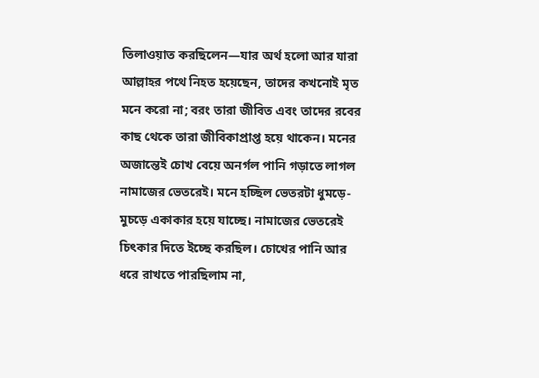তিলাওয়াত করছিলেন—যার অর্থ হলো আর যারা আল্লাহর পথে নিহত হয়েছেন, তাদের কখনোই মৃত মনে করো না; বরং তারা জীবিত এবং তাদের রবের কাছ থেকে তারা জীবিকাপ্রাপ্ত হয়ে থাকেন। মনের অজান্তেই চোখ বেয়ে অনর্গল পানি গড়াতে লাগল নামাজের ভেতরেই। মনে হচ্ছিল ভেতরটা ধুমড়ে-মুচড়ে একাকার হয়ে যাচ্ছে। নামাজের ভেতরেই চিৎকার দিতে ইচ্ছে করছিল। চোখের পানি আর ধরে রাখতে পারছিলাম না,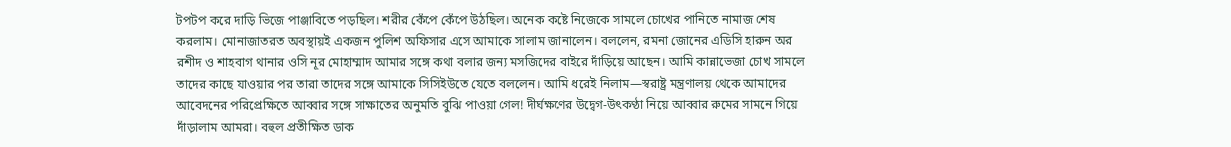টপটপ করে দাড়ি ভিজে পাঞ্জাবিতে পড়ছিল। শরীর কেঁপে কেঁপে উঠছিল। অনেক কষ্টে নিজেকে সামলে চোখের পানিতে নামাজ শেষ করলাম। মোনাজাতরত অবস্থায়ই একজন পুলিশ অফিসার এসে আমাকে সালাম জানালেন। বললেন, রমনা জোনের এডিসি হারুন অর রশীদ ও শাহবাগ থানার ওসি নূর মোহাম্মাদ আমার সঙ্গে কথা বলার জন্য মসজিদের বাইরে দাঁড়িয়ে আছেন। আমি কান্নাভেজা চোখ সামলে তাদের কাছে যাওয়ার পর তারা তাদের সঙ্গে আমাকে সিসিইউতে যেতে বললেন। আমি ধরেই নিলাম—স্বরাষ্ট্র মন্ত্রণালয় থেকে আমাদের আবেদনের পরিপ্রেক্ষিতে আব্বার সঙ্গে সাক্ষাতের অনুমতি বুঝি পাওয়া গেল! দীর্ঘক্ষণের উদ্বেগ-উৎকণ্ঠা নিয়ে আব্বার রুমের সামনে গিয়ে দাঁড়ালাম আমরা। বহুল প্রতীক্ষিত ডাক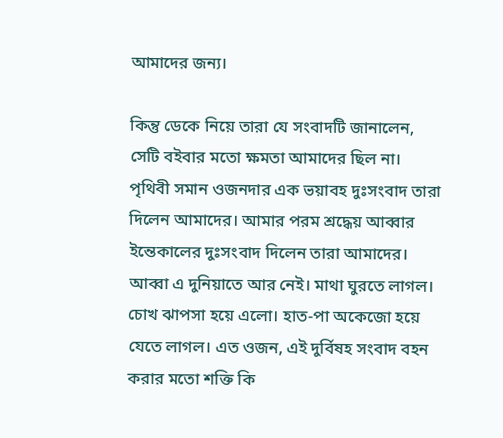আমাদের জন্য।

কিন্তু ডেকে নিয়ে তারা যে সংবাদটি জানালেন, সেটি বইবার মতো ক্ষমতা আমাদের ছিল না। পৃথিবী সমান ওজনদার এক ভয়াবহ দুঃসংবাদ তারা দিলেন আমাদের। আমার পরম শ্রদ্ধেয় আব্বার ইন্তেকালের দুঃসংবাদ দিলেন তারা আমাদের। আব্বা এ দুনিয়াতে আর নেই। মাথা ঘুরতে লাগল। চোখ ঝাপসা হয়ে এলো। হাত-পা অকেজো হয়ে যেতে লাগল। এত ওজন, এই দুর্বিষহ সংবাদ বহন করার মতো শক্তি কি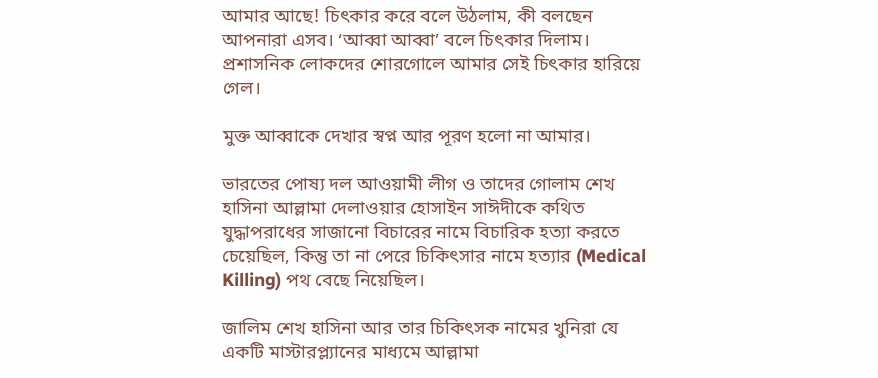আমার আছে! চিৎকার করে বলে উঠলাম, কী বলছেন আপনারা এসব। ‘আব্বা আব্বা’ বলে চিৎকার দিলাম। প্রশাসনিক লোকদের শোরগোলে আমার সেই চিৎকার হারিয়ে গেল।

মুক্ত আব্বাকে দেখার স্বপ্ন আর পূরণ হলো না আমার।

ভারতের পোষ্য দল আওয়ামী লীগ ও তাদের গোলাম শেখ হাসিনা আল্লামা দেলাওয়ার হোসাইন সাঈদীকে কথিত যুদ্ধাপরাধের সাজানো বিচারের নামে বিচারিক হত্যা করতে চেয়েছিল, কিন্তু তা না পেরে চিকিৎসার নামে হত্যার (Medical Killing) পথ বেছে নিয়েছিল।

জালিম শেখ হাসিনা আর তার চিকিৎসক নামের খুনিরা যে একটি মাস্টারপ্ল্যানের মাধ্যমে আল্লামা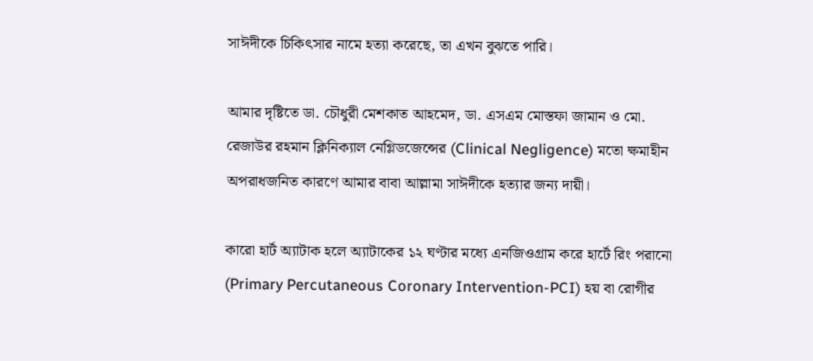সাঈদীকে চিকিৎসার নামে হত্যা করেছে, তা এখন বুঝতে পারি।

আমার দৃষ্টিতে ডা. চৌধুরী মেশকাত আহমেদ, ডা. এসএম মোস্তফা জামান ও মো. রেজাউর রহমান ক্লিনিক্যাল নেগ্লিডজেন্সের (Clinical Negligence) মতো ক্ষমাহীন অপরাধজনিত কারণে আমার বাবা আল্লামা সাঈদীকে হত্যার জন্য দায়ী।

কারো হার্ট অ্যাটাক হলে অ্যাটাকের ১২ ঘণ্টার মধ্যে এনজিওগ্রাম করে হার্টে রিং পরানো (Primary Percutaneous Coronary Intervention-PCI) হয় বা রোগীর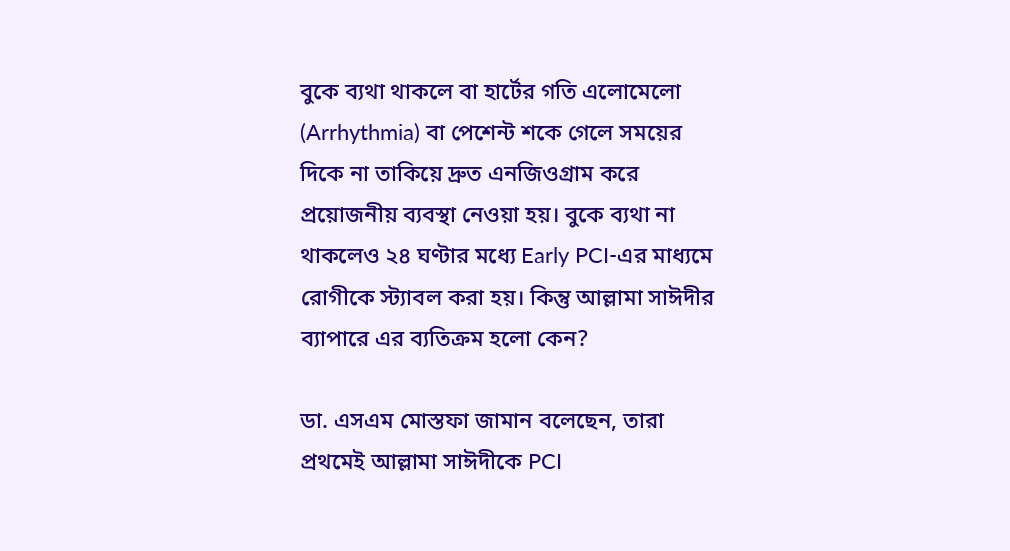বুকে ব্যথা থাকলে বা হার্টের গতি এলোমেলো (Arrhythmia) বা পেশেন্ট শকে গেলে সময়ের দিকে না তাকিয়ে দ্রুত এনজিওগ্রাম করে প্রয়োজনীয় ব্যবস্থা নেওয়া হয়। বুকে ব্যথা না থাকলেও ২৪ ঘণ্টার মধ্যে Early PCI-এর মাধ্যমে রোগীকে স্ট্যাবল করা হয়। কিন্তু আল্লামা সাঈদীর ব্যাপারে এর ব্যতিক্রম হলো কেন?

ডা. এসএম মোস্তফা জামান বলেছেন, তারা প্রথমেই আল্লামা সাঈদীকে PCI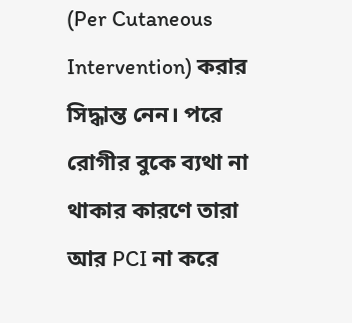(Per Cutaneous Intervention) করার সিদ্ধান্ত নেন। পরে রোগীর বুকে ব্যথা না থাকার কারণে তারা আর PCI না করে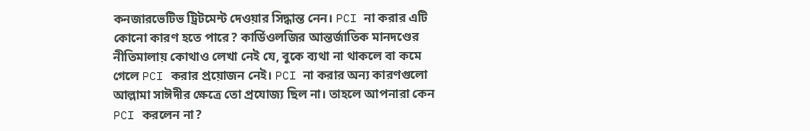কনজারভেটিভ ট্রিটমেন্ট দেওয়ার সিদ্ধান্ত নেন। PCI না করার এটি কোনো কারণ হতে পারে? কার্ডিওলজির আন্তর্জাতিক মানদণ্ডের নীতিমালায় কোথাও লেখা নেই যে, বুকে ব্যথা না থাকলে বা কমে গেলে PCI করার প্রয়োজন নেই। PCI না করার অন্য কারণগুলো আল্লামা সাঈদীর ক্ষেত্রে তো প্রযোজ্য ছিল না। তাহলে আপনারা কেন PCI করলেন না?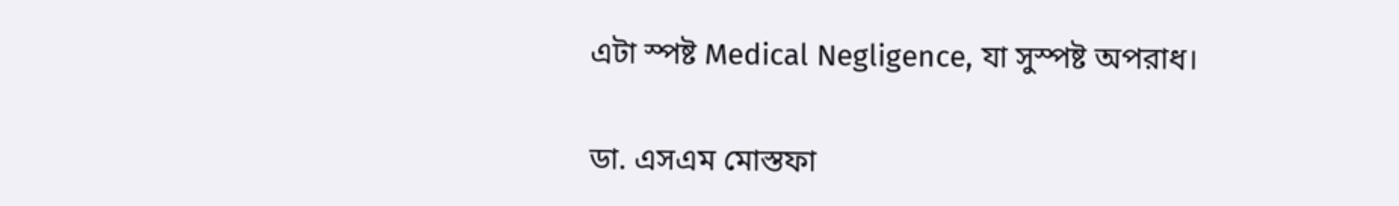এটা স্পষ্ট Medical Negligence, যা সুস্পষ্ট অপরাধ।

ডা. এসএম মোস্তফা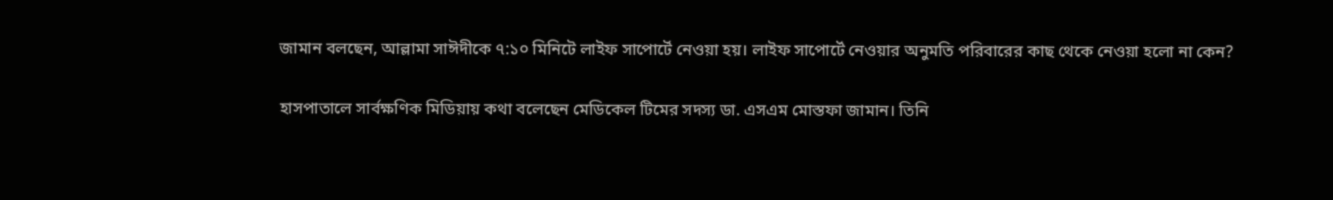জামান বলছেন, আল্লামা সাঈদীকে ৭:১০ মিনিটে লাইফ সাপোর্টে নেওয়া হয়। লাইফ সাপোর্টে নেওয়ার অনুমতি পরিবারের কাছ থেকে নেওয়া হলো না কেন?

হাসপাতালে সার্বক্ষণিক মিডিয়ায় কথা বলেছেন মেডিকেল টিমের সদস্য ডা. এসএম মোস্তফা জামান। তিনি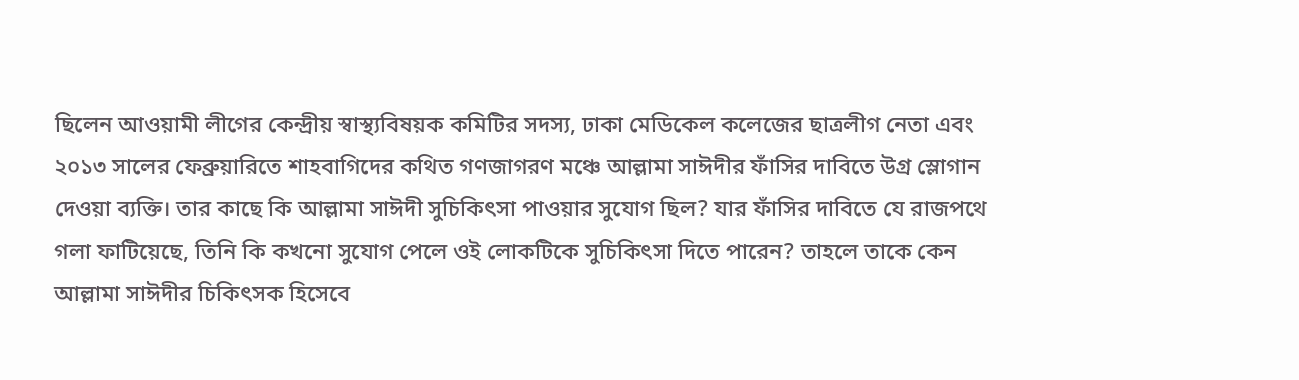ছিলেন আওয়ামী লীগের কেন্দ্রীয় স্বাস্থ্যবিষয়ক কমিটির সদস্য, ঢাকা মেডিকেল কলেজের ছাত্রলীগ নেতা এবং ২০১৩ সালের ফেব্রুয়ারিতে শাহবাগিদের কথিত গণজাগরণ মঞ্চে আল্লামা সাঈদীর ফাঁসির দাবিতে উগ্র স্লোগান দেওয়া ব্যক্তি। তার কাছে কি আল্লামা সাঈদী সুচিকিৎসা পাওয়ার সুযোগ ছিল? যার ফাঁসির দাবিতে যে রাজপথে গলা ফাটিয়েছে, তিনি কি কখনো সুযোগ পেলে ওই লোকটিকে সুচিকিৎসা দিতে পারেন? তাহলে তাকে কেন আল্লামা সাঈদীর চিকিৎসক হিসেবে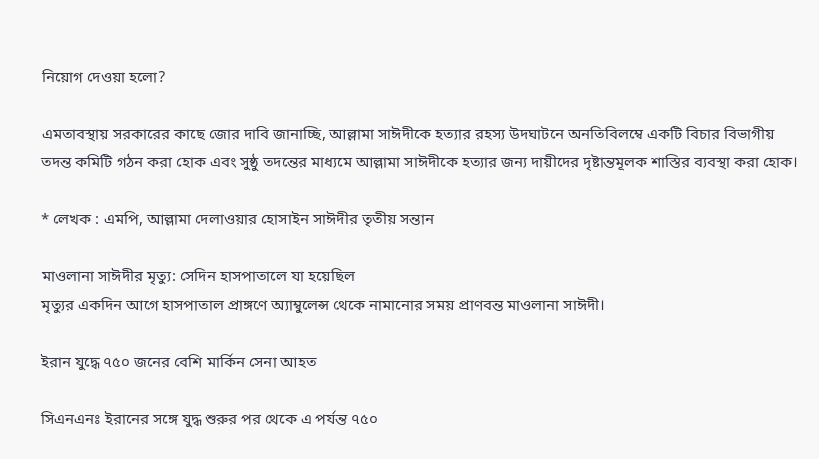নিয়োগ দেওয়া হলো?

এমতাবস্থায় সরকারের কাছে জোর দাবি জানাচ্ছি, আল্লামা সাঈদীকে হত্যার রহস্য উদঘাটনে অনতিবিলম্বে একটি বিচার বিভাগীয় তদন্ত কমিটি গঠন করা হোক এবং সুষ্ঠু তদন্তের মাধ্যমে আল্লামা সাঈদীকে হত্যার জন্য দায়ীদের দৃষ্টান্তমূলক শাস্তির ব্যবস্থা করা হোক।

* লেখক : এমপি, আল্লামা দেলাওয়ার হোসাইন সাঈদীর তৃতীয় সন্তান

মাওলানা সাঈদীর মৃত্যু: সেদিন হাসপাতালে যা হয়েছিল
মৃত্যুর একদিন আগে হাসপাতাল প্রাঙ্গণে অ্যাম্বুলেন্স থেকে নামানোর সময় প্রাণবন্ত মাওলানা সাঈদী।

ইরান যুদ্ধে ৭৫০ জনের বেশি মার্কিন সেনা আহত

সিএনএনঃ ইরানের সঙ্গে যুদ্ধ শুরুর পর থেকে এ পর্যন্ত ৭৫০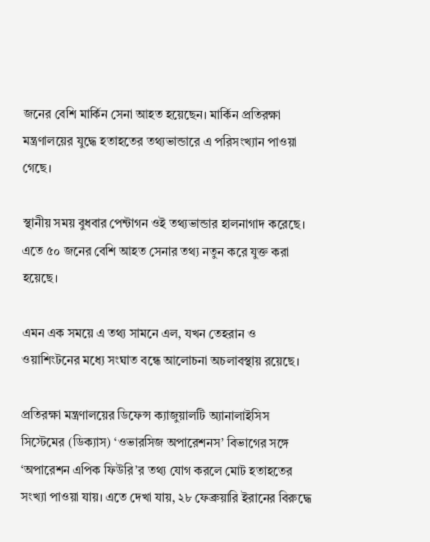জনের বেশি মার্কিন সেনা আহত হয়েছেন। মার্কিন প্রতিরক্ষা মন্ত্রণালয়ের যুদ্ধে হতাহতের তথ্যভান্ডারে এ পরিসংখ্যান পাওয়া গেছে।

স্থানীয় সময় বুধবার পেন্টাগন ওই তথ্যভান্ডার হালনাগাদ করেছে। এতে ৫০ জনের বেশি আহত সেনার তথ্য নতুন করে যুক্ত করা হয়েছে।

এমন এক সময়ে এ তথ্য সামনে এল, যখন তেহরান ও ওয়াশিংটনের মধ্যে সংঘাত বন্ধে আলোচনা অচলাবস্থায় রয়েছে।

প্রতিরক্ষা মন্ত্রণালয়ের ডিফেন্স ক্যাজুয়ালটি অ্যানালাইসিস সিস্টেমের (ডিক্যাস) ‘ওভারসিজ অপারেশনস’ বিভাগের সঙ্গে ‘অপারেশন এপিক ফিউরি’র তথ্য যোগ করলে মোট হতাহতের সংখ্যা পাওয়া যায়। এতে দেখা যায়, ২৮ ফেব্রুয়ারি ইরানের বিরুদ্ধে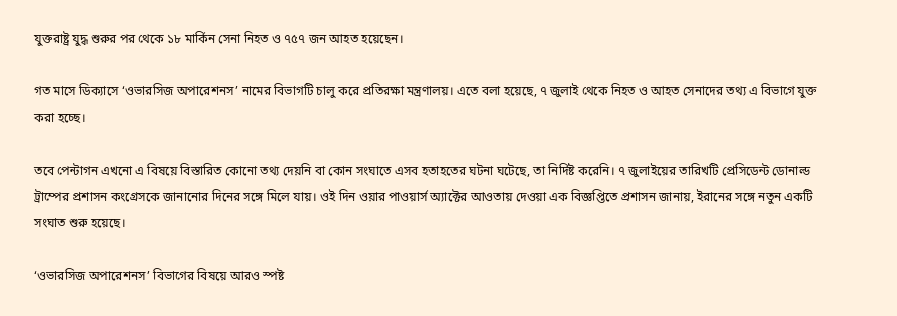যুক্তরাষ্ট্র যুদ্ধ শুরুর পর থেকে ১৮ মার্কিন সেনা নিহত ও ৭৫৭ জন আহত হয়েছেন।

গত মাসে ডিক্যাসে ‘ওভারসিজ অপারেশনস’ নামের বিভাগটি চালু করে প্রতিরক্ষা মন্ত্রণালয়। এতে বলা হয়েছে, ৭ জুলাই থেকে নিহত ও আহত সেনাদের তথ্য এ বিভাগে যুক্ত করা হচ্ছে।

তবে পেন্টাগন এখনো এ বিষয়ে বিস্তারিত কোনো তথ্য দেয়নি বা কোন সংঘাতে এসব হতাহতের ঘটনা ঘটেছে, তা নির্দিষ্ট করেনি। ৭ জুলাইয়ের তারিখটি প্রেসিডেন্ট ডোনাল্ড ট্রাম্পের প্রশাসন কংগ্রেসকে জানানোর দিনের সঙ্গে মিলে যায়। ওই দিন ওয়ার পাওয়ার্স অ্যাক্টের আওতায় দেওয়া এক বিজ্ঞপ্তিতে প্রশাসন জানায়, ইরানের সঙ্গে নতুন একটি সংঘাত শুরু হয়েছে।

‘ওভারসিজ অপারেশনস’ বিভাগের বিষয়ে আরও স্পষ্ট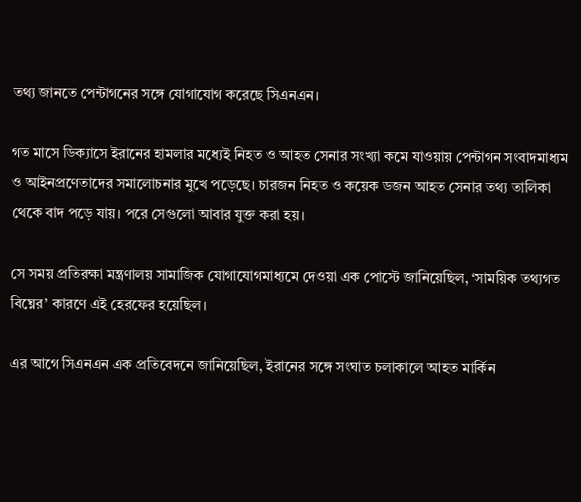তথ্য জানতে পেন্টাগনের সঙ্গে যোগাযোগ করেছে সিএনএন।

গত মাসে ডিক্যাসে ইরানের হামলার মধ্যেই নিহত ও আহত সেনার সংখ্যা কমে যাওয়ায় পেন্টাগন সংবাদমাধ্যম ও আইনপ্রণেতাদের সমালোচনার মুখে পড়েছে। চারজন নিহত ও কয়েক ডজন আহত সেনার তথ্য তালিকা থেকে বাদ পড়ে যায়। পরে সেগুলো আবার যুক্ত করা হয়।

সে সময় প্রতিরক্ষা মন্ত্রণালয় সামাজিক যোগাযোগমাধ্যমে দেওয়া এক পোস্টে জানিয়েছিল, ‘সাময়িক তথ্যগত বিঘ্নের’ কারণে এই হেরফের হয়েছিল।

এর আগে সিএনএন এক প্রতিবেদনে জানিয়েছিল, ইরানের সঙ্গে সংঘাত চলাকালে আহত মার্কিন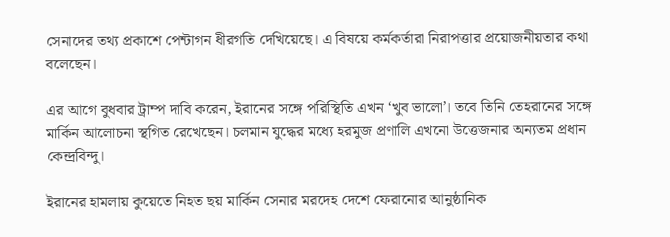সেনাদের তথ্য প্রকাশে পেন্টাগন ধীরগতি দেখিয়েছে। এ বিষয়ে কর্মকর্তারা নিরাপত্তার প্রয়োজনীয়তার কথা বলেছেন।

এর আগে বুধবার ট্রাম্প দাবি করেন, ইরানের সঙ্গে পরিস্থিতি এখন ‘খুব ভালো’। তবে তিনি তেহরানের সঙ্গে মার্কিন আলোচনা স্থগিত রেখেছেন। চলমান যুদ্ধের মধ্যে হরমুজ প্রণালি এখনো উত্তেজনার অন্যতম প্রধান কেন্দ্রবিন্দু।

ইরানের হামলায় কুয়েতে নিহত ছয় মার্কিন সেনার মরদেহ দেশে ফেরানোর আনুষ্ঠানিক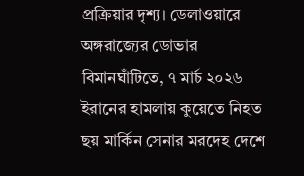প্রক্রিয়ার দৃশ্য। ডেলাওয়ারে অঙ্গরাজ্যের ডোভার বিমানঘাঁটিতে, ৭ মার্চ ২০২৬
ইরানের হামলায় কুয়েতে নিহত ছয় মার্কিন সেনার মরদেহ দেশে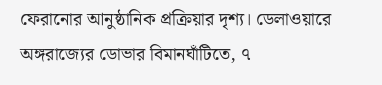ফেরানোর আনুষ্ঠানিক প্রক্রিয়ার দৃশ্য। ডেলাওয়ারে অঙ্গরাজ্যের ডোভার বিমানঘাঁটিতে, ৭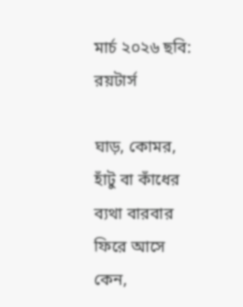মার্চ ২০২৬ ছবি: রয়টার্স

ঘাড়, কোমর, হাঁটু বা কাঁধের ব্যথা বারবার ফিরে আসে কেন,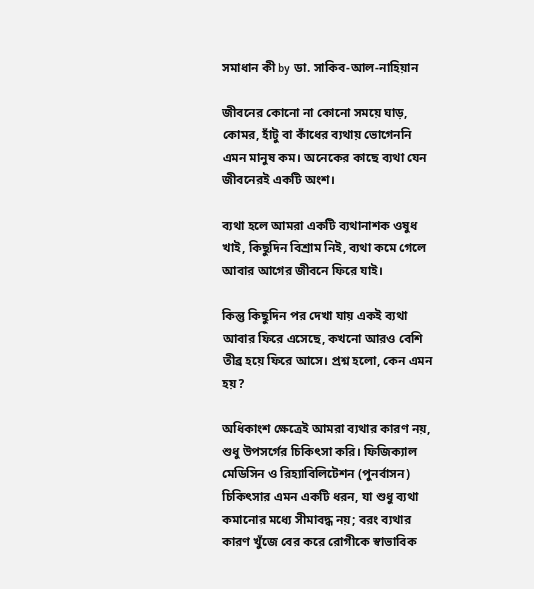সমাধান কী by ডা. সাকিব-আল-নাহিয়ান

জীবনের কোনো না কোনো সময়ে ঘাড়, কোমর, হাঁটু বা কাঁধের ব্যথায় ভোগেননি এমন মানুষ কম। অনেকের কাছে ব্যথা যেন জীবনেরই একটি অংশ।

ব্যথা হলে আমরা একটি ব্যথানাশক ওষুধ খাই, কিছুদিন বিশ্রাম নিই, ব্যথা কমে গেলে আবার আগের জীবনে ফিরে যাই।

কিন্তু কিছুদিন পর দেখা যায় একই ব্যথা আবার ফিরে এসেছে, কখনো আরও বেশি তীব্র হয়ে ফিরে আসে। প্রশ্ন হলো, কেন এমন হয়?

অধিকাংশ ক্ষেত্রেই আমরা ব্যথার কারণ নয়, শুধু উপসর্গের চিকিৎসা করি। ফিজিক্যাল মেডিসিন ও রিহ্যাবিলিটেশন (পুনর্বাসন) চিকিৎসার এমন একটি ধরন, যা শুধু ব্যথা কমানোর মধ্যে সীমাবদ্ধ নয়; বরং ব্যথার কারণ খুঁজে বের করে রোগীকে স্বাভাবিক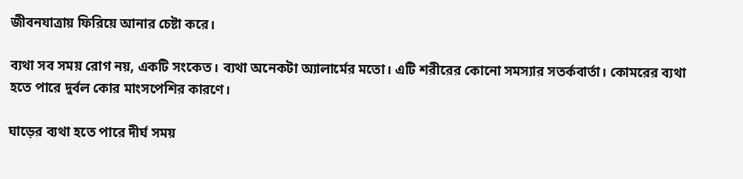জীবনযাত্রায় ফিরিয়ে আনার চেষ্টা করে।

ব্যথা সব সময় রোগ নয়, একটি সংকেত। ব্যথা অনেকটা অ্যালার্মের মতো। এটি শরীরের কোনো সমস্যার সতর্কবার্তা। কোমরের ব্যথা হতে পারে দুর্বল কোর মাংসপেশির কারণে।

ঘাড়ের ব্যথা হতে পারে দীর্ঘ সময়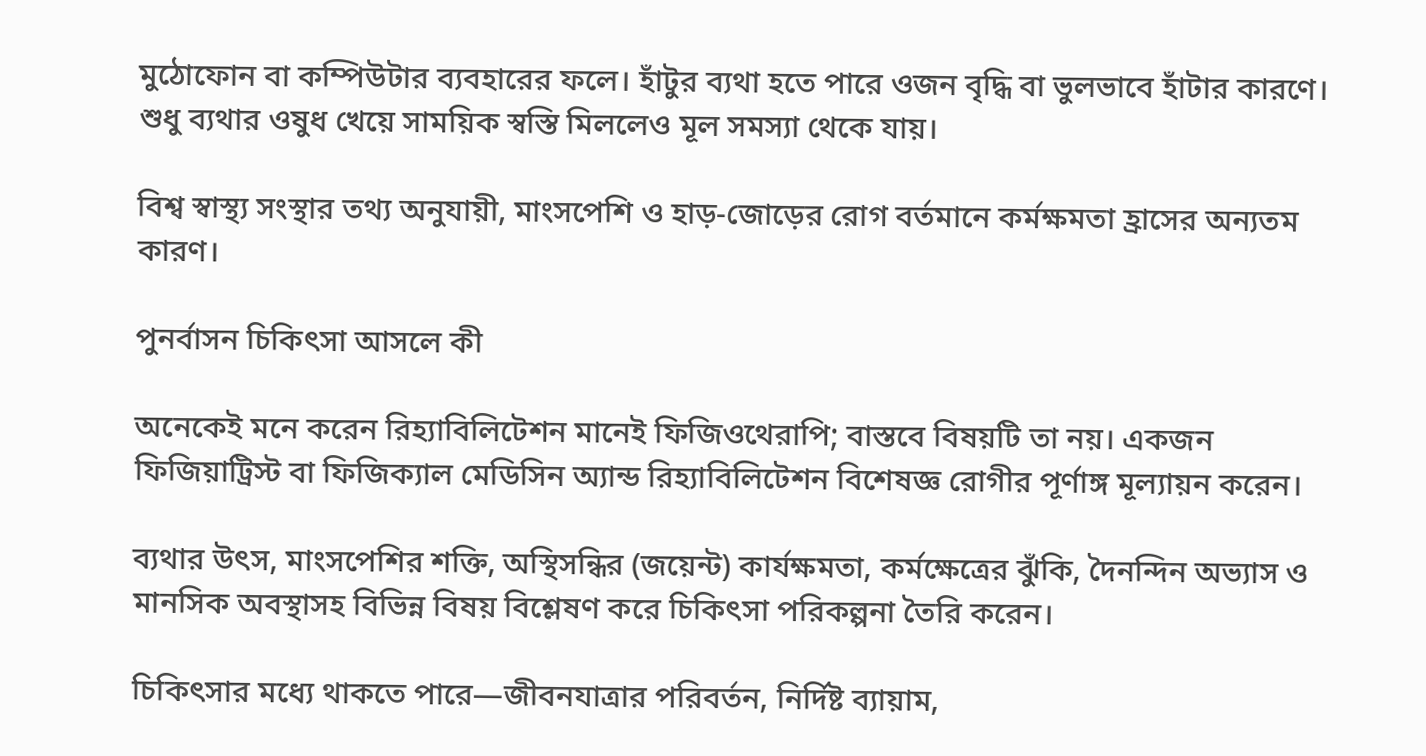মুঠোফোন বা কম্পিউটার ব্যবহারের ফলে। হাঁটুর ব্যথা হতে পারে ওজন বৃদ্ধি বা ভুলভাবে হাঁটার কারণে। শুধু ব্যথার ওষুধ খেয়ে সাময়িক স্বস্তি মিললেও মূল সমস্যা থেকে যায়।

বিশ্ব স্বাস্থ্য সংস্থার তথ্য অনুযায়ী, মাংসপেশি ও হাড়-জোড়ের রোগ বর্তমানে কর্মক্ষমতা হ্রাসের অন্যতম কারণ।

পুনর্বাসন চিকিৎসা আসলে কী

অনেকেই মনে করেন রিহ্যাবিলিটেশন মানেই ফিজিওথেরাপি; বাস্তবে বিষয়টি তা নয়। একজন ফিজিয়াট্রিস্ট বা ফিজিক্যাল মেডিসিন অ্যান্ড রিহ্যাবিলিটেশন বিশেষজ্ঞ রোগীর পূর্ণাঙ্গ মূল্যায়ন করেন।

ব্যথার উৎস, মাংসপেশির শক্তি, অস্থিসন্ধির (জয়েন্ট) কার্যক্ষমতা, কর্মক্ষেত্রের ঝুঁকি, দৈনন্দিন অভ্যাস ও মানসিক অবস্থাসহ বিভিন্ন বিষয় বিশ্লেষণ করে চিকিৎসা পরিকল্পনা তৈরি করেন।

চিকিৎসার মধ্যে থাকতে পারে—জীবনযাত্রার পরিবর্তন, নির্দিষ্ট ব্যায়াম,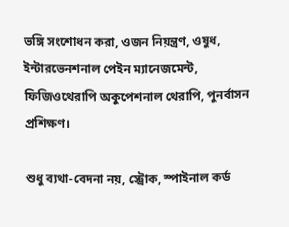ভঙ্গি সংশোধন করা, ওজন নিয়ন্ত্রণ, ওষুধ, ইন্টারভেনশনাল পেইন ম্যানেজমেন্ট, ফিজিওথেরাপি অকুপেশনাল থেরাপি, পুনর্বাসন প্রশিক্ষণ।

শুধু ব্যথা-বেদনা নয়, স্ট্রোক, স্পাইনাল কর্ড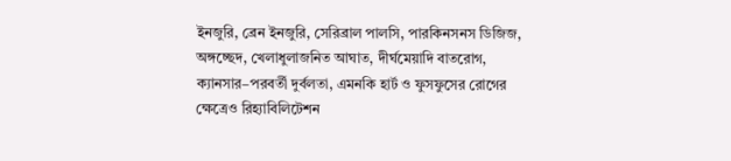ইনজুরি, ব্রেন ইনজুরি, সেরিব্রাল পালসি, পারকিনসনস ডিজিজ, অঙ্গচ্ছেদ, খেলাধুলাজনিত আঘাত, দীর্ঘমেয়াদি বাতরোগ, ক্যানসার–পরবর্তী দুর্বলতা, এমনকি হার্ট ও ফুসফুসের রোগের ক্ষেত্রেও রিহ্যাবিলিটেশন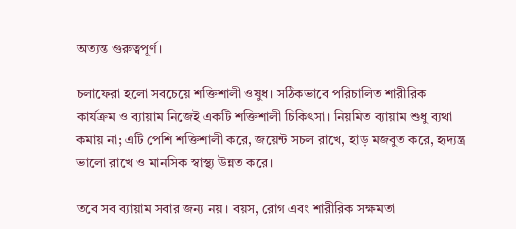অত্যন্ত গুরুত্বপূর্ণ।

চলাফেরা হলো সবচেয়ে শক্তিশালী ওষুধ। সঠিকভাবে পরিচালিত শারীরিক কার্যক্রম ও ব্যায়াম নিজেই একটি শক্তিশালী চিকিৎসা। নিয়মিত ব্যায়াম শুধু ব্যথা কমায় না; এটি পেশি শক্তিশালী করে, জয়েন্ট সচল রাখে, হাড় মজবুত করে, হৃদ্যন্ত্র ভালো রাখে ও মানসিক স্বাস্থ্য উন্নত করে।

তবে সব ব্যায়াম সবার জন্য নয়। বয়স, রোগ এবং শারীরিক সক্ষমতা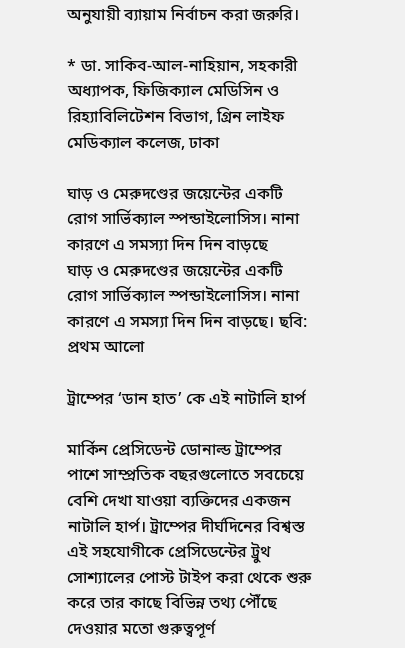অনুযায়ী ব্যায়াম নির্বাচন করা জরুরি।

* ডা. সাকিব-আল-নাহিয়ান, সহকারী অধ্যাপক, ফিজিক্যাল মেডিসিন ও রিহ্যাবিলিটেশন বিভাগ, গ্রিন লাইফ মেডিক্যাল কলেজ, ঢাকা

ঘাড় ও মেরুদণ্ডের জয়েন্টের একটি রোগ সার্ভিক্যাল স্পন্ডাইলোসিস। নানা কারণে এ সমস্যা দিন দিন বাড়ছে
ঘাড় ও মেরুদণ্ডের জয়েন্টের একটি রোগ সার্ভিক্যাল স্পন্ডাইলোসিস। নানা কারণে এ সমস্যা দিন দিন বাড়ছে। ছবি: প্রথম আলো

ট্রাম্পের ‘ডান হাত’ কে এই নাটালি হার্প

মার্কিন প্রেসিডেন্ট ডোনাল্ড ট্রাম্পের পাশে সাম্প্রতিক বছরগুলোতে সবচেয়ে বেশি দেখা যাওয়া ব্যক্তিদের একজন নাটালি হার্প। ট্রাম্পের দীর্ঘদিনের বিশ্বস্ত এই সহযোগীকে প্রেসিডেন্টের ট্রুথ সোশ্যালের পোস্ট টাইপ করা থেকে শুরু করে তার কাছে বিভিন্ন তথ্য পৌঁছে দেওয়ার মতো গুরুত্বপূর্ণ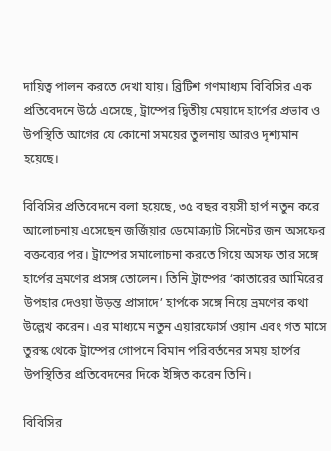দায়িত্ব পালন করতে দেখা যায়। ব্রিটিশ গণমাধ্যম বিবিসির এক প্রতিবেদনে উঠে এসেছে, ট্রাম্পের দ্বিতীয় মেয়াদে হার্পের প্রভাব ও উপস্থিতি আগের যে কোনো সময়ের তুলনায় আরও দৃশ্যমান হয়েছে।

বিবিসির প্রতিবেদনে বলা হয়েছে, ৩৫ বছর বয়সী হার্প নতুন করে আলোচনায় এসেছেন জর্জিয়ার ডেমোক্র্যাট সিনেটর জন অসফের বক্তব্যের পর। ট্রাম্পের সমালোচনা করতে গিয়ে অসফ তার সঙ্গে হার্পের ভ্রমণের প্রসঙ্গ তোলেন। তিনি ট্রাম্পের ‘কাতারের আমিরের উপহার দেওয়া উড়ন্ত প্রাসাদে’ হার্পকে সঙ্গে নিয়ে ভ্রমণের কথা উল্লেখ করেন। এর মাধ্যমে নতুন এয়ারফোর্স ওয়ান এবং গত মাসে তুরস্ক থেকে ট্রাম্পের গোপনে বিমান পরিবর্তনের সময় হার্পের উপস্থিতির প্রতিবেদনের দিকে ইঙ্গিত করেন তিনি।

বিবিসির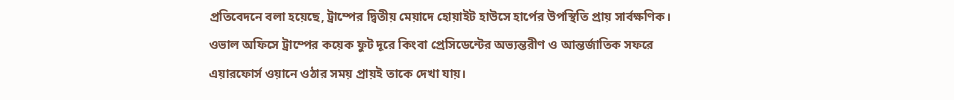প্রতিবেদনে বলা হয়েছে, ট্রাম্পের দ্বিতীয় মেয়াদে হোয়াইট হাউসে হার্পের উপস্থিতি প্রায় সার্বক্ষণিক। ওভাল অফিসে ট্রাম্পের কয়েক ফুট দূরে কিংবা প্রেসিডেন্টের অভ্যন্তরীণ ও আন্তর্জাতিক সফরে এয়ারফোর্স ওয়ানে ওঠার সময় প্রায়ই তাকে দেখা যায়।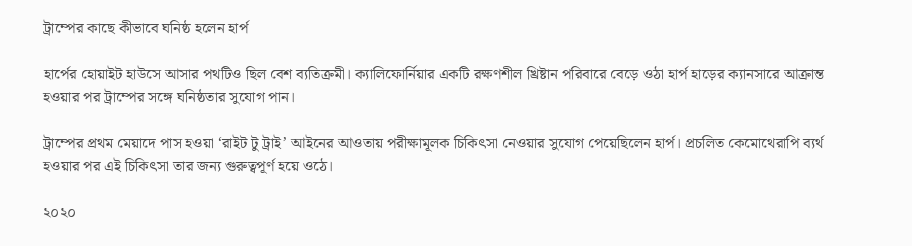ট্রাম্পের কাছে কীভাবে ঘনিষ্ঠ হলেন হার্প

হার্পের হোয়াইট হাউসে আসার পথটিও ছিল বেশ ব্যতিক্রমী। ক্যালিফোর্নিয়ার একটি রক্ষণশীল খ্রিষ্টান পরিবারে বেড়ে ওঠা হার্প হাড়ের ক্যানসারে আক্রান্ত হওয়ার পর ট্রাম্পের সঙ্গে ঘনিষ্ঠতার সুযোগ পান।

ট্রাম্পের প্রথম মেয়াদে পাস হওয়া ‘রাইট টু ট্রাই’ আইনের আওতায় পরীক্ষামূলক চিকিৎসা নেওয়ার সুযোগ পেয়েছিলেন হার্প। প্রচলিত কেমোথেরাপি ব্যর্থ হওয়ার পর এই চিকিৎসা তার জন্য গুরুত্বপূর্ণ হয়ে ওঠে।

২০২০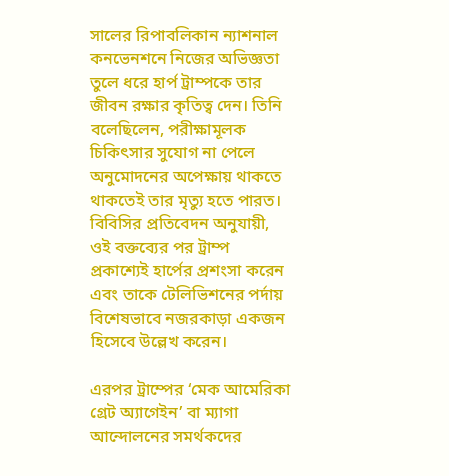সালের রিপাবলিকান ন্যাশনাল কনভেনশনে নিজের অভিজ্ঞতা তুলে ধরে হার্প ট্রাম্পকে তার জীবন রক্ষার কৃতিত্ব দেন। তিনি বলেছিলেন, পরীক্ষামূলক চিকিৎসার সুযোগ না পেলে অনুমোদনের অপেক্ষায় থাকতে থাকতেই তার মৃত্যু হতে পারত। বিবিসির প্রতিবেদন অনুযায়ী, ওই বক্তব্যের পর ট্রাম্প প্রকাশ্যেই হার্পের প্রশংসা করেন এবং তাকে টেলিভিশনের পর্দায় বিশেষভাবে নজরকাড়া একজন হিসেবে উল্লেখ করেন।

এরপর ট্রাম্পের ‘মেক আমেরিকা গ্রেট অ্যাগেইন’ বা ম্যাগা আন্দোলনের সমর্থকদের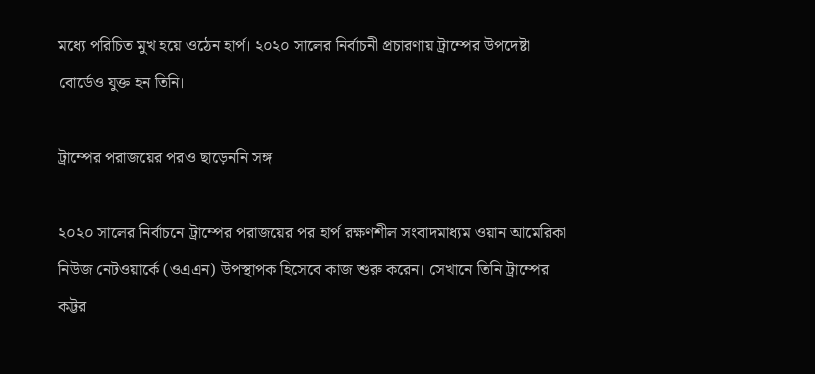মধ্যে পরিচিত মুখ হয়ে ওঠেন হার্প। ২০২০ সালের নির্বাচনী প্রচারণায় ট্রাম্পের উপদেষ্টা বোর্ডেও যুক্ত হন তিনি।

ট্রাম্পের পরাজয়ের পরও ছাড়েননি সঙ্গ

২০২০ সালের নির্বাচনে ট্রাম্পের পরাজয়ের পর হার্প রক্ষণশীল সংবাদমাধ্যম ওয়ান আমেরিকা নিউজ নেটওয়ার্কে (ওএএন) উপস্থাপক হিসেবে কাজ শুরু করেন। সেখানে তিনি ট্রাম্পের কট্টর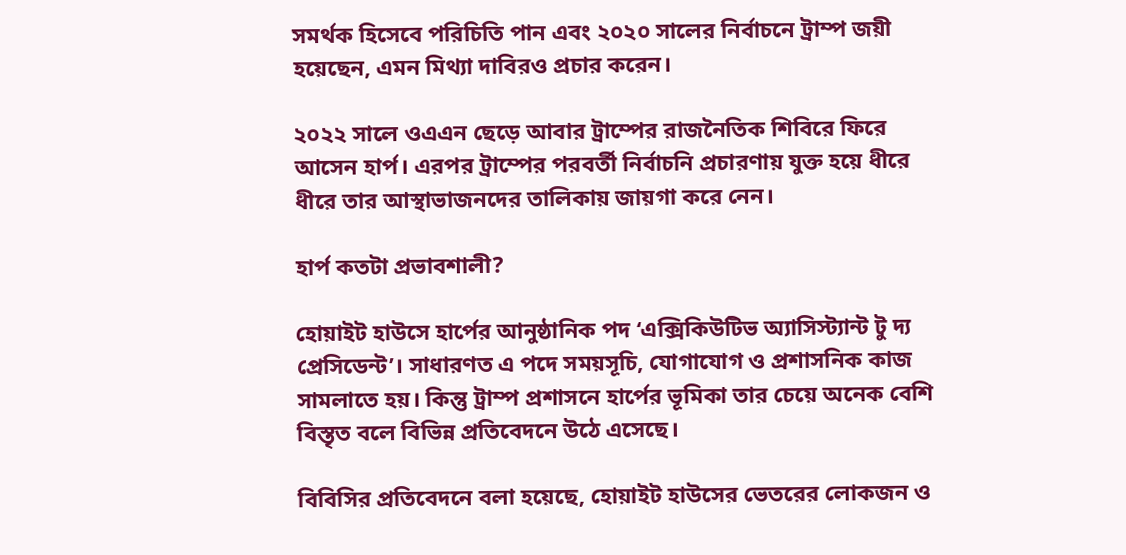সমর্থক হিসেবে পরিচিতি পান এবং ২০২০ সালের নির্বাচনে ট্রাম্প জয়ী হয়েছেন, এমন মিথ্যা দাবিরও প্রচার করেন।

২০২২ সালে ওএএন ছেড়ে আবার ট্রাম্পের রাজনৈতিক শিবিরে ফিরে আসেন হার্প। এরপর ট্রাম্পের পরবর্তী নির্বাচনি প্রচারণায় যুক্ত হয়ে ধীরে ধীরে তার আস্থাভাজনদের তালিকায় জায়গা করে নেন।

হার্প কতটা প্রভাবশালী?

হোয়াইট হাউসে হার্পের আনুষ্ঠানিক পদ ‘এক্সিকিউটিভ অ্যাসিস্ট্যান্ট টু দ্য প্রেসিডেন্ট’। সাধারণত এ পদে সময়সূচি, যোগাযোগ ও প্রশাসনিক কাজ সামলাতে হয়। কিন্তু ট্রাম্প প্রশাসনে হার্পের ভূমিকা তার চেয়ে অনেক বেশি বিস্তৃত বলে বিভিন্ন প্রতিবেদনে উঠে এসেছে।

বিবিসির প্রতিবেদনে বলা হয়েছে, হোয়াইট হাউসের ভেতরের লোকজন ও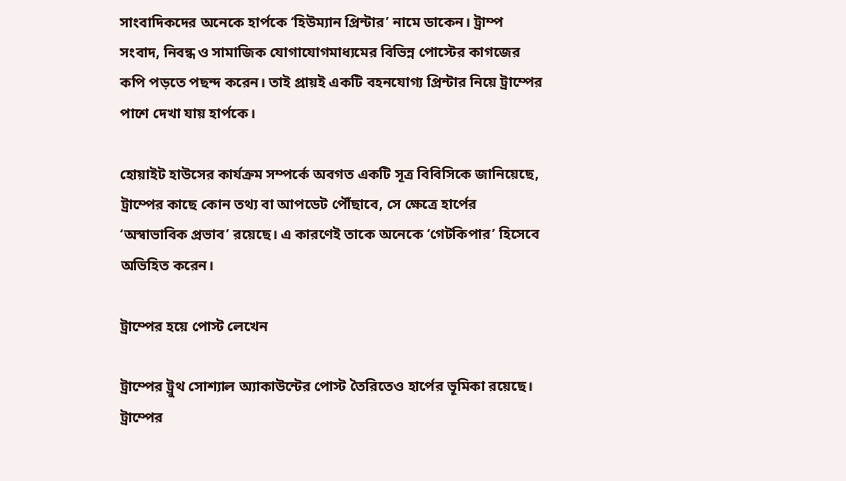সাংবাদিকদের অনেকে হার্পকে ‘হিউম্যান প্রিন্টার’ নামে ডাকেন। ট্রাম্প সংবাদ, নিবন্ধ ও সামাজিক যোগাযোগমাধ্যমের বিভিন্ন পোস্টের কাগজের কপি পড়তে পছন্দ করেন। তাই প্রায়ই একটি বহনযোগ্য প্রিন্টার নিয়ে ট্রাম্পের পাশে দেখা যায় হার্পকে।

হোয়াইট হাউসের কার্যক্রম সম্পর্কে অবগত একটি সূত্র বিবিসিকে জানিয়েছে, ট্রাম্পের কাছে কোন তথ্য বা আপডেট পৌঁছাবে, সে ক্ষেত্রে হার্পের ‘অস্বাভাবিক প্রভাব’ রয়েছে। এ কারণেই তাকে অনেকে ‘গেটকিপার’ হিসেবে অভিহিত করেন।

ট্রাম্পের হয়ে পোস্ট লেখেন

ট্রাম্পের ট্রুথ সোশ্যাল অ্যাকাউন্টের পোস্ট তৈরিতেও হার্পের ভূমিকা রয়েছে। ট্রাম্পের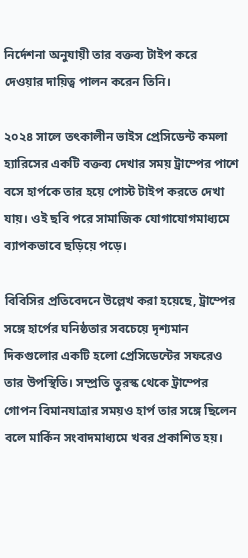নির্দেশনা অনুযায়ী তার বক্তব্য টাইপ করে দেওয়ার দায়িত্ব পালন করেন তিনি।

২০২৪ সালে তৎকালীন ভাইস প্রেসিডেন্ট কমলা হ্যারিসের একটি বক্তব্য দেখার সময় ট্রাম্পের পাশে বসে হার্পকে তার হয়ে পোস্ট টাইপ করতে দেখা যায়। ওই ছবি পরে সামাজিক যোগাযোগমাধ্যমে ব্যাপকভাবে ছড়িয়ে পড়ে।

বিবিসির প্রতিবেদনে উল্লেখ করা হয়েছে, ট্রাম্পের সঙ্গে হার্পের ঘনিষ্ঠতার সবচেয়ে দৃশ্যমান দিকগুলোর একটি হলো প্রেসিডেন্টের সফরেও তার উপস্থিতি। সম্প্রতি তুরস্ক থেকে ট্রাম্পের গোপন বিমানযাত্রার সময়ও হার্প তার সঙ্গে ছিলেন বলে মার্কিন সংবাদমাধ্যমে খবর প্রকাশিত হয়।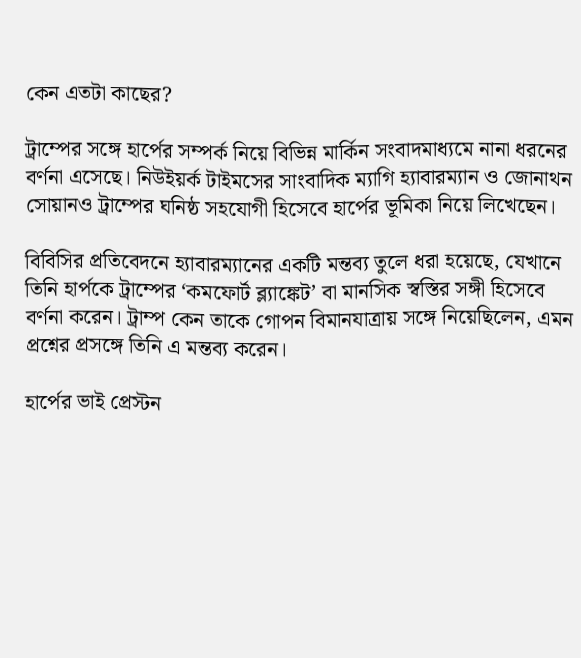কেন এতটা কাছের?

ট্রাম্পের সঙ্গে হার্পের সম্পর্ক নিয়ে বিভিন্ন মার্কিন সংবাদমাধ্যমে নানা ধরনের বর্ণনা এসেছে। নিউইয়র্ক টাইমসের সাংবাদিক ম্যাগি হ্যাবারম্যান ও জোনাথন সোয়ানও ট্রাম্পের ঘনিষ্ঠ সহযোগী হিসেবে হার্পের ভূমিকা নিয়ে লিখেছেন।

বিবিসির প্রতিবেদনে হ্যাবারম্যানের একটি মন্তব্য তুলে ধরা হয়েছে, যেখানে তিনি হার্পকে ট্রাম্পের ‘কমফোর্ট ব্ল্যাঙ্কেট’ বা মানসিক স্বস্তির সঙ্গী হিসেবে বর্ণনা করেন। ট্রাম্প কেন তাকে গোপন বিমানযাত্রায় সঙ্গে নিয়েছিলেন, এমন প্রশ্নের প্রসঙ্গে তিনি এ মন্তব্য করেন।

হার্পের ভাই প্রেস্টন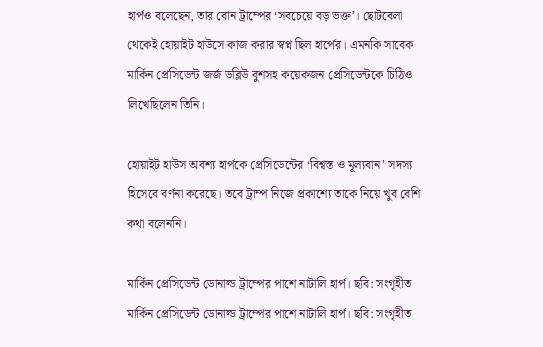হার্পও বলেছেন, তার বোন ট্রাম্পের ‘সবচেয়ে বড় ভক্ত’। ছোটবেলা থেকেই হোয়াইট হাউসে কাজ করার স্বপ্ন ছিল হার্পের। এমনকি সাবেক মার্কিন প্রেসিডেন্ট জর্জ ডব্লিউ বুশসহ কয়েকজন প্রেসিডেন্টকে চিঠিও লিখেছিলেন তিনি।

হোয়াইট হাউস অবশ্য হার্পকে প্রেসিডেন্টের ‘বিশ্বস্ত ও মূল্যবান’ সদস্য হিসেবে বর্ণনা করেছে। তবে ট্রাম্প নিজে প্রকাশ্যে তাকে নিয়ে খুব বেশি কথা বলেননি।

মার্কিন প্রেসিডেন্ট ডোনাল্ড ট্রাম্পের পাশে নাটালি হার্প। ছবি: সংগৃহীত
মার্কিন প্রেসিডেন্ট ডোনাল্ড ট্রাম্পের পাশে নাটালি হার্প। ছবি: সংগৃহীত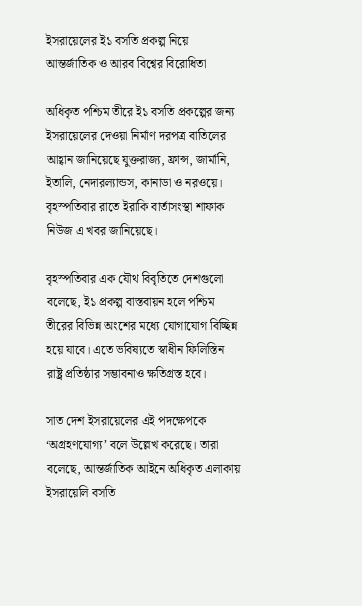ইসরায়েলের ই১ বসতি প্রকল্প নিয়ে আন্তর্জাতিক ও আরব বিশ্বের বিরোধিতা

অধিকৃত পশ্চিম তীরে ই১ বসতি প্রকল্পের জন্য ইসরায়েলের দেওয়া নির্মাণ দরপত্র বাতিলের আহ্বান জানিয়েছে যুক্তরাজ্য, ফ্রান্স, জার্মানি, ইতালি, নেদারল্যান্ডস, কানাডা ও নরওয়ে। বৃহস্পতিবার রাতে ইরাকি বার্তাসংস্থা শাফাক নিউজ এ খবর জানিয়েছে।

বৃহস্পতিবার এক যৌথ বিবৃতিতে দেশগুলো বলেছে, ই১ প্রকল্প বাস্তবায়ন হলে পশ্চিম তীরের বিভিন্ন অংশের মধ্যে যোগাযোগ বিচ্ছিন্ন হয়ে যাবে। এতে ভবিষ্যতে স্বাধীন ফিলিস্তিন রাষ্ট্র প্রতিষ্ঠার সম্ভাবনাও ক্ষতিগ্রস্ত হবে।

সাত দেশ ইসরায়েলের এই পদক্ষেপকে ‘অগ্রহণযোগ্য’ বলে উল্লেখ করেছে। তারা বলেছে, আন্তর্জাতিক আইনে অধিকৃত এলাকায় ইসরায়েলি বসতি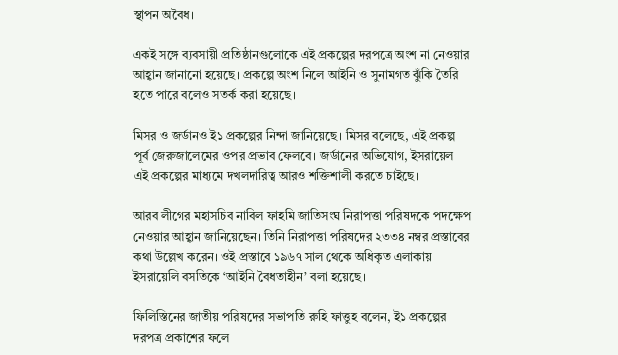স্থাপন অবৈধ।

একই সঙ্গে ব্যবসায়ী প্রতিষ্ঠানগুলোকে এই প্রকল্পের দরপত্রে অংশ না নেওয়ার আহ্বান জানানো হয়েছে। প্রকল্পে অংশ নিলে আইনি ও সুনামগত ঝুঁকি তৈরি হতে পারে বলেও সতর্ক করা হয়েছে।

মিসর ও জর্ডানও ই১ প্রকল্পের নিন্দা জানিয়েছে। মিসর বলেছে, এই প্রকল্প পূর্ব জেরুজালেমের ওপর প্রভাব ফেলবে। জর্ডানের অভিযোগ, ইসরায়েল এই প্রকল্পের মাধ্যমে দখলদারিত্ব আরও শক্তিশালী করতে চাইছে।

আরব লীগের মহাসচিব নাবিল ফাহমি জাতিসংঘ নিরাপত্তা পরিষদকে পদক্ষেপ নেওয়ার আহ্বান জানিয়েছেন। তিনি নিরাপত্তা পরিষদের ২৩৩৪ নম্বর প্রস্তাবের কথা উল্লেখ করেন। ওই প্রস্তাবে ১৯৬৭ সাল থেকে অধিকৃত এলাকায় ইসরায়েলি বসতিকে ‘আইনি বৈধতাহীন’ বলা হয়েছে।

ফিলিস্তিনের জাতীয় পরিষদের সভাপতি রুহি ফাত্তুহ বলেন, ই১ প্রকল্পের দরপত্র প্রকাশের ফলে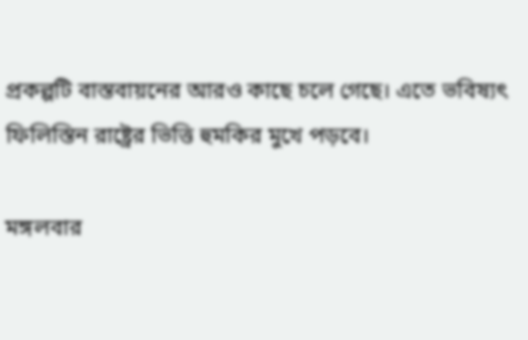প্রকল্পটি বাস্তবায়নের আরও কাছে চলে গেছে। এতে ভবিষ্যৎ ফিলিস্তিন রাষ্ট্রের ভিত্তি হুমকির মুখে পড়বে।

মঙ্গলবার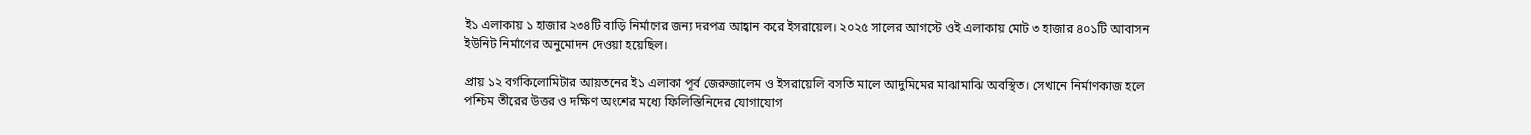ই১ এলাকায় ১ হাজার ২৩৪টি বাড়ি নির্মাণের জন্য দরপত্র আহ্বান করে ইসরায়েল। ২০২৫ সালের আগস্টে ওই এলাকায় মোট ৩ হাজার ৪০১টি আবাসন ইউনিট নির্মাণের অনুমোদন দেওয়া হয়েছিল।

প্রায় ১২ বর্গকিলোমিটার আয়তনের ই১ এলাকা পূর্ব জেরুজালেম ও ইসরায়েলি বসতি মালে আদুমিমের মাঝামাঝি অবস্থিত। সেখানে নির্মাণকাজ হলে পশ্চিম তীরের উত্তর ও দক্ষিণ অংশের মধ্যে ফিলিস্তিনিদের যোগাযোগ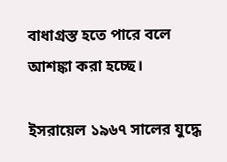বাধাগ্রস্ত হতে পারে বলে আশঙ্কা করা হচ্ছে।

ইসরায়েল ১৯৬৭ সালের যুদ্ধে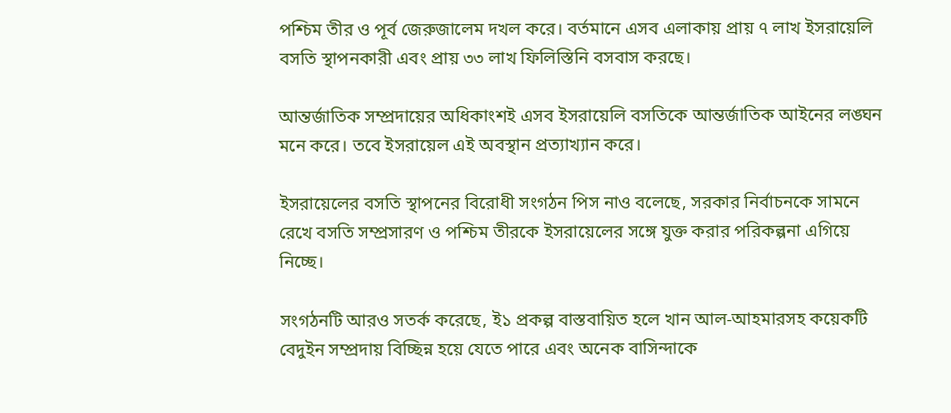পশ্চিম তীর ও পূর্ব জেরুজালেম দখল করে। বর্তমানে এসব এলাকায় প্রায় ৭ লাখ ইসরায়েলি বসতি স্থাপনকারী এবং প্রায় ৩৩ লাখ ফিলিস্তিনি বসবাস করছে।

আন্তর্জাতিক সম্প্রদায়ের অধিকাংশই এসব ইসরায়েলি বসতিকে আন্তর্জাতিক আইনের লঙ্ঘন মনে করে। তবে ইসরায়েল এই অবস্থান প্রত্যাখ্যান করে।

ইসরায়েলের বসতি স্থাপনের বিরোধী সংগঠন পিস নাও বলেছে, সরকার নির্বাচনকে সামনে রেখে বসতি সম্প্রসারণ ও পশ্চিম তীরকে ইসরায়েলের সঙ্গে যুক্ত করার পরিকল্পনা এগিয়ে নিচ্ছে।

সংগঠনটি আরও সতর্ক করেছে, ই১ প্রকল্প বাস্তবায়িত হলে খান আল-আহমারসহ কয়েকটি বেদুইন সম্প্রদায় বিচ্ছিন্ন হয়ে যেতে পারে এবং অনেক বাসিন্দাকে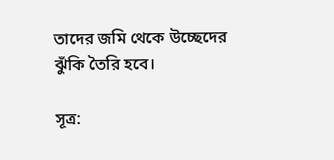তাদের জমি থেকে উচ্ছেদের ঝুঁকি তৈরি হবে।

সূত্র: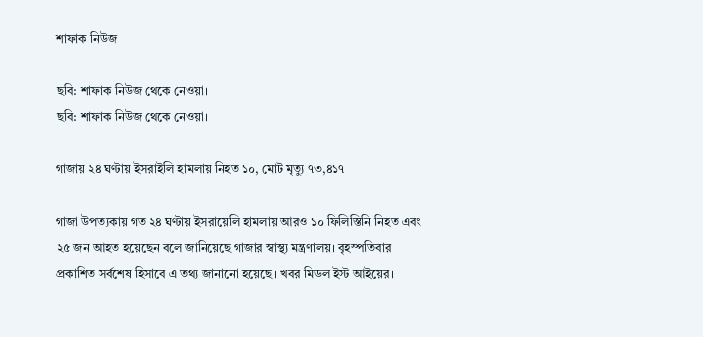শাফাক নিউজ

ছবি: শাফাক নিউজ থেকে নেওয়া।
ছবি: শাফাক নিউজ থেকে নেওয়া।

গাজায় ২৪ ঘণ্টায় ইসরাইলি হামলায় নিহত ১০, মোট মৃত্যু ৭৩,৪১৭

গাজা উপত্যকায় গত ২৪ ঘণ্টায় ইসরায়েলি হামলায় আরও ১০ ফিলিস্তিনি নিহত এবং ২৫ জন আহত হয়েছেন বলে জানিয়েছে গাজার স্বাস্থ্য মন্ত্রণালয়। বৃহস্পতিবার প্রকাশিত সর্বশেষ হিসাবে এ তথ্য জানানো হয়েছে। খবর মিডল ইস্ট আইয়ের।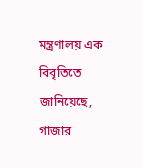মন্ত্রণালয় এক বিবৃতিতে জানিয়েছে, গাজার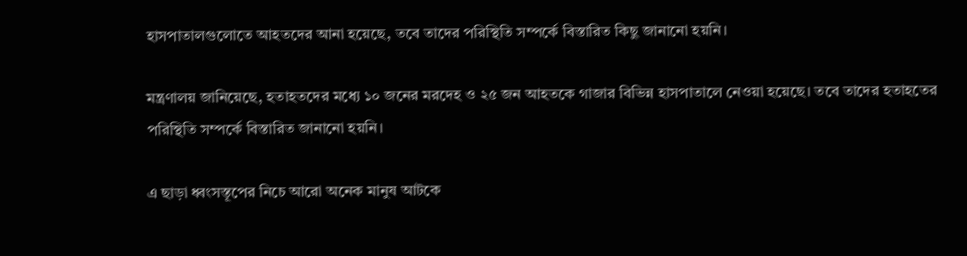হাসপাতালগুলোতে আহতদের আনা হয়েছে, তবে তাদের পরিস্থিতি সম্পর্কে বিস্তারিত কিছু জানানো হয়নি।

মন্ত্রণালয় জানিয়েছে, হতাহতদের মধ্যে ১০ জনের মরদেহ ও ২৫ জন আহতকে গাজার বিভিন্ন হাসপাতালে নেওয়া হয়েছে। তবে তাদের হতাহতের পরিস্থিতি সম্পর্কে বিস্তারিত জানানো হয়নি।

এ ছাড়া ধ্বংসস্তূপের নিচে আরো অনেক মানুষ আটকে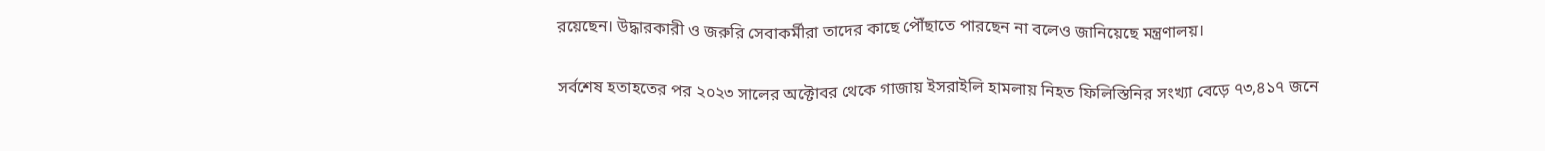রয়েছেন। উদ্ধারকারী ও জরুরি সেবাকর্মীরা তাদের কাছে পৌঁছাতে পারছেন না বলেও জানিয়েছে মন্ত্রণালয়।

সর্বশেষ হতাহতের পর ২০২৩ সালের অক্টোবর থেকে গাজায় ইসরাইলি হামলায় নিহত ফিলিস্তিনির সংখ্যা বেড়ে ৭৩,৪১৭ জনে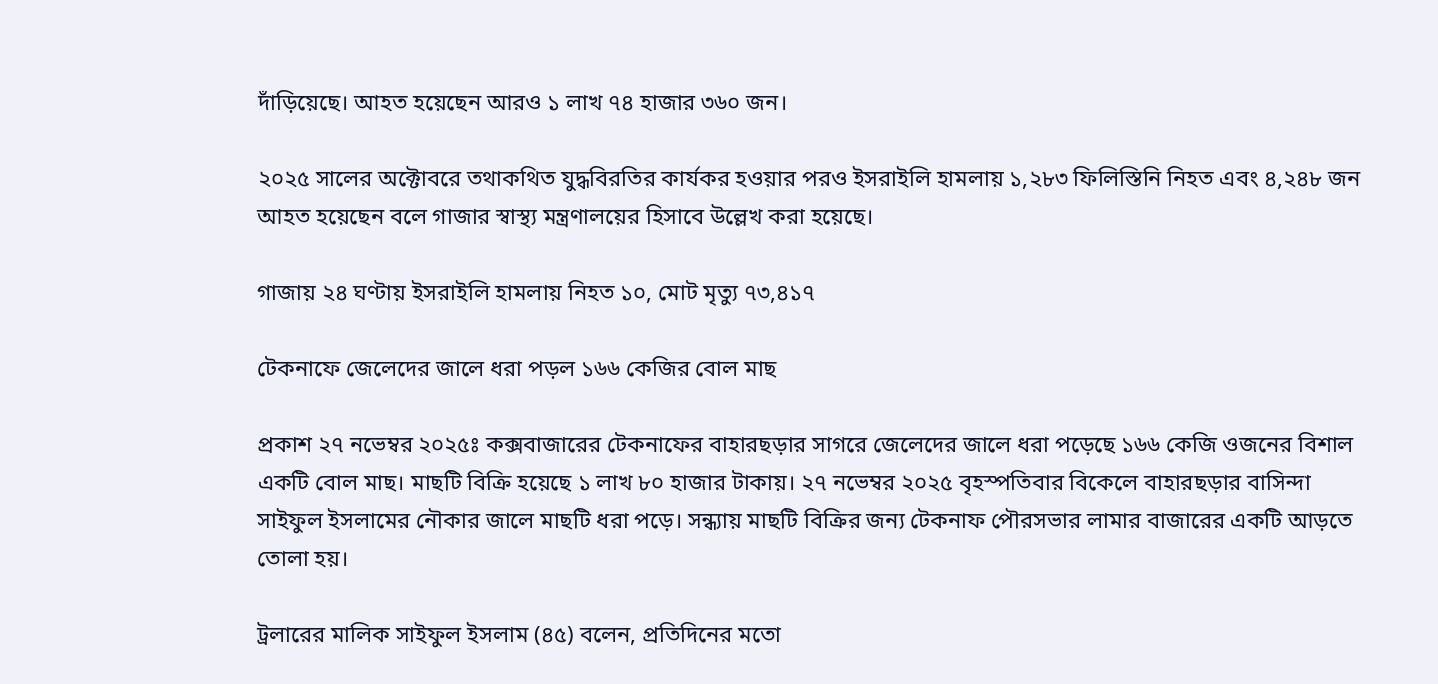দাঁড়িয়েছে। আহত হয়েছেন আরও ১ লাখ ৭৪ হাজার ৩৬০ জন।

২০২৫ সালের অক্টোবরে তথাকথিত যুদ্ধবিরতির কার্যকর হওয়ার পরও ইসরাইলি হামলায় ১,২৮৩ ফিলিস্তিনি নিহত এবং ৪,২৪৮ জন আহত হয়েছেন বলে গাজার স্বাস্থ্য মন্ত্রণালয়ের হিসাবে উল্লেখ করা হয়েছে।

গাজায় ২৪ ঘণ্টায় ইসরাইলি হামলায় নিহত ১০, মোট মৃত্যু ৭৩,৪১৭

টেকনাফে জেলেদের জালে ধরা পড়ল ১৬৬ কেজির বোল মাছ

প্রকাশ ২৭ নভেম্বর ২০২৫ঃ কক্সবাজারের টেকনাফের বাহারছড়ার সাগরে জেলেদের জালে ধরা পড়েছে ১৬৬ কেজি ওজনের বিশাল একটি বোল মাছ। মাছটি বিক্রি হয়েছে ১ লাখ ৮০ হাজার টাকায়। ২৭ নভেম্বর ২০২৫ বৃহস্পতিবার বিকেলে বাহারছড়ার বাসিন্দা সাইফুল ইসলামের নৌকার জালে মাছটি ধরা পড়ে। সন্ধ্যায় মাছটি বিক্রির জন্য টেকনাফ পৌরসভার লামার বাজারের একটি আড়তে তোলা হয়।

ট্রলারের মালিক সাইফুল ইসলাম (৪৫) বলেন, প্রতিদিনের মতো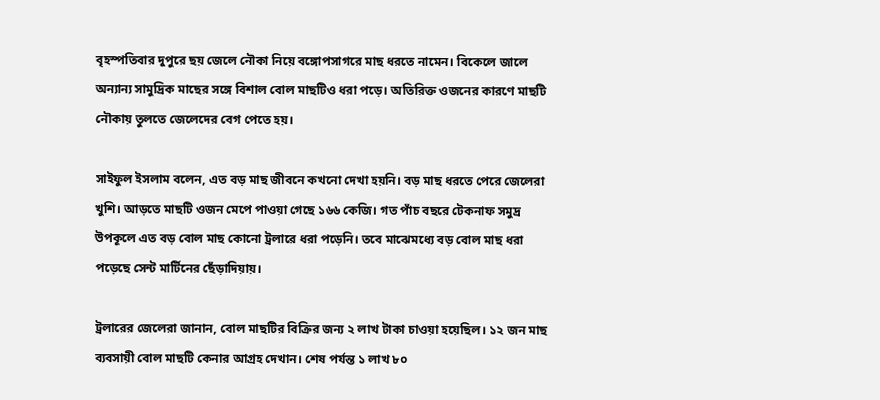বৃহস্পতিবার দুপুরে ছয় জেলে নৌকা নিয়ে বঙ্গোপসাগরে মাছ ধরতে নামেন। বিকেলে জালে অন্যান্য সামুদ্রিক মাছের সঙ্গে বিশাল বোল মাছটিও ধরা পড়ে। অতিরিক্ত ওজনের কারণে মাছটি নৌকায় তুলতে জেলেদের বেগ পেতে হয়।

সাইফুল ইসলাম বলেন, এত বড় মাছ জীবনে কখনো দেখা হয়নি। বড় মাছ ধরতে পেরে জেলেরা খুশি। আড়তে মাছটি ওজন মেপে পাওয়া গেছে ১৬৬ কেজি। গত পাঁচ বছরে টেকনাফ সমুদ্র উপকূলে এত বড় বোল মাছ কোনো ট্রলারে ধরা পড়েনি। তবে মাঝেমধ্যে বড় বোল মাছ ধরা পড়েছে সেন্ট মার্টিনের ছেঁড়াদিয়ায়।

ট্রলারের জেলেরা জানান, বোল মাছটির বিক্রির জন্য ২ লাখ টাকা চাওয়া হয়েছিল। ১২ জন মাছ ব্যবসায়ী বোল মাছটি কেনার আগ্রহ দেখান। শেষ পর্যন্ত ১ লাখ ৮০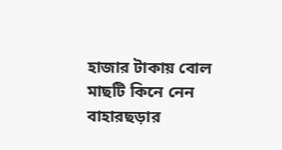হাজার টাকায় বোল মাছটি কিনে নেন বাহারছড়ার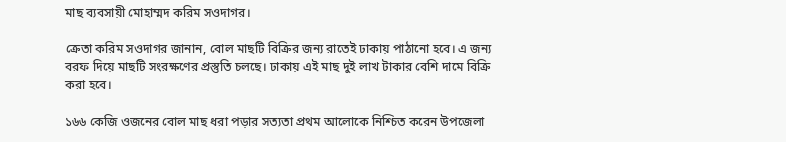মাছ ব্যবসায়ী মোহাম্মদ করিম সওদাগর।

ক্রেতা করিম সওদাগর জানান, বোল মাছটি বিক্রির জন্য রাতেই ঢাকায় পাঠানো হবে। এ জন্য বরফ দিয়ে মাছটি সংরক্ষণের প্রস্তুতি চলছে। ঢাকায় এই মাছ দুই লাখ টাকার বেশি দামে বিক্রি করা হবে।

১৬৬ কেজি ওজনের বোল মাছ ধরা পড়ার সত্যতা প্রথম আলোকে নিশ্চিত করেন উপজেলা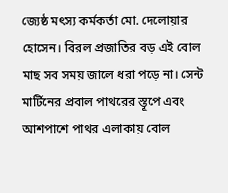জ্যেষ্ঠ মৎস্য কর্মকর্তা মো. দেলোয়ার হোসেন। বিরল প্রজাতির বড় এই বোল মাছ সব সময় জালে ধরা পড়ে না। সেন্ট মার্টিনের প্রবাল পাথরের স্তূপে এবং আশপাশে পাথর এলাকায় বোল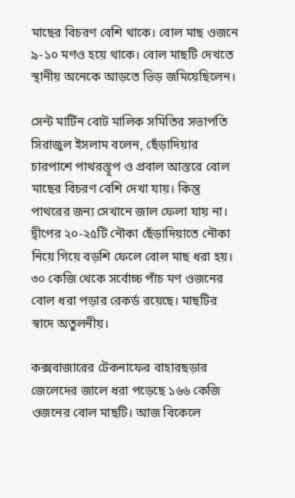মাছের বিচরণ বেশি থাকে। বোল মাছ ওজনে ৯-১০ মণও হয়ে থাকে। বোল মাছটি দেখতে স্থানীয় অনেকে আড়তে ভিড় জমিয়েছিলেন।

সেন্ট মার্টিন বোট মালিক সমিতির সভাপতি সিরাজুল ইসলাম বলেন, ছেঁড়াদিয়ার চারপাশে পাথরস্তূপ ও প্রবাল আস্তরে বোল মাছের বিচরণ বেশি দেখা যায়। কিন্তু পাথরের জন্য সেখানে জাল ফেলা যায় না। দ্বীপের ২০-২৫টি নৌকা ছেঁড়াদিয়াতে নৌকা নিয়ে গিয়ে বড়শি ফেলে বোল মাছ ধরা হয়। ৩০ কেজি থেকে সর্বোচ্চ পাঁচ মণ ওজনের বোল ধরা পড়ার রেকর্ড রয়েছে। মাছটির স্বাদে অতুলনীয়।

কক্সবাজারের টেকনাফের বাহারছড়ার জেলেদের জালে ধরা পড়েছে ১৬৬ কেজি ওজনের বোল মাছটি। আজ বিকেলে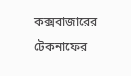কক্সবাজারের টেকনাফের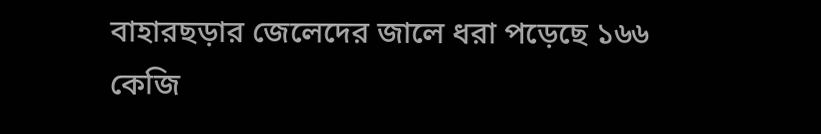বাহারছড়ার জেলেদের জালে ধরা পড়েছে ১৬৬ কেজি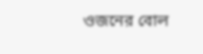ওজনের বোল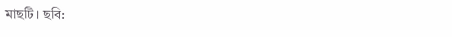মাছটি। ছবি: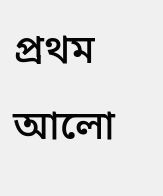প্রথম আলো